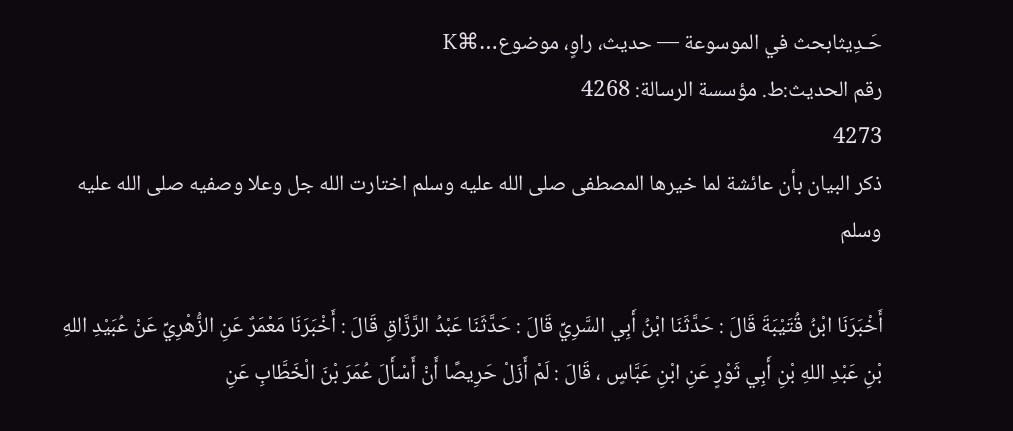حَـدِيثابحث في الموسوعة — حديث، راوٍ، موضوع…⌘K
رقم الحديث:ط. مؤسسة الرسالة: 4268
4273
ذكر البيان بأن عائشة لما خيرها المصطفى صلى الله عليه وسلم اختارت الله جل وعلا وصفيه صلى الله عليه وسلم

أَخْبَرَنَا ابْنُ قُتَيْبَةَ قَالَ : حَدَّثَنَا ابْنُ أَبِي السَّرِيِّ قَالَ : حَدَّثَنَا عَبْدُ الرَّزَّاقِ قَالَ : أَخْبَرَنَا مَعْمَرٌ عَنِ الزُّهْرِيِّ عَنْ عُبَيْدِ اللهِ بْنِ عَبْدِ اللهِ بْنِ أَبِي ثَوْرٍ عَنِ ابْنِ عَبَّاسٍ ، قَالَ : لَمْ أَزَلْ حَرِيصًا أَنْ أَسْأَلَ عُمَرَ بْنَ الْخَطَّابِ عَنِ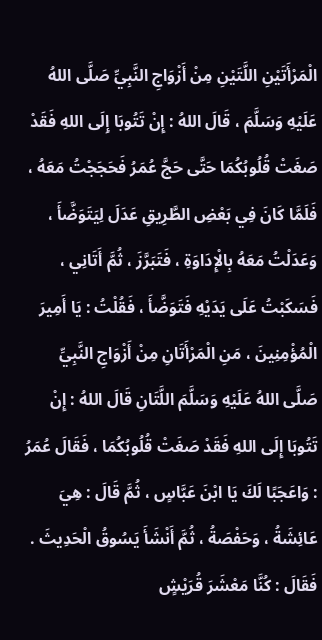الْمَرْأَتَيْنِ اللَّتَيْنِ مِنْ أَزْوَاجِ النَّبِيِّ صَلَّى اللهُ عَلَيْهِ وَسَلَّمَ ، قَالَ اللهُ : إِنْ تَتُوبَا إِلَى اللهِ فَقَدْ صَغَتْ قُلُوبُكُمَا حَتَّى حَجَّ عُمَرُ فَحَجَجْتُ مَعَهُ ، فَلَمَّا كَانَ فِي بَعْضِ الطَّرِيقِ عَدَلَ لِيَتَوَضَّأَ ، وَعَدَلْتُ مَعَهُ بِالْإِدَاوَةِ ، فَتَبَرَّزَ ، ثُمَّ أَتَانِي ، فَسَكَبْتُ عَلَى يَدَيْهِ فَتَوَضَّأَ ، فَقُلْتُ : يَا أَمِيرَ الْمُؤْمِنِينَ ، مَنِ الْمَرْأَتَانِ مِنْ أَزْوَاجِ النَّبِيِّ صَلَّى اللهُ عَلَيْهِ وَسَلَّمَ اللَّتَانِ قَالَ اللهُ : إِنْ تَتُوبَا إِلَى اللهِ فَقَدْ صَغَتْ قُلُوبُكُمَا ، فَقَالَ عُمَرُ : وَاعَجَبًا لَكَ يَا ابْنَ عَبَّاسٍ ، ثُمَّ قَالَ : هِيَ عَائِشَةُ ، وَحَفْصَةُ ، ثُمَّ أَنْشَأَ يَسُوقُ الْحَدِيثَ . فَقَالَ : كُنَّا مَعْشَرَ قُرَيْشٍ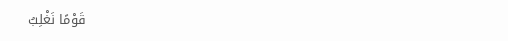قَوْمًا نَغْلِبُ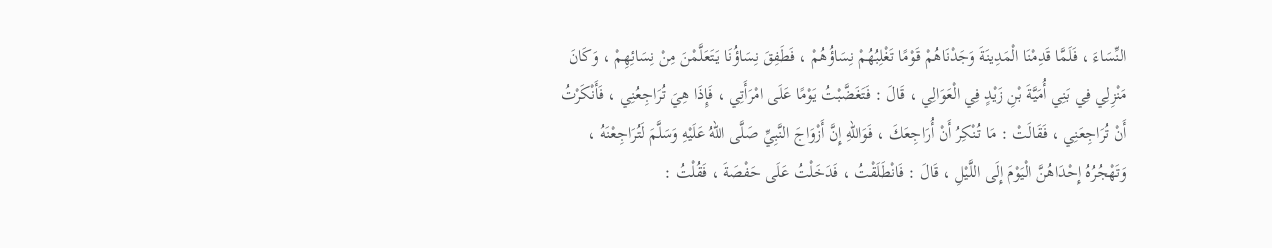النِّسَاءَ ، فَلَمَّا قَدِمْنَا الْمَدِينَةَ وَجَدْنَاهُمْ قَوْمًا تَغْلِبُهُمْ نِسَاؤُهُمْ ، فَطَفِقَ نِسَاؤُنَا يَتَعَلَّمْنَ مِنْ نِسَائِهِمْ ، وَكَانَ مَنْزِلِي فِي بَنِي أُمَيَّةَ بْنِ زَيْدٍ فِي الْعَوَالِي ، قَالَ : فَتَغَضَّبْتُ يَوْمًا عَلَى امْرَأَتِي ، فَإِذَا هِيَ تُرَاجِعُنِي ، فَأَنْكَرْتُ أَنْ تُرَاجِعَنِي ، فَقَالَتْ : مَا تُنْكِرُ أَنْ أُرَاجِعَكَ ، فَوَاللهِ إِنَّ أَزْوَاجَ النَّبِيِّ صَلَّى اللهُ عَلَيْهِ وَسَلَّمَ لَتُرَاجِعْنَهُ ، وَتَهْجُرُهُ إِحْدَاهُنَّ الْيَوْمَ إِلَى اللَّيْلِ ، قَالَ : فَانْطَلَقْتُ ، فَدَخَلْتُ عَلَى حَفْصَةَ ، فَقُلْتُ :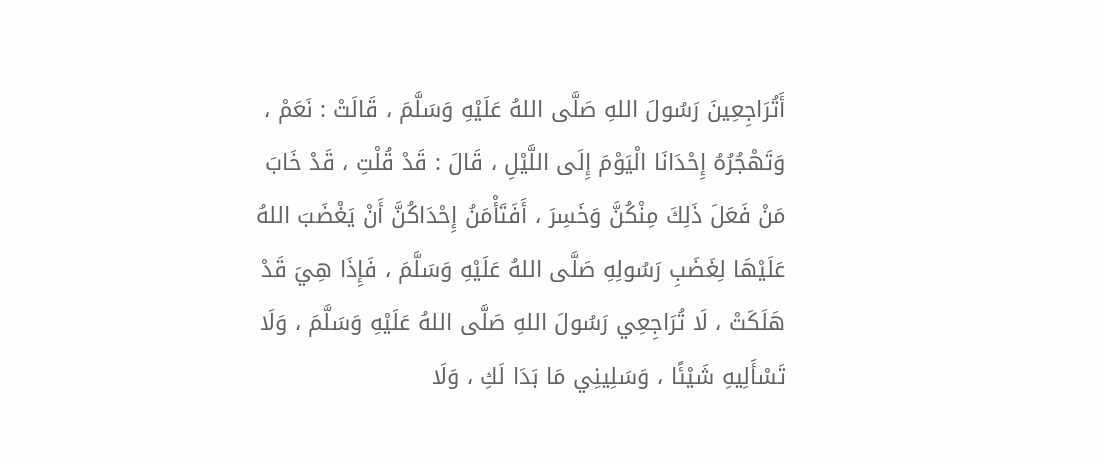أَتُرَاجِعِينَ رَسُولَ اللهِ صَلَّى اللهُ عَلَيْهِ وَسَلَّمَ ، قَالَتْ : نَعَمْ ، وَتَهْجُرُهُ إِحْدَانَا الْيَوْمَ إِلَى اللَّيْلِ ، قَالَ : قَدْ قُلْتِ ، قَدْ خَابَ مَنْ فَعَلَ ذَلِكَ مِنْكُنَّ وَخَسِرَ ، أَفَتَأْمَنُ إِحْدَاكُنَّ أَنْ يَغْضَبَ اللهُ عَلَيْهَا لِغَضَبِ رَسُولِهِ صَلَّى اللهُ عَلَيْهِ وَسَلَّمَ ، فَإِذَا هِيَ قَدْ هَلَكَتْ ، لَا تُرَاجِعِي رَسُولَ اللهِ صَلَّى اللهُ عَلَيْهِ وَسَلَّمَ ، وَلَا تَسْأَلِيهِ شَيْئًا ، وَسَلِينِي مَا بَدَا لَكِ ، وَلَا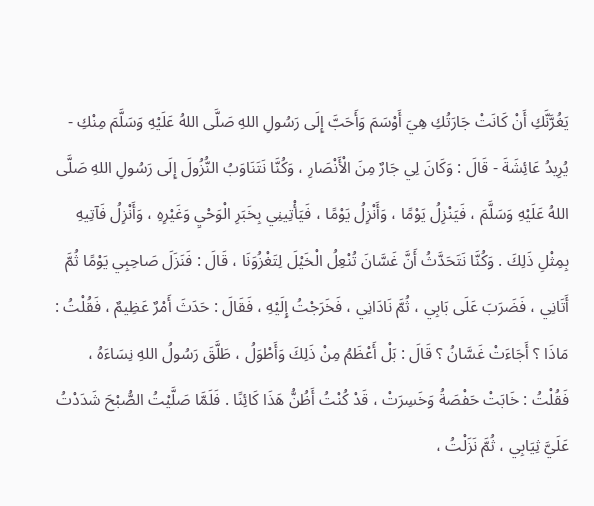يَغُرَّنَّكِ أَنْ كَانَتْ جَارَتُكِ هِيَ أَوْسَمَ وَأَحَبَّ إِلَى رَسُولِ اللهِ صَلَّى اللهُ عَلَيْهِ وَسَلَّمَ مِنْكِ - يُرِيدُ عَائِشَةَ - قَالَ : وَكَانَ لِي جَارٌ مِنَ الْأَنْصَارِ ، وَكُنَّا نَتَنَاوَبُ النُّزُولَ إِلَى رَسُولِ اللهِ صَلَّى اللهُ عَلَيْهِ وَسَلَّمَ ، فَيَنْزِلُ يَوْمًا ، وَأَنْزِلُ يَوْمًا ، فَيَأْتِينِي بِخَبَرِ الْوَحْيِ وَغَيْرِهِ ، وَأَنْزِلُ فَآتِيهِ بِمِثْلِ ذَلِكَ . وَكُنَّا نَتَحَدَّثُ أَنَّ غَسَّانَ تُنْعِلُ الْخَيْلَ لِتَغْزُوَنَا ، قَالَ : فَنَزَلَ صَاحِبِي يَوْمًا ثُمَّ أَتَانِي ، فَضَرَبَ عَلَى بَابِي ، ثُمَّ نَادَانِي ، فَخَرَجْتُ إِلَيْهِ ، فَقَالَ : حَدَثَ أَمْرٌ عَظِيمٌ ، فَقُلْتُ : مَاذَا ؟ أَجَاءَتْ غَسَّانُ ؟ قَالَ : بَلْ أَعْظَمُ مِنْ ذَلِكَ وَأَطْوَلُ ، طَلَّقَ رَسُولُ اللهِ نِسَاءَهُ ، فَقُلْتُ : خَابَتْ حَفْصَةُ وَخَسِرَتْ ، قَدْ كُنْتُ أَظُنُّ هَذَا كَائِنًا . فَلَمَّا صَلَّيْتُ الصُّبْحَ شَدَدْتُ عَلَيَّ ثِيَابِي ، ثُمَّ نَزَلْتُ ،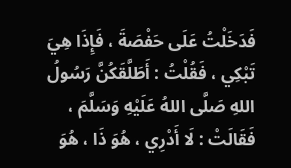فَدَخَلْتُ عَلَى حَفْصَةَ ، فَإِذَا هِيَ تَبْكِي ، فَقُلْتُ : أَطَلَّقَكُنَّ رَسُولُ اللهِ صَلَّى اللهُ عَلَيْهِ وَسَلَّمَ ، فَقَالَتْ : لَا أَدْرِي ، هُوَ ذَا ، هُوَ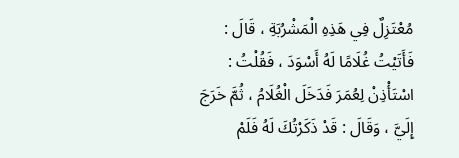مُعْتَزِلٌ فِي هَذِهِ الْمَشْرُبَةِ ، قَالَ : فَأَتَيْتُ غُلَامًا لَهُ أَسْوَدَ ، فَقُلْتُ : اسْتَأْذِنْ لِعُمَرَ فَدَخَلَ الْغُلَامُ ، ثُمَّ خَرَجَ إِلَيَّ ، وَقَالَ : قَدْ ذَكَرْتُكَ لَهُ فَلَمْ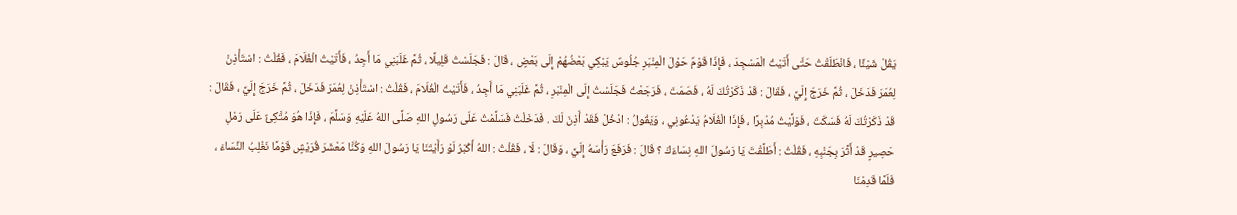يَقُلْ شَيْئًا ، فَانْطَلَقْتُ حَتَّى أَتَيْتُ الْمَسْجِدَ ، فَإِذَا قَوْمٌ حَوْلَ الْمِنْبَرِ جُلُوسٌ يَبْكِي بَعْضُهُمْ إِلَى بَعْضٍ ، قَالَ : فَجَلَسْتُ قَلِيلًا ، ثُمَّ غَلَبَنِي مَا أَجِدُ ، فَأَتَيْتُ الْغُلَامَ ، فَقُلْتُ : اسْتَأْذِنْ لِعُمَرَ فَدَخَلَ ، ثُمَّ خَرَجَ إِلَيَّ ، فَقَالَ : قَدْ ذَكَرْتُكَ لَهُ ، فَصَمَتَ ، فَرَجَعْتُ فَجَلَسْتُ إِلَى الْمِنْبَرِ ، ثُمَّ غَلَبَنِي مَا أَجِدُ ، فَأَتَيْتُ الْغُلَامَ ، فَقُلْتُ : اسْتَأْذِنْ لِعُمَرَ فَدَخَلَ ، ثُمَّ خَرَجَ إِلَيَّ ، فَقَالَ : قَدْ ذَكَرْتُكَ لَهُ فَسَكَتَ ، فَوَلَّيْتُ مُدْبِرًا ، فَإِذَا الْغُلَامُ يَدْعُونِي ، وَيَقُولُ : ادْخُلْ فَقَدْ أَذِنَ لَكَ . فَدَخَلْتُ فَسَلَّمْتُ عَلَى رَسُولِ اللهِ صَلَّى اللهُ عَلَيْهِ وَسَلَّمَ ، فَإِذَا هُوَ مُتَّكِئٌ عَلَى رَمْلِ حَصِيرٍ قَدْ أَثَّرَ بِجَنْبِهِ ، فَقُلْتُ : أَطَلَّقْتَ يَا رَسُولَ اللهِ نِسَاءَكَ ؟ قَالَ : فَرَفَعَ رَأْسَهُ إِلَيَّ ، وَقَالَ : لَا ، فَقُلْتُ : اللهُ أَكْبَرُ لَوْ رَأَيْتَنَا يَا رَسُولَ اللهِ وَكُنَّا مَعْشَرَ قُرَيْشٍ قَوْمًا نَغْلِبُ النِّسَاءَ ، فَلَمَّا قَدِمْنَا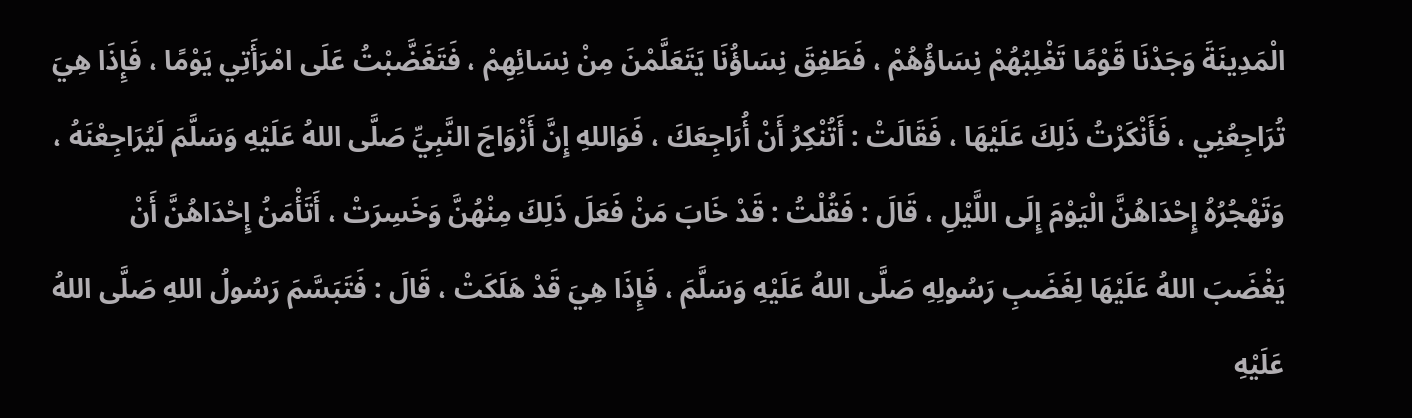الْمَدِينَةَ وَجَدْنَا قَوْمًا تَغْلِبُهُمْ نِسَاؤُهُمْ ، فَطَفِقَ نِسَاؤُنَا يَتَعَلَّمْنَ مِنْ نِسَائِهِمْ ، فَتَغَضَّبْتُ عَلَى امْرَأَتِي يَوْمًا ، فَإِذَا هِيَ تُرَاجِعُنِي ، فَأَنْكَرْتُ ذَلِكَ عَلَيْهَا ، فَقَالَتْ : أَتُنْكِرُ أَنْ أُرَاجِعَكَ ، فَوَاللهِ إِنَّ أَزْوَاجَ النَّبِيِّ صَلَّى اللهُ عَلَيْهِ وَسَلَّمَ لَيُرَاجِعْنَهُ ، وَتَهْجُرُهُ إِحْدَاهُنَّ الْيَوْمَ إِلَى اللَّيْلِ ، قَالَ : فَقُلْتُ : قَدْ خَابَ مَنْ فَعَلَ ذَلِكَ مِنْهُنَّ وَخَسِرَتْ ، أَتَأْمَنُ إِحْدَاهُنَّ أَنْ يَغْضَبَ اللهُ عَلَيْهَا لِغَضَبِ رَسُولِهِ صَلَّى اللهُ عَلَيْهِ وَسَلَّمَ ، فَإِذَا هِيَ قَدْ هَلَكَتْ ، قَالَ : فَتَبَسَّمَ رَسُولُ اللهِ صَلَّى اللهُ عَلَيْهِ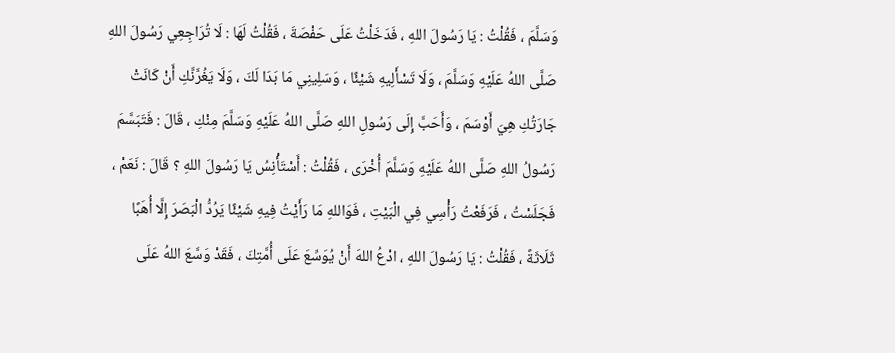وَسَلَّمَ ، فَقُلْتُ : يَا رَسُولَ اللهِ ، فَدَخَلْتُ عَلَى حَفْصَةَ ، فَقُلْتُ لَهَا : لَا تُرَاجِعِي رَسُولَ اللهِ صَلَّى اللهُ عَلَيْهِ وَسَلَّمَ ، وَلَا تَسْأَلِيهِ شَيْئًا ، وَسَلِينِي مَا بَدَا لَكَ ، وَلَا يَغُرَّنَّكِ أَنْ كَانَتْ جَارَتُكِ هِيَ أَوْسَمَ ، وَأَحَبَّ إِلَى رَسُولِ اللهِ صَلَّى اللهُ عَلَيْهِ وَسَلَّمَ مِنْكِ ، قَالَ : فَتَبَسَّمَ رَسُولُ اللهِ صَلَّى اللهُ عَلَيْهِ وَسَلَّمَ أُخْرَى ، فَقُلْتُ : أَسْتَأْنِسُ يَا رَسُولَ اللهِ ؟ قَالَ : نَعَمْ ، فَجَلَسْتُ ، فَرَفَعْتُ رَأْسِي فِي الْبَيْتِ ، فَوَاللهِ مَا رَأَيْتُ فِيهِ شَيْئًا يَرُدُّ الْبَصَرَ إِلَّا أُهَبًا ثَلَاثَةً ، فَقُلْتُ : يَا رَسُولَ اللهِ ، ادْعُ اللهَ أَنْ يُوَسِّعَ عَلَى أُمَّتِكَ ، فَقَدْ وَسَّعَ اللهُ عَلَى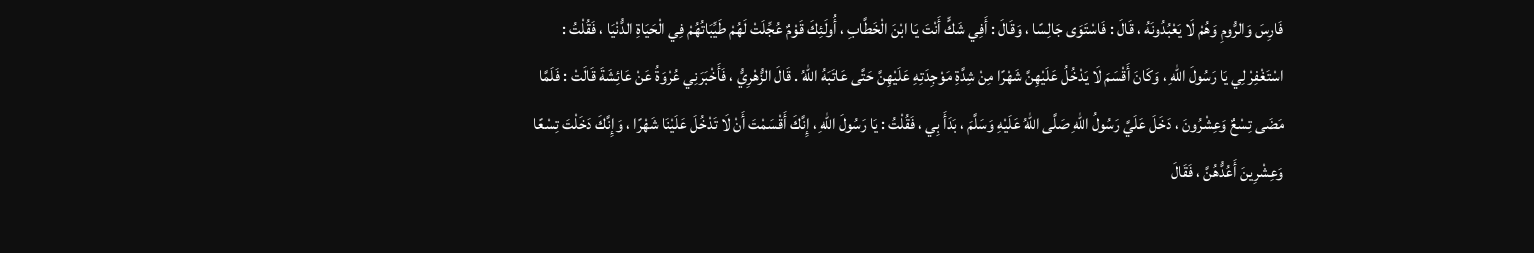فَارِسَ وَالرُّومِ وَهُمْ لَا يَعْبُدُونَهُ ، قَالَ : فَاسْتَوَى جَالِسًا ، وَقَالَ : أَفِي شَكٍّ أَنْتَ يَا ابْنَ الْخَطَّابِ ، أُولَئِكَ قَوْمٌ عُجِّلَتْ لَهُمْ طَيِّبَاتُهُمْ فِي الْحَيَاةِ الدُّنْيَا ، فَقُلْتُ : اسْتَغْفِرْ لِي يَا رَسُولَ اللهِ ، وَكَانَ أَقْسَمَ لَا يَدْخُلُ عَلَيْهِنَّ شَهْرًا مِنْ شِدَّةِ مَوْجِدَتِهِ عَلَيْهِنَّ حَتَّى عَاتَبَهُ اللهُ . قَالَ الزُّهْرِيُّ ، فَأَخْبَرَنِي عُرْوَةُ عَنْ عَائِشَةَ قَالَتْ : فَلَمَّا مَضَى تِسْعٌ وَعِشْرُونَ ، دَخَلَ عَلَيَّ رَسُولُ اللهِ صَلَّى اللهُ عَلَيْهِ وَسَلَّمَ ، بَدَأَ بِي ، فَقُلْتُ : يَا رَسُولَ اللهِ ، إِنَّكَ أَقْسَمْتَ أَنْ لَا تَدْخُلَ عَلَيْنَا شَهْرًا ، وَإِنَّكَ دَخَلْتَ تِسْعًا وَعِشْرِينَ أَعُدُّهُنَّ ، فَقَالَ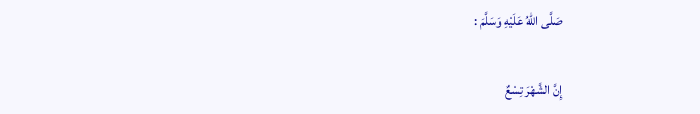صَلَّى اللهُ عَلَيْهِ وَسَلَّمَ :

إِنَّ الشَّهْرَ تِسْعٌ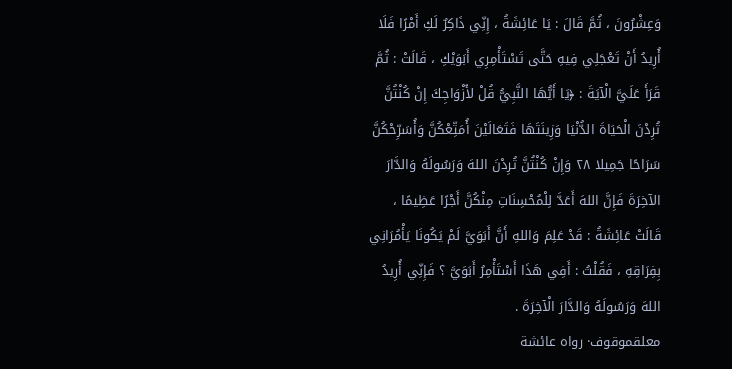وَعِشْرُونَ ، ثُمَّ قَالَ : يَا عَائِشَةُ ، إِنِّي ذَاكِرٌ لَكِ أَمْرًا فَلَا أُرِيدُ أَنْ تَعْجَلِي فِيهِ حَتَّى تَسْتَأْمِرِي أَبَوَيْكِ ، قَالَتْ : ثُمَّ قَرَأَ عَلَيَّ الْآيَةَ : ﴿يَا أَيُّهَا النَّبِيُّ قُلْ لأَزْوَاجِكَ إِنْ كُنْتُنَّ تُرِدْنَ الْحَيَاةَ الدُّنْيَا وَزِينَتَهَا فَتَعَالَيْنَ أُمَتِّعْكُنَّ وَأُسَرِّحْكُنَّ سَرَاحًا جَمِيلا ٢٨ وَإِنْ كُنْتُنَّ تُرِدْنَ اللهَ وَرَسُولَهُ وَالدَّارَ الآخِرَةَ فَإِنَّ اللهَ أَعَدَّ لِلْمُحْسِنَاتِ مِنْكُنَّ أَجْرًا عَظِيمًا ، قَالَتْ عَائِشَةُ : قَدْ عَلِمَ وَاللهِ أَنَّ أَبَوَيَّ لَمْ يَكُونَا يَأْمُرَانِي بِفِرَاقِهِ ، فَقُلْتُ : أَفِي هَذَا أَسْتَأْمِرُ أَبَوَيَّ ؟ فَإِنِّي أُرِيدُ اللهَ وَرَسُولَهُ وَالدَّارَ الْآخِرَةَ .
معلقموقوف· رواه عائشة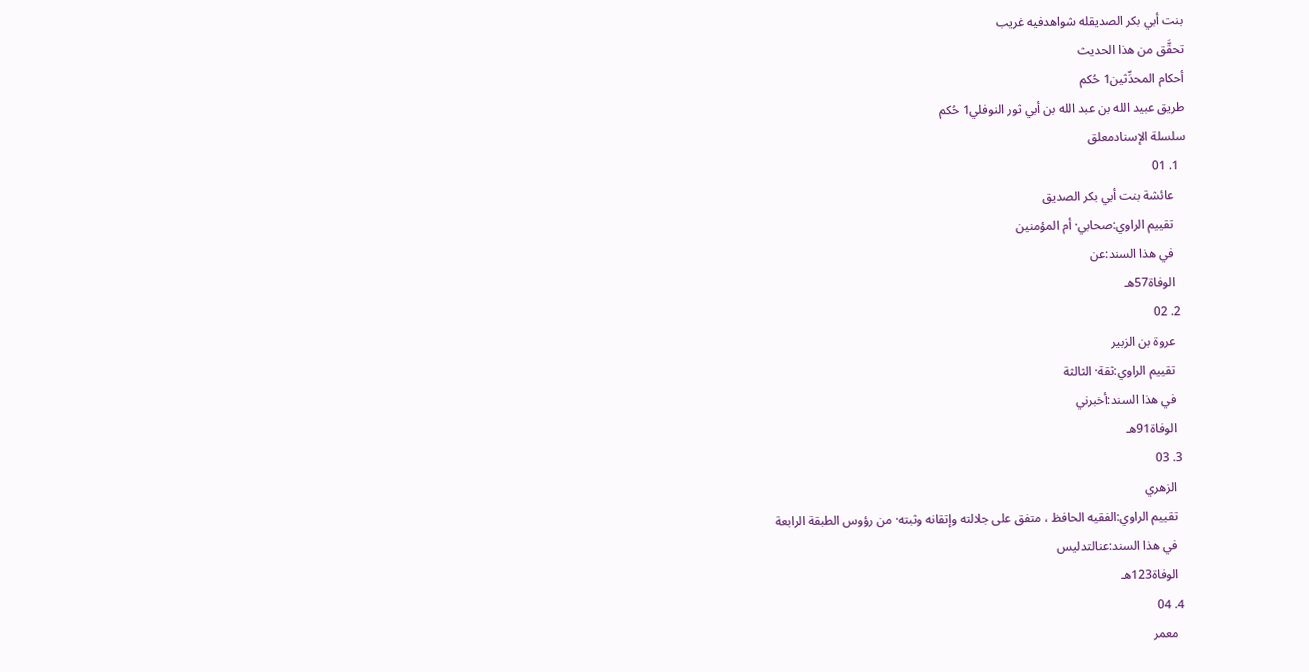بنت أبي بكر الصديقله شواهدفيه غريب
تحقَّق من هذا الحديث
أحكام المحدِّثين1 حُكم
طريق عبيد الله بن عبد الله بن أبي ثور النوفلي1 حُكم
سلسلة الإسنادمعلق
  1. 01
    عائشة بنت أبي بكر الصديق
    تقييم الراوي:صحابي· أم المؤمنين
    في هذا السند:عن
    الوفاة57هـ
  2. 02
    عروة بن الزبير
    تقييم الراوي:ثقة· الثالثة
    في هذا السند:أخبرني
    الوفاة91هـ
  3. 03
    الزهري
    تقييم الراوي:الفقيه الحافظ ، متفق على جلالته وإتقانه وثبته· من رؤوس الطبقة الرابعة
    في هذا السند:عنالتدليس
    الوفاة123هـ
  4. 04
    معمر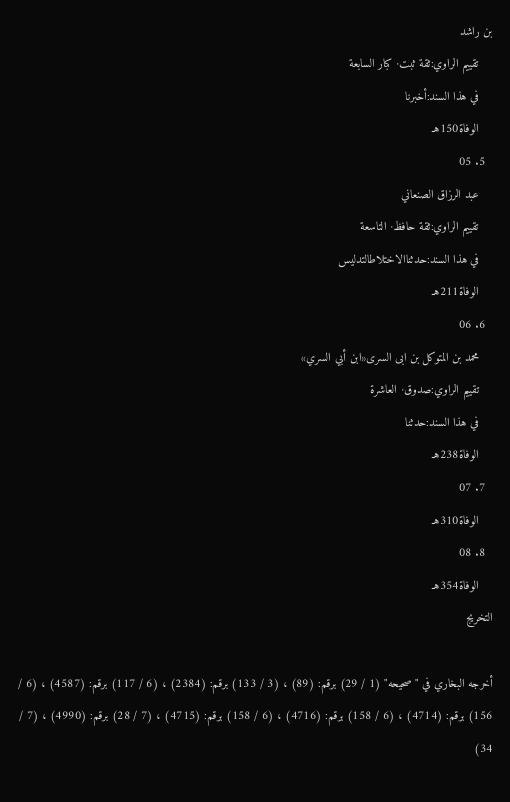بن راشد
    تقييم الراوي:ثقة ثبت· كبار السابعة
    في هذا السند:أخبرنا
    الوفاة150هـ
  5. 05
    عبد الرزاق الصنعاني
    تقييم الراوي:ثقة حافظ· التاسعة
    في هذا السند:حدثناالاختلاطالتدليس
    الوفاة211هـ
  6. 06
    محمد بن المتوكل بن ابى السرى«ابن أبي السري»
    تقييم الراوي:صدوق· العاشرة
    في هذا السند:حدثنا
    الوفاة238هـ
  7. 07
    الوفاة310هـ
  8. 08
    الوفاة354هـ
التخريج

أخرجه البخاري في "صحيحه" (1 / 29) برقم: (89) ، (3 / 133) برقم: (2384) ، (6 / 117) برقم: (4587) ، (6 / 156) برقم: (4714) ، (6 / 158) برقم: (4716) ، (6 / 158) برقم: (4715) ، (7 / 28) برقم: (4990) ، (7 / 34)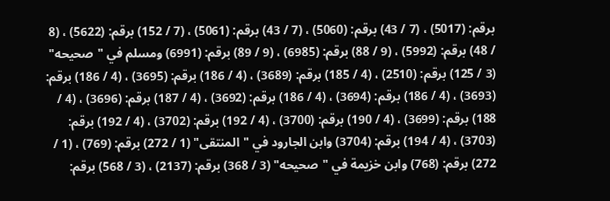برقم: (5017) ، (7 / 43) برقم: (5060) ، (7 / 43) برقم: (5061) ، (7 / 152) برقم: (5622) ، (8 / 48) برقم: (5992) ، (9 / 88) برقم: (6985) ، (9 / 89) برقم: (6991) ومسلم في "صحيحه" (3 / 125) برقم: (2510) ، (4 / 185) برقم: (3689) ، (4 / 186) برقم: (3695) ، (4 / 186) برقم: (3693) ، (4 / 186) برقم: (3694) ، (4 / 186) برقم: (3692) ، (4 / 187) برقم: (3696) ، (4 / 188) برقم: (3699) ، (4 / 190) برقم: (3700) ، (4 / 192) برقم: (3702) ، (4 / 192) برقم: (3703) ، (4 / 194) برقم: (3704) وابن الجارود في "المنتقى" (1 / 272) برقم: (769) ، (1 / 272) برقم: (768) وابن خزيمة في "صحيحه" (3 / 368) برقم: (2137) ، (3 / 568) برقم: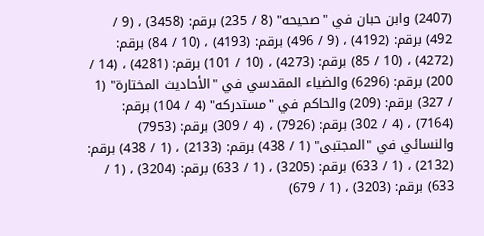(2407) وابن حبان في "صحيحه" (8 / 235) برقم: (3458) ، (9 / 492) برقم: (4192) ، (9 / 496) برقم: (4193) ، (10 / 84) برقم: (4272) ، (10 / 85) برقم: (4273) ، (10 / 101) برقم: (4281) ، (14 / 200) برقم: (6296) والضياء المقدسي في "الأحاديث المختارة" (1 / 327) برقم: (209) والحاكم في "مستدركه" (4 / 104) برقم: (7164) ، (4 / 302) برقم: (7926) ، (4 / 309) برقم: (7953) والنسائي في "المجتبى" (1 / 438) برقم: (2133) ، (1 / 438) برقم: (2132) ، (1 / 633) برقم: (3205) ، (1 / 633) برقم: (3204) ، (1 / 633) برقم: (3203) ، (1 / 679)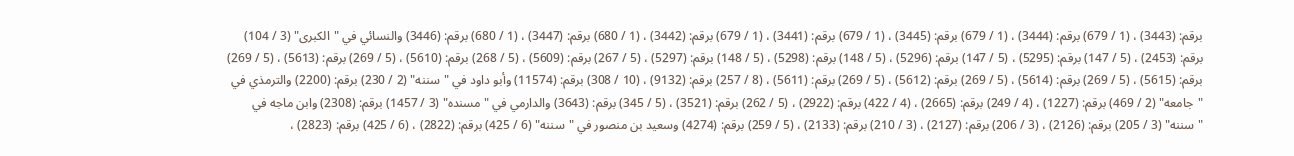برقم: (3443) ، (1 / 679) برقم: (3444) ، (1 / 679) برقم: (3445) ، (1 / 679) برقم: (3441) ، (1 / 679) برقم: (3442) ، (1 / 680) برقم: (3447) ، (1 / 680) برقم: (3446) والنسائي في "الكبرى" (3 / 104) برقم: (2453) ، (5 / 147) برقم: (5295) ، (5 / 147) برقم: (5296) ، (5 / 148) برقم: (5298) ، (5 / 148) برقم: (5297) ، (5 / 267) برقم: (5609) ، (5 / 268) برقم: (5610) ، (5 / 269) برقم: (5613) ، (5 / 269) برقم: (5615) ، (5 / 269) برقم: (5614) ، (5 / 269) برقم: (5612) ، (5 / 269) برقم: (5611) ، (8 / 257) برقم: (9132) ، (10 / 308) برقم: (11574) وأبو داود في "سننه" (2 / 230) برقم: (2200) والترمذي في "جامعه" (2 / 469) برقم: (1227) ، (4 / 249) برقم: (2665) ، (4 / 422) برقم: (2922) ، (5 / 262) برقم: (3521) ، (5 / 345) برقم: (3643) والدارمي في "مسنده" (3 / 1457) برقم: (2308) وابن ماجه في "سننه" (3 / 205) برقم: (2126) ، (3 / 206) برقم: (2127) ، (3 / 210) برقم: (2133) ، (5 / 259) برقم: (4274) وسعيد بن منصور في "سننه" (6 / 425) برقم: (2822) ، (6 / 425) برقم: (2823) ،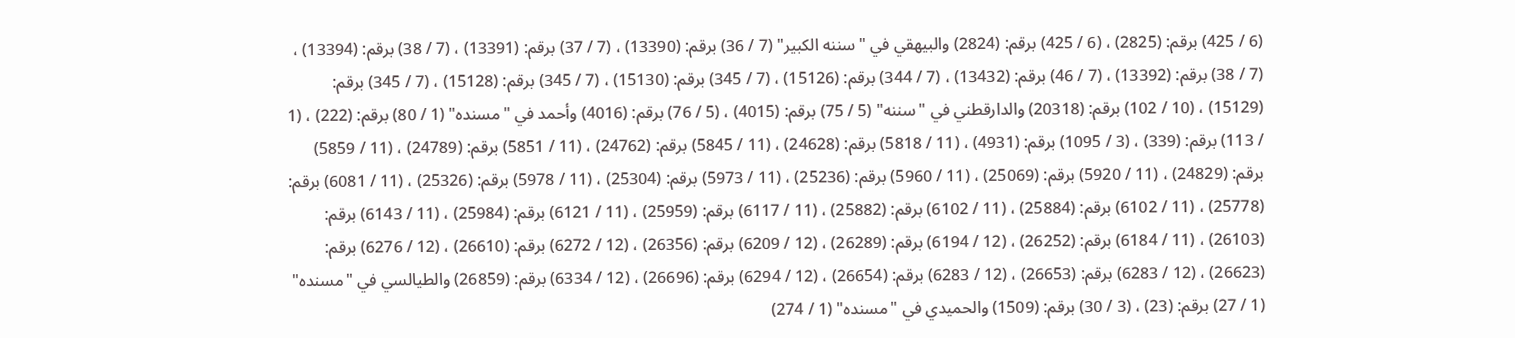(6 / 425) برقم: (2825) ، (6 / 425) برقم: (2824) والبيهقي في "سننه الكبير" (7 / 36) برقم: (13390) ، (7 / 37) برقم: (13391) ، (7 / 38) برقم: (13394) ، (7 / 38) برقم: (13392) ، (7 / 46) برقم: (13432) ، (7 / 344) برقم: (15126) ، (7 / 345) برقم: (15130) ، (7 / 345) برقم: (15128) ، (7 / 345) برقم: (15129) ، (10 / 102) برقم: (20318) والدارقطني في "سننه" (5 / 75) برقم: (4015) ، (5 / 76) برقم: (4016) وأحمد في "مسنده" (1 / 80) برقم: (222) ، (1 / 113) برقم: (339) ، (3 / 1095) برقم: (4931) ، (11 / 5818) برقم: (24628) ، (11 / 5845) برقم: (24762) ، (11 / 5851) برقم: (24789) ، (11 / 5859) برقم: (24829) ، (11 / 5920) برقم: (25069) ، (11 / 5960) برقم: (25236) ، (11 / 5973) برقم: (25304) ، (11 / 5978) برقم: (25326) ، (11 / 6081) برقم: (25778) ، (11 / 6102) برقم: (25884) ، (11 / 6102) برقم: (25882) ، (11 / 6117) برقم: (25959) ، (11 / 6121) برقم: (25984) ، (11 / 6143) برقم: (26103) ، (11 / 6184) برقم: (26252) ، (12 / 6194) برقم: (26289) ، (12 / 6209) برقم: (26356) ، (12 / 6272) برقم: (26610) ، (12 / 6276) برقم: (26623) ، (12 / 6283) برقم: (26653) ، (12 / 6283) برقم: (26654) ، (12 / 6294) برقم: (26696) ، (12 / 6334) برقم: (26859) والطيالسي في "مسنده" (1 / 27) برقم: (23) ، (3 / 30) برقم: (1509) والحميدي في "مسنده" (1 / 274)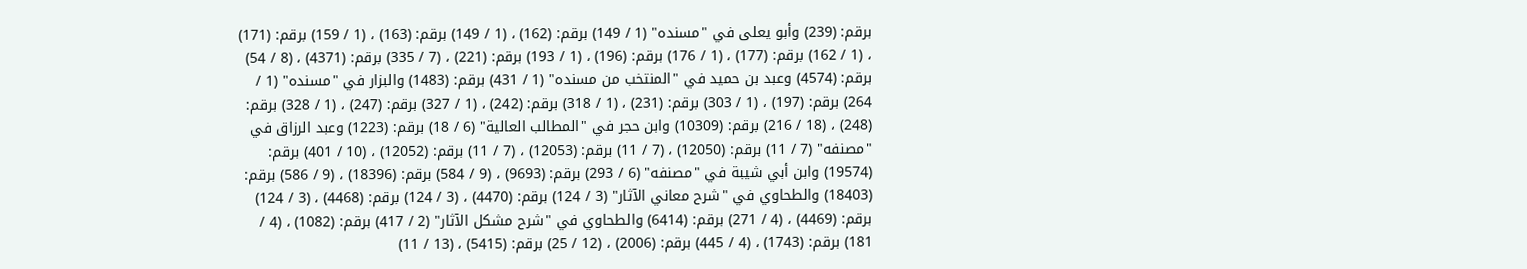برقم: (239) وأبو يعلى في "مسنده" (1 / 149) برقم: (162) ، (1 / 149) برقم: (163) ، (1 / 159) برقم: (171) ، (1 / 162) برقم: (177) ، (1 / 176) برقم: (196) ، (1 / 193) برقم: (221) ، (7 / 335) برقم: (4371) ، (8 / 54) برقم: (4574) وعبد بن حميد في "المنتخب من مسنده" (1 / 431) برقم: (1483) والبزار في "مسنده" (1 / 264) برقم: (197) ، (1 / 303) برقم: (231) ، (1 / 318) برقم: (242) ، (1 / 327) برقم: (247) ، (1 / 328) برقم: (248) ، (18 / 216) برقم: (10309) وابن حجر في "المطالب العالية" (6 / 18) برقم: (1223) وعبد الرزاق في "مصنفه" (7 / 11) برقم: (12050) ، (7 / 11) برقم: (12053) ، (7 / 11) برقم: (12052) ، (10 / 401) برقم: (19574) وابن أبي شيبة في "مصنفه" (6 / 293) برقم: (9693) ، (9 / 584) برقم: (18396) ، (9 / 586) برقم: (18403) والطحاوي في "شرح معاني الآثار" (3 / 124) برقم: (4470) ، (3 / 124) برقم: (4468) ، (3 / 124) برقم: (4469) ، (4 / 271) برقم: (6414) والطحاوي في "شرح مشكل الآثار" (2 / 417) برقم: (1082) ، (4 / 181) برقم: (1743) ، (4 / 445) برقم: (2006) ، (12 / 25) برقم: (5415) ، (13 / 11)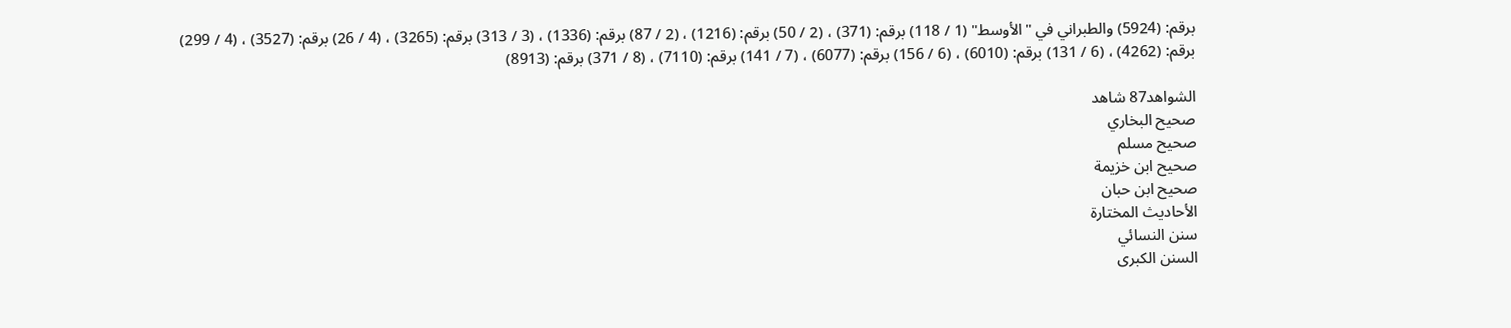برقم: (5924) والطبراني في "الأوسط" (1 / 118) برقم: (371) ، (2 / 50) برقم: (1216) ، (2 / 87) برقم: (1336) ، (3 / 313) برقم: (3265) ، (4 / 26) برقم: (3527) ، (4 / 299) برقم: (4262) ، (6 / 131) برقم: (6010) ، (6 / 156) برقم: (6077) ، (7 / 141) برقم: (7110) ، (8 / 371) برقم: (8913)

الشواهد87 شاهد
صحيح البخاري
صحيح مسلم
صحيح ابن خزيمة
صحيح ابن حبان
الأحاديث المختارة
سنن النسائي
السنن الكبرى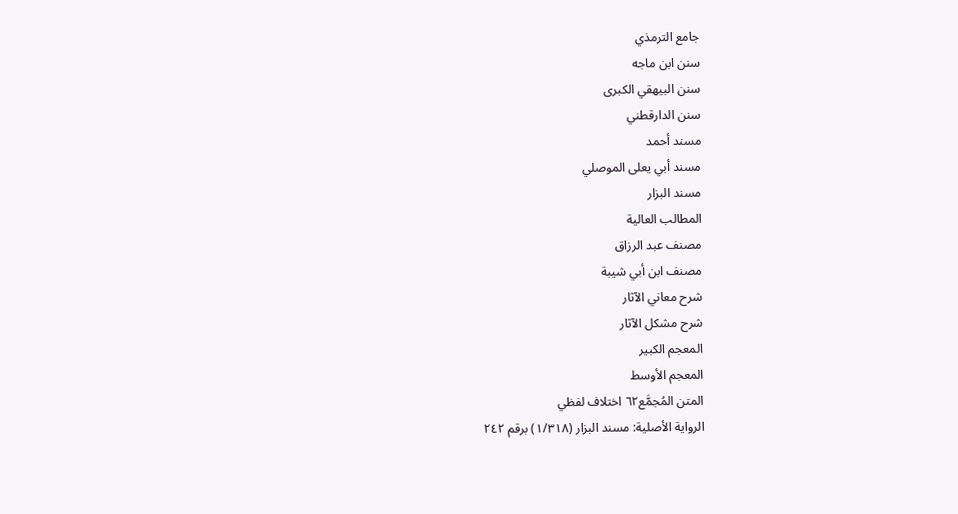جامع الترمذي
سنن ابن ماجه
سنن البيهقي الكبرى
سنن الدارقطني
مسند أحمد
مسند أبي يعلى الموصلي
مسند البزار
المطالب العالية
مصنف عبد الرزاق
مصنف ابن أبي شيبة
شرح معاني الآثار
شرح مشكل الآثار
المعجم الكبير
المعجم الأوسط
المتن المُجمَّع٦٢ اختلاف لفظي
الرواية الأصلية: مسند البزار (١/٣١٨) برقم ٢٤٢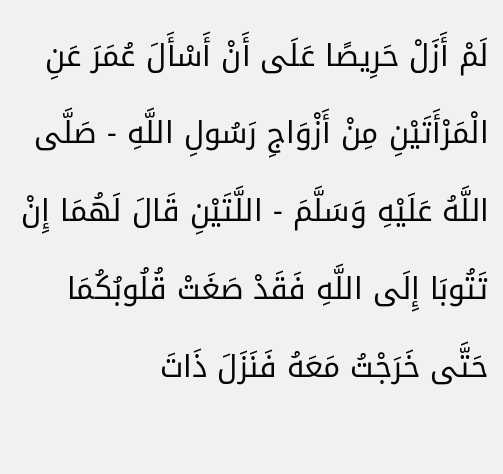لَمْ أَزَلْ حَرِيصًا عَلَى أَنْ أَسْأَلَ عُمَرَ عَنِ الْمَرْأَتَيْنِ مِنْ أَزْوَاجِ رَسُولِ اللَّهِ - صَلَّى اللَّهُ عَلَيْهِ وَسَلَّمَ - اللَّتَيْنِ قَالَ لَهُمَا إِنْ تَتُوبَا إِلَى اللَّهِ فَقَدْ صَغَتْ قُلُوبُكُمَا حَتَّى خَرَجْتُ مَعَهُ فَنَزَلَ ذَاتَ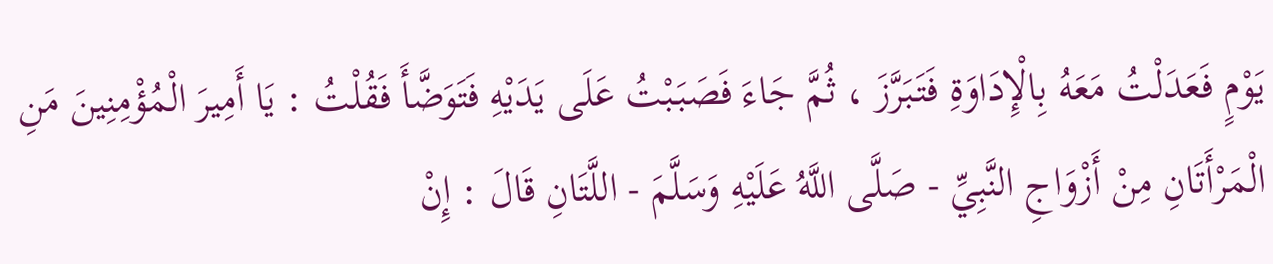يَوْمٍ فَعَدَلْتُ مَعَهُ بِالْإِدَاوَةِ فَتَبَرَّزَ ، ثُمَّ جَاءَ فَصَبَبْتُ عَلَى يَدَيْهِ فَتَوَضَّأَ فَقُلْتُ : يَا أَمِيرَ الْمُؤْمِنِينَ مَنِ الْمَرْأَتَانِ مِنْ أَزْوَاجِ النَّبِيِّ - صَلَّى اللَّهُ عَلَيْهِ وَسَلَّمَ - اللَّتَانِ قَالَ : إِنْ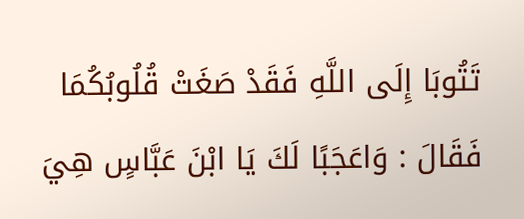تَتُوبَا إِلَى اللَّهِ فَقَدْ صَغَتْ قُلُوبُكُمَا فَقَالَ : وَاعَجَبًا لَكَ يَا ابْنَ عَبَّاسٍ هِيَ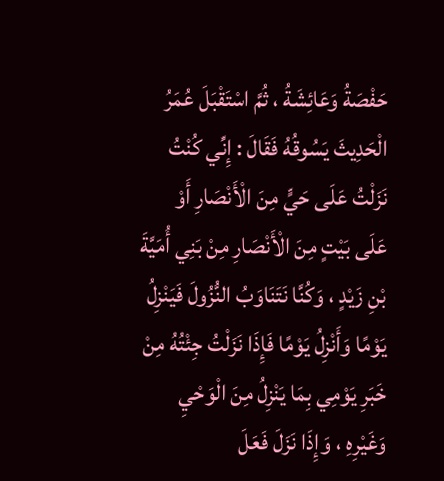حَفْصَةُ وَعَائِشَةُ ، ثُمَّ اسْتَقْبَلَ عُمَرُ الْحَدِيثَ يَسُوقُهُ فَقَالَ : إِنِّي كُنْتُ نَزَلْتُ عَلَى حَيٍّ مِنَ الْأَنْصَارِ أَوْ عَلَى بَيْتٍ مِنَ الْأَنْصَارِ مِنْ بَنِي أُمَيَّةَ بْنِ زَيْدٍ ، وَكُنَّا نَتَنَاوَبُ النُّزُولَ فَيَنْزِلُ يَوْمًا وَأَنْزِلُ يَوْمًا فَإِذَا نَزَلْتُ جِئْتُهُ مِنْ خَبَرِ يَوْمِي بِمَا يَنْزِلُ مِنَ الْوَحْيِ وَغَيْرِهِ ، وَإِذَا نَزَلَ فَعَلَ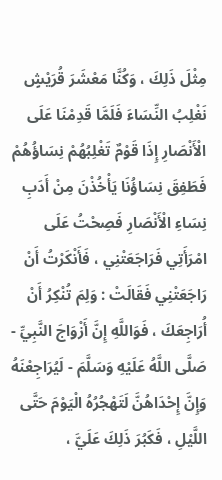مِثْلَ ذَلِكَ ، وَكُنَّا مَعْشَرَ قُرَيْشٍ نَغْلِبُ النِّسَاءَ فَلَمَّا قَدِمْنَا عَلَى الْأَنْصَارِ إِذَا قَوْمٌ تَغْلِبُهُمْ نِسَاؤُهُمْ فَطَفِقَ نِسَاؤُنَا يَأْخُذْنَ مِنْ أَدَبِ نِسَاءِ الْأَنْصَارِ فَصِحْتُ عَلَى امْرَأَتِي فَرَاجَعَتْنِي ، فَأَنْكَرْتُ أَنْ رَاجَعَتْنِي فَقَالَتْ : وَلِمَ تُنْكِرُ أَنْ أُرَاجِعَكَ ، فَوَاللَّهِ إِنَّ أَزْوَاجَ النَّبِيِّ - صَلَّى اللَّهُ عَلَيْهِ وَسَلَّمَ - لَيُرَاجِعْنَهُ وَإِنَّ إِحْدَاهُنَّ لَتَهْجُرُهُ الْيَوْمَ حَتَّى اللَّيْلِ ، فَكَبُرَ ذَلِكَ عَلَيَّ ،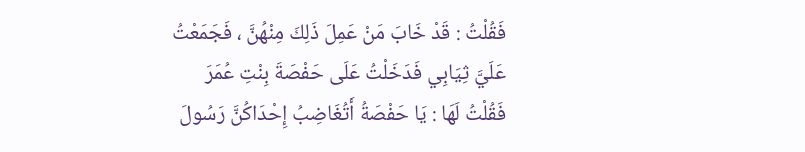فَقُلْتُ : قَدْ خَابَ مَنْ عَمِلَ ذَلِكَ مِنْهُنَّ ، فَجَمَعْتُ عَلَيَّ ثِيَابِي فَدَخَلْتُ عَلَى حَفْصَةَ بِنْتِ عُمَرَ فَقُلْتُ لَهَا : يَا حَفْصَةُ أَتُغَاضِبُ إِحْدَاكُنَّ رَسُولَ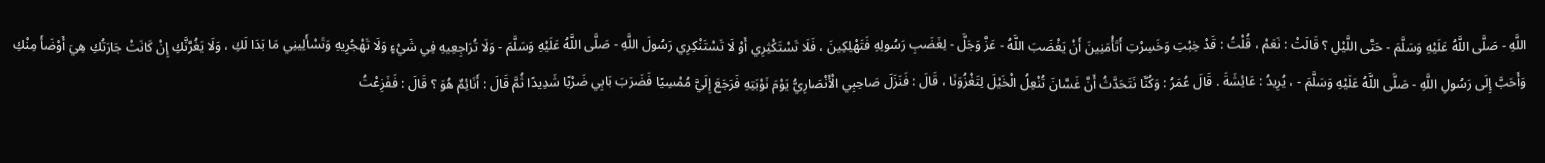اللَّهِ - صَلَّى اللَّهُ عَلَيْهِ وَسَلَّمَ - حَتَّى اللَّيْلِ ؟ قَالَتْ : نَعَمْ ، قُلْتُ : قَدْ خِبْتِ وَخَسِرْتِ أَتَأْمَنِينَ أَنْ يَغْضَبَ اللَّهُ - عَزَّ وَجَلَّ - لِغَضَبِ رَسُولِهِ فَتَهْلِكِينَ ، فَلَا تَسْتَكْثِرِي أَوْ لَا تَسْتَنْكِرِي رَسُولَ اللَّهِ - صَلَّى اللَّهُ عَلَيْهِ وَسَلَّمَ - وَلَا تُرَاجِعِيهِ فِي شَيْءٍ وَلَا تَهْجُرِيهِ وَتَسْأَلِينِي مَا بَدَا لَكِ ، وَلَا يَغُرَّنَّكِ إِنْ كَانَتْ جَارَتُكِ هِيَ أَوْضَأَ مِنْكِ وَأَحَبَّ إِلَى رَسُولِ اللَّهِ - صَلَّى اللَّهُ عَلَيْهِ وَسَلَّمَ - ، يُرِيدُ : عَائِشَةَ . قَالَ عُمَرُ : وَكُنَّا نَتَحَدَّثُ أَنَّ غَسَّانَ تُنْعِلُ الْخَيْلَ لِتَغْزُوَنَا ، قَالَ : فَنَزَلَ صَاحِبِي الْأَنْصَارِيُّ يَوْمَ نَوْبَتِهِ فَرَجَعَ إِلَيَّ مُمْسِيًا فَضَرَبَ بَابِي ضَرْبًا شَدِيدًا ثُمَّ قَالَ : أَنَائِمٌ هُوَ ؟ قَالَ : فَفَزِعْتُ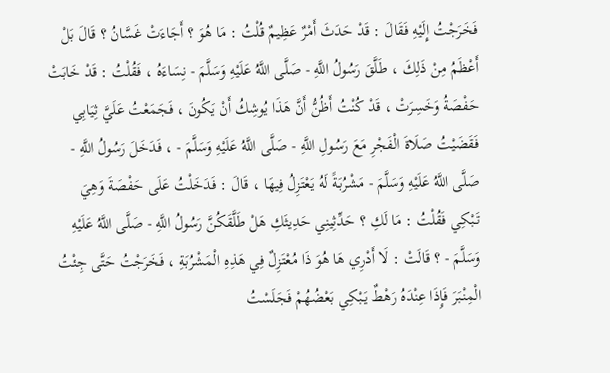فَخَرَجْتُ إِلَيْهِ فَقَالَ : قَدْ حَدَثَ أَمْرٌ عَظِيمٌ قُلْتُ : مَا هُوَ ؟ أَجَاءَتْ غَسَّانُ ؟ قَالَ بَلْ أَعْظَمُ مِنْ ذَلِكَ ، طَلَّقَ رَسُولُ اللَّهِ - صَلَّى اللَّهُ عَلَيْهِ وَسَلَّمَ - نِسَاءَهُ ، فَقُلْتُ : قَدْ خَابَتْ حَفْصَةُ وَخَسِرَتْ ، قَدْ كُنْتُ أَظُنُّ أَنَّ هَذَا يُوشِكُ أَنْ يَكُونَ ، فَجَمَعْتُ عَلَيَّ ثِيَابِي فَقَضَيْتُ صَلَاةَ الْفَجْرِ مَعَ رَسُولِ اللَّهِ - صَلَّى اللَّهُ عَلَيْهِ وَسَلَّمَ - ، فَدَخَلَ رَسُولُ اللَّهِ - صَلَّى اللَّهُ عَلَيْهِ وَسَلَّمَ - مَشْرُبَةً لَهُ يَعْتَزِلُ فِيهَا ، قَالَ : فَدَخَلْتُ عَلَى حَفْصَةَ وَهِيَ تَبْكِي فَقُلْتُ : مَا لَكِ ؟ حَدِّثِينِي حَدِيثَكِ هَلْ طَلَّقَكُنَّ رَسُولُ اللَّهِ - صَلَّى اللَّهُ عَلَيْهِ وَسَلَّمَ - ؟ قَالَتْ : لَا أَدْرِي هَا هُوَ ذَا مُعْتَزِلٌ فِي هَذِهِ الْمَشْرُبَةِ ، فَخَرَجْتُ حَتَّى جِئْتُ الْمِنْبَرَ فَإِذَا عِنْدَهُ رَهْطٌ يَبْكِي بَعْضُهُمْ فَجَلَسْتُ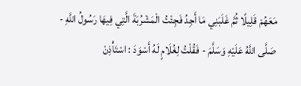مَعَهُمْ قَلِيلًا ثُمَّ غَلَبَنِي مَا أَجِدُ فَجِئْتُ الْمَشْرُبَةَ الَّتِي فِيهَا رَسُولُ اللَّهِ - صَلَّى اللَّهُ عَلَيْهِ وَسَلَّمَ - فَقُلْتُ لِغُلَامٍ لَهُ أَسْوَدَ : اسْتَأْذِنْ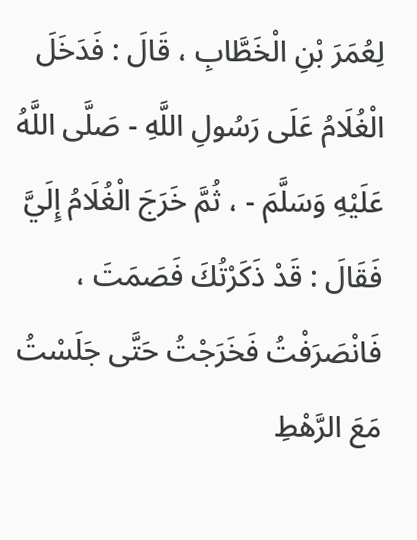لِعُمَرَ بْنِ الْخَطَّابِ ، قَالَ : فَدَخَلَ الْغُلَامُ عَلَى رَسُولِ اللَّهِ - صَلَّى اللَّهُ عَلَيْهِ وَسَلَّمَ - ، ثُمَّ خَرَجَ الْغُلَامُ إِلَيَّ فَقَالَ : قَدْ ذَكَرْتُكَ فَصَمَتَ ، فَانْصَرَفْتُ فَخَرَجْتُ حَتَّى جَلَسْتُ مَعَ الرَّهْطِ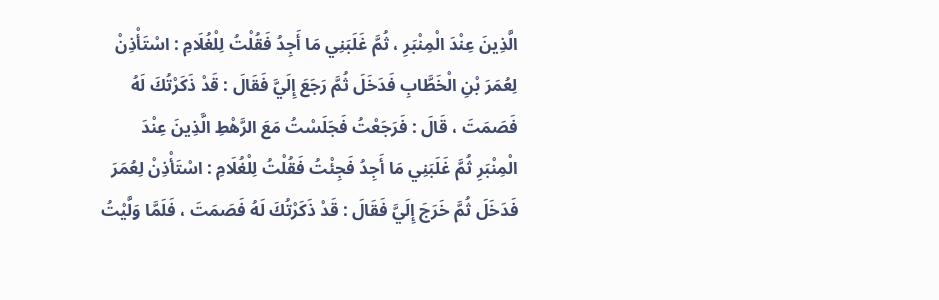الَّذِينَ عِنْدَ الْمِنْبَرِ ، ثُمَّ غَلَبَنِي مَا أَجِدُ فَقُلْتُ لِلْغُلَامِ : اسْتَأْذِنْ لِعُمَرَ بْنِ الْخَطَّابِ فَدَخَلَ ثُمَّ رَجَعَ إِلَيَّ فَقَالَ : قَدْ ذَكَرْتُكَ لَهُ فَصَمَتَ ، قَالَ : فَرَجَعْتُ فَجَلَسْتُ مَعَ الرَّهْطِ الَّذِينَ عِنْدَ الْمِنْبَرِ ثُمَّ غَلَبَنِي مَا أَجِدُ فَجِئْتُ فَقُلْتُ لِلْغُلَامِ : اسْتَأْذِنْ لِعُمَرَ فَدَخَلَ ثُمَّ خَرَجَ إِلَيَّ فَقَالَ : قَدْ ذَكَرْتُكَ لَهُ فَصَمَتَ ، فَلَمَّا وَلَّيْتُ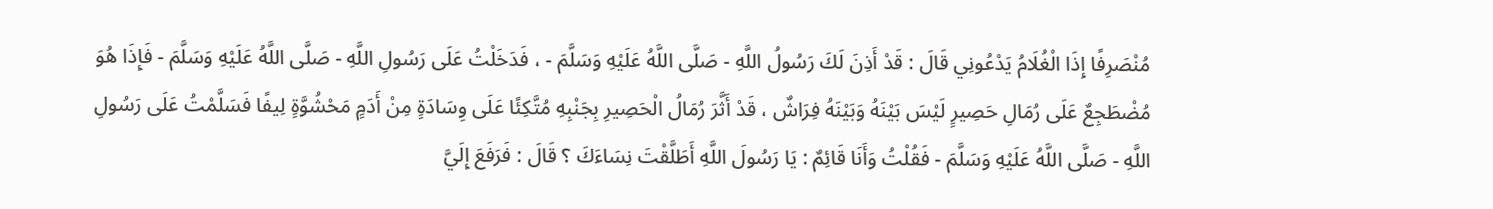مُنْصَرِفًا إِذَا الْغُلَامُ يَدْعُونِي قَالَ : قَدْ أَذِنَ لَكَ رَسُولُ اللَّهِ - صَلَّى اللَّهُ عَلَيْهِ وَسَلَّمَ - ، فَدَخَلْتُ عَلَى رَسُولِ اللَّهِ - صَلَّى اللَّهُ عَلَيْهِ وَسَلَّمَ - فَإِذَا هُوَ مُضْطَجِعٌ عَلَى رُمَالِ حَصِيرٍ لَيْسَ بَيْنَهُ وَبَيْنَهُ فِرَاشٌ ، قَدْ أَثَّرَ رُمَالُ الْحَصِيرِ بِجَنْبِهِ مُتَّكِئًا عَلَى وِسَادَةٍ مِنْ أَدَمٍ مَحْشُوَّةٍ لِيفًا فَسَلَّمْتُ عَلَى رَسُولِ اللَّهِ - صَلَّى اللَّهُ عَلَيْهِ وَسَلَّمَ - فَقُلْتُ وَأَنَا قَائِمٌ : يَا رَسُولَ اللَّهِ أَطَلَّقْتَ نِسَاءَكَ ؟ قَالَ : فَرَفَعَ إِلَيَّ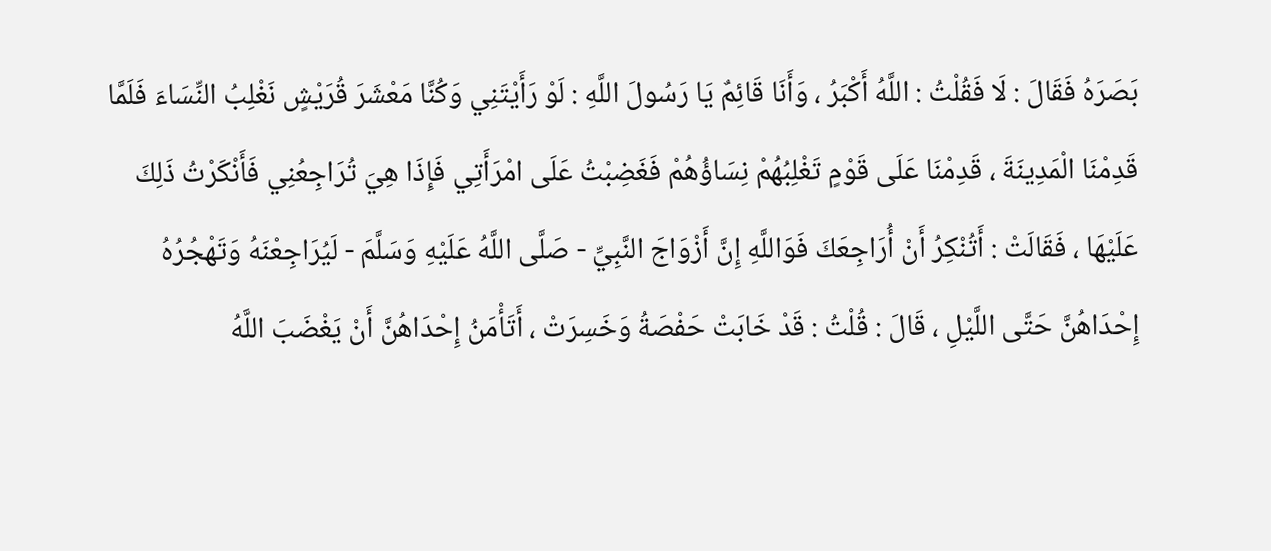بَصَرَهُ فَقَالَ : لَا فَقُلْتُ : اللَّهُ أَكْبَرُ ، وَأَنَا قَائِمٌ يَا رَسُولَ اللَّهِ : لَوْ رَأَيْتَنِي وَكُنَّا مَعْشَرَ قُرَيْشٍ نَغْلِبُ النِّسَاءَ فَلَمَّا قَدِمْنَا الْمَدِينَةَ ، قَدِمْنَا عَلَى قَوْمٍ تَغْلِبُهُمْ نِسَاؤُهُمْ فَغَضِبْتُ عَلَى امْرَأَتِي فَإِذَا هِيَ تُرَاجِعُنِي فَأَنْكَرْتُ ذَلِكَ عَلَيْهَا ، فَقَالَتْ : أَتُنْكِرُ أَنْ أُرَاجِعَكَ فَوَاللَّهِ إِنَّ أَزْوَاجَ النَّبِيِّ - صَلَّى اللَّهُ عَلَيْهِ وَسَلَّمَ - لَيُرَاجِعْنَهُ وَتَهْجُرُهُ إِحْدَاهُنَّ حَتَّى اللَّيْلِ ، قَالَ : قُلْتُ : قَدْ خَابَتْ حَفْصَةُ وَخَسِرَتْ ، أَتَأْمَنُ إِحْدَاهُنَّ أَنْ يَغْضَبَ اللَّهُ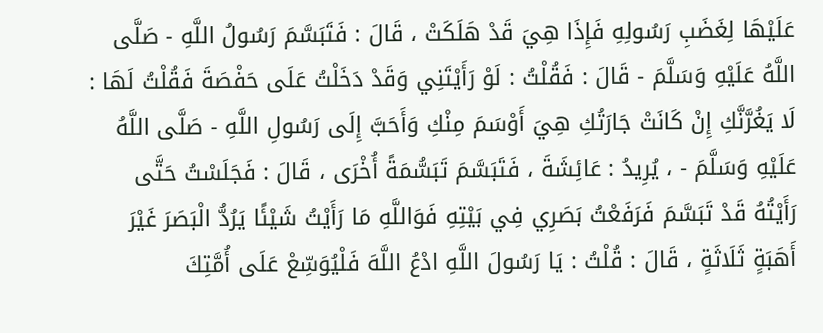عَلَيْهَا لِغَضَبِ رَسُولِهِ فَإِذَا هِيَ قَدْ هَلَكَتْ ، قَالَ : فَتَبَسَّمَ رَسُولُ اللَّهِ - صَلَّى اللَّهُ عَلَيْهِ وَسَلَّمَ - قَالَ : فَقُلْتُ : لَوْ رَأَيْتَنِي وَقَدْ دَخَلْتُ عَلَى حَفْصَةَ فَقُلْتُ لَهَا : لَا يَغُرَّنَّكِ إِنْ كَانَتْ جَارَتُكِ هِيَ أَوْسَمَ مِنْكِ وَأَحَبَّ إِلَى رَسُولِ اللَّهِ - صَلَّى اللَّهُ عَلَيْهِ وَسَلَّمَ - ، يُرِيدُ : عَائِشَةَ ، فَتَبَسَّمَ تَبَسُّمَةً أُخْرَى ، قَالَ : فَجَلَسْتُ حَتَّى رَأَيْتُهُ قَدْ تَبَسَّمَ فَرَفَعْتُ بَصَرِي فِي بَيْتِهِ فَوَاللَّهِ مَا رَأَيْتُ شَيْئًا يَرُدُّ الْبَصَرَ غَيْرَ أَهَبَةٍ ثَلَاثَةٍ ، قَالَ : قُلْتُ : يَا رَسُولَ اللَّهِ ادْعُ اللَّهَ فَلْيُوَسِّعْ عَلَى أُمَّتِكَ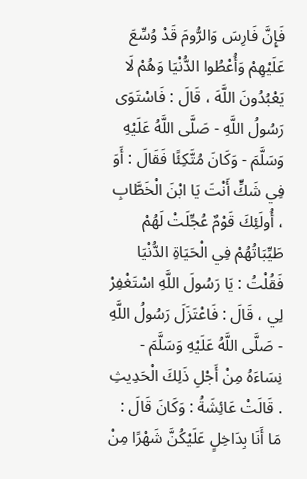فَإِنَّ فَارِسَ وَالرُّومَ قَدْ وُسِّعَ عَلَيْهِمْ وَأُعْطُوا الدُّنْيَا وَهُمْ لَا يَعْبُدُونَ اللَّهَ ، قَالَ : فَاسْتَوَى رَسُولُ اللَّهِ - صَلَّى اللَّهُ عَلَيْهِ وَسَلَّمَ - وَكَانَ مُتَّكِئًا فَقَالَ : أَوَ فِي شَكٍّ أَنْتَ يَا ابْنَ الْخَطَّابِ ، أُولَئِكَ قَوْمٌ عُجِّلَتْ لَهُمْ طَيِّبَاتُهُمْ فِي الْحَيَاةِ الدُّنْيَا فَقُلْتُ : يَا رَسُولَ اللَّهِ اسْتَغْفِرْ لِي ، قَالَ : فَاعْتَزَلَ رَسُولُ اللَّهِ - صَلَّى اللَّهُ عَلَيْهِ وَسَلَّمَ - نِسَاءَهُ مِنْ أَجْلِ ذَلِكَ الْحَدِيثِ . قَالَتْ عَائِشَةُ : وَكَانَ قَالَ : مَا أَنَا بِدَاخِلٍ عَلَيْكُنَّ شَهْرًا مِنْ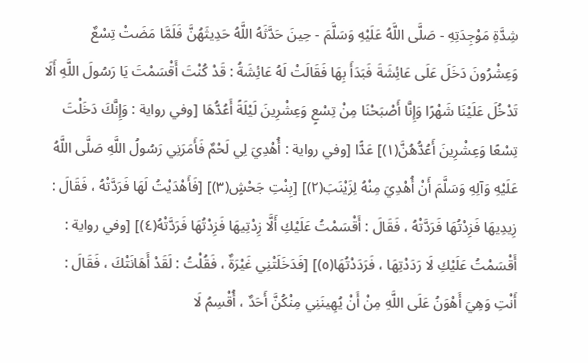شِدَّةِ مَوْجِدَتِهِ - صَلَّى اللَّهُ عَلَيْهِ وَسَلَّمَ - حِينَ حَدَّثَهُ اللَّهُ حَدِيثَهُنَّ فَلَمَّا مَضَتْ تِسْعٌ وَعِشْرُونَ دَخَلَ عَلَى عَائِشَةَ فَبَدَأَ بِهَا فَقَالَتْ لَهُ عَائِشَةُ : قَدْ كُنْتَ أَقْسَمْتَ يَا رَسُولَ اللَّهِ أَلَا تَدْخُلَ عَلَيْنَا شَهْرًا وَإِنَّا أَصْبَحْنَا مِنْ تِسْعٍ وَعِشْرِينَ لَيْلَةً أَعُدُّهَا [وفي رواية : وَإِنَّكَ دَخَلْتَ تِسْعًا وَعِشْرِينَ أَعُدُّهُنَّ(١)] عَدًّا [وفي رواية : أُهْدِيَ لِي لَحْمٌ فَأَمَرَنِي رَسُولُ اللَّهِ صَلَّى اللَّهُ عَلَيْهِ وَآلِهِ وَسَلَّمَ أَنْ أُهْدِيَ مِنْهُ لِزَيْنَبَ(٢)] [بِنْتِ جَحْشٍ(٣)] [فَأَهْدَيْتُ لَهَا فَرَدَّتْهُ ، فَقَالَ : زِيدِيهَا فَزِدْتُهَا فَرَدَّتْهُ ، فَقَالَ : أَقْسَمْتُ عَلَيْكِ أَلَّا زِدْتِيهَا فَزِدْتُهَا فَرَدَّتْهُ(٤)] [وفي رواية : أَقْسَمْتُ عَلَيْكِ لَا رَدَدْتِهَا ، فَرَدَدْتُهَا(٥)] [فَدَخَلَتْنِي غَيْرَةٌ ، فَقُلْتُ : لَقَدْ أَهَانَتْكَ ، فَقَالَ : أَنْتِ وَهِيَ أَهْوَنُ عَلَى اللَّهِ مِنْ أَنْ يُهِينَنِي مِنْكُنَّ أَحَدٌ ، أُقْسِمُ لَا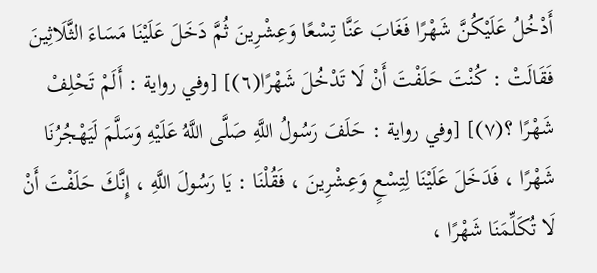أَدْخُلُ عَلَيْكُنَّ شَهْرًا فَغَابَ عَنَّا تِسْعًا وَعِشْرِينَ ثُمَّ دَخَلَ عَلَيْنَا مَسَاءَ الثَّلَاثِينَ فَقَالَتْ : كُنْتَ حَلَفْتَ أَنْ لَا تَدْخُلَ شَهْرًا(٦)] [وفي رواية : أَلَمْ تَحْلِفْ شَهْرًا ؟(٧)] [وفي رواية : حَلَفَ رَسُولُ اللَّهِ صَلَّى اللَّهُ عَلَيْهِ وَسَلَّمَ لَيَهْجُرُنَا شَهْرًا ، فَدَخَلَ عَلَيْنَا لِتِسْعٍ وَعِشْرِينَ ، فَقُلْنَا : يَا رَسُولَ اللَّهِ ، إِنَّكَ حَلَفْتَ أَنْ لَا تُكَلِّمَنَا شَهْرًا ،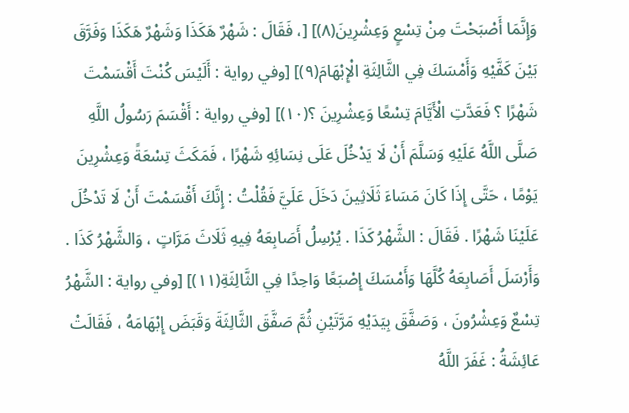وَإِنَّمَا أَصْبَحْتَ مِنْ تِسْعٍ وَعِشْرِينَ(٨)] [، فَقَالَ : شَهْرٌ هَكَذَا وَشَهْرٌ هَكَذَا وَفَرَّقَ بَيْنَ كَفَّيْهِ وَأَمْسَكَ فِي الثَّالِثَةِ الْإِبْهَامَ(٩)] [وفي رواية : أَلَيْسَ كُنْتَ أَقْسَمْتَ شَهْرًا ؟ فَعَدَّتِ الْأَيَّامَ تِسْعًا وَعِشْرِينَ ؟(١٠)] [وفي رواية : أَقْسَمَ رَسُولُ اللَّهِ صَلَّى اللَّهُ عَلَيْهِ وَسَلَّمَ أَنْ لَا يَدْخُلَ عَلَى نِسَائِهِ شَهْرًا ، فَمَكَثَ تِسْعَةً وَعِشْرِينَ يَوْمًا ، حَتَّى إِذَا كَانَ مَسَاءَ ثَلَاثِينَ دَخَلَ عَلَيَّ فَقُلْتُ : إِنَّكَ أَقْسَمْتَ أَنْ لَا تَدْخُلَ عَلَيْنَا شَهْرًا . فَقَالَ : الشَّهْرُ كَذَا . يُرْسِلُ أَصَابِعَهُ فِيهِ ثَلَاثَ مَرَّاتٍ ، وَالشَّهْرُ كَذَا . وَأَرْسَلَ أَصَابِعَهُ كُلَّهَا وَأَمْسَكَ إِصْبَعًا وَاحِدًا فِي الثَّالِثَةِ(١١)] [وفي رواية : الشَّهْرُ تِسْعٌ وَعِشْرُونَ ، وَصَفَّقَ بِيَدَيْهِ مَرَّتَيْنِ ثُمَّ صَفَّقَ الثَّالِثَةَ وَقَبَضَ إِبْهَامَهُ ، فَقَالَتْ عَائِشَةُ : غَفَرَ اللَّهُ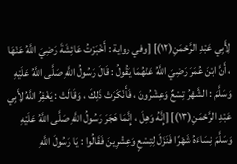لِأَبِي عَبْدِ الرَّحْمَنِ(١٢)] [وفي رواية : أَخْبَرْتُ عَائِشَةَ رَضِيَ اللَّهُ عَنْهَا ، أَنَّ ابْنَ عُمَرَ رَضِيَ اللَّهُ عَنْهُمَا يَقُولُ : قَالَ رَسُولُ اللَّهِ صَلَّى اللَّهُ عَلَيْهِ وَسَلَّمَ : الشَّهْرُ تِسْعٌ وَعِشْرُونَ ، فَأَنْكَرَتْ ذَلِكَ ، وَقَالَتْ : يَغْفِرُ اللَّهُ لِأَبِي عَبْدِ الرَّحْمَنِ(١٣)] [إِنَّهُ وَهِلَ ، إِنَّمَا هَجَرَ رَسُولُ اللَّهِ صَلَّى اللَّهُ عَلَيْهِ وَسَلَّمَ نِسَاءَهُ شَهْرًا فَنَزَلَ لِتِسْعٍ وَعِشْرِينَ فَقَالُوا : يَا رَسُولَ اللَّهِ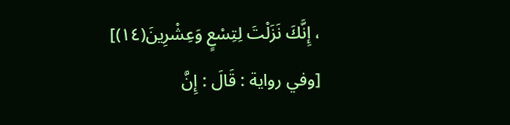، إِنَّكَ نَزَلْتَ لِتِسْعٍ وَعِشْرِينَ(١٤)] [وفي رواية : قَالَ : إِنَّ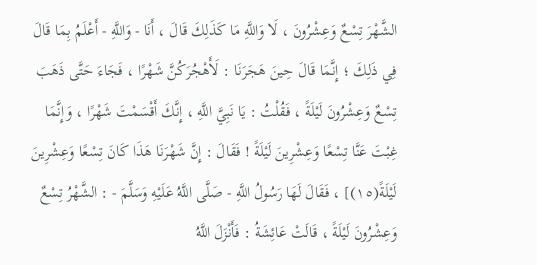الشَّهْرَ تِسْعٌ وَعِشْرُونَ ، لَا وَاللَّهِ مَا كَذَلِكَ قَالَ ، أَنَا - وَاللَّهِ - أَعْلَمُ بِمَا قَالَ فِي ذَلِكَ ؛ إِنَّمَا قَالَ حِينَ هَجَرَنَا : لَأَهْجُرَكُنَّ شَهْرًا ، فَجَاءَ حَتَّى ذَهَبَ تِسْعٌ وَعِشْرُونَ لَيْلَةً ، فَقُلْتُ : يَا نَبِيَّ اللَّهِ ، إِنَّكَ أَقْسَمْتَ شَهْرًا ، وَإِنَّمَا غِبْتَ عَنَّا تِسْعًا وَعِشْرِينَ لَيْلَةً ! فَقَالَ : إِنَّ شَهْرَنَا هَذَا كَانَ تِسْعًا وَعِشْرِينَ لَيْلَةً(١٥)] ، فَقَالَ لَهَا رَسُولُ اللَّهِ - صَلَّى اللَّهُ عَلَيْهِ وَسَلَّمَ - : الشَّهْرُ تِسْعٌ وَعِشْرُونَ لَيْلَةً ، قَالَتْ عَائِشَةُ : فَأَنْزَلَ اللَّهُ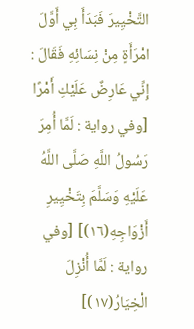التَّخْيِيرَ فَبَدَأَ بِي أَوَّلَ امْرَأَةٍ مِنْ نِسَائِهِ فَقَالَ : إِنِّي عَارِضٌ عَلَيْكِ أَمْرًا [وفي رواية : لَمَّا أُمِرَ رَسُولُ اللَّهِ صَلَّى اللَّهُ عَلَيْهِ وَسَلَّمَ بِتَخْيِيرِ أَزْوَاجِهِ(١٦)] [وفي رواية : لَمَّا أُنْزِلَ الْخِيَارُ(١٧)]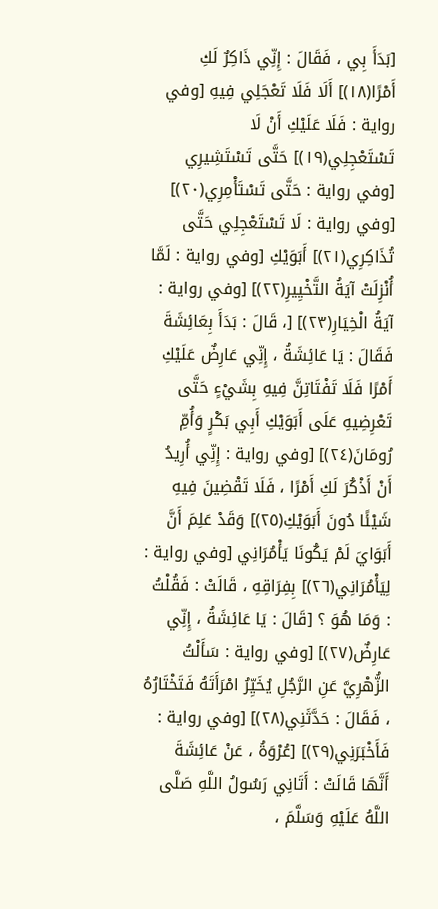[بَدَأَ بِي ، فَقَالَ : إِنِّي ذَاكِرٌ لَكِ أَمْرًا(١٨)] أَلَا فَلَا تَعْجَلِي فِيهِ [وفي رواية : فَلَا عَلَيْكِ أَنْ لَا تَسْتَعْجِلِي(١٩)] حَتَّى تَسْتَشِيرِي [وفي رواية : حَتَّى تَسْتَأْمِرِي(٢٠)] [وفي رواية : لَا تَسْتَعْجِلِي حَتَّى تُذَاكِرِي(٢١)] أَبَوَيْكِ [وفي رواية : لَمَّا أُنْزِلَتْ آيَةُ التَّخْيِيرِ(٢٢)] [وفي رواية : آيَةُ الْخِيَارِ(٢٣)] [، قَالَ : بَدَأَ بِعَائِشَةَ فَقَالَ : يَا عَائِشَةُ ، إِنِّي عَارِضٌ عَلَيْكِ أَمْرًا فَلَا تَفْتَاتِنَّ فِيهِ بِشَيْءٍ حَتَّى تَعْرِضِيهِ عَلَى أَبَوَيْكِ أَبِي بَكْرٍ وَأُمِّ رُومَانَ(٢٤)] [وفي رواية : إِنِّي أُرِيدُ أَنْ أَذْكُرَ لَكِ أَمْرًا ، فَلَا تَقْضِينَ فِيهِ شَيْئًا دُونَ أَبَوَيْكِ(٢٥)] وَقَدْ عَلِمَ أَنَّ أَبَوَايَ لَمْ يَكُونَا يَأْمُرَانِي [وفي رواية : لِيَأْمُرَانِي(٢٦)] بِفِرَاقِهِ ، قَالَتْ : فَقُلْتُ : وَمَا هُوَ ؟ [قَالَ : يَا عَائِشَةُ ، إِنِّي عَارِضٌ(٢٧)] [وفي رواية : سَأَلْتُ الزُّهْرِيَّ عَنِ الرَّجُلِ يُخَيِّرُ امْرَأَتَهُ فَتَخْتَارُهُ ، فَقَالَ : حَدَّثَنِي(٢٨)] [وفي رواية : فَأَخْبَرَنِي(٢٩)] [عُرْوَةُ ، عَنْ عَائِشَةَ أَنَّهَا قَالَتْ : أَتَانِي رَسُولُ اللَّهِ صَلَّى اللَّهُ عَلَيْهِ وَسَلَّمَ ،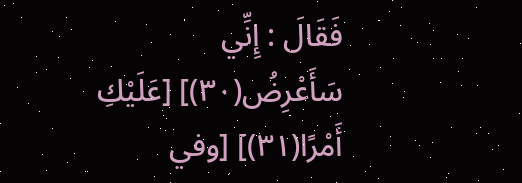فَقَالَ : إِنِّي سَأَعْرِضُ(٣٠)] [عَلَيْكِ أَمْرًا(٣١)] [وفي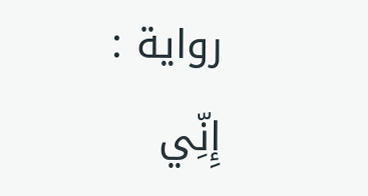رواية : إِنِّي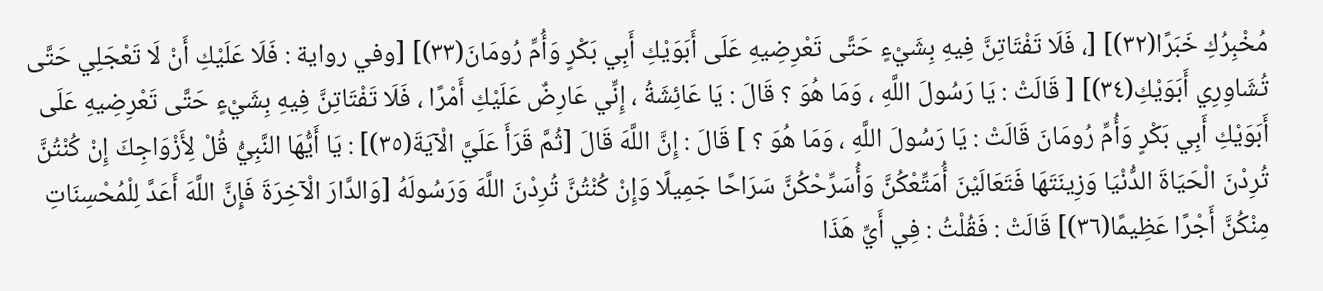مُخْبِرُكِ خَبَرًا(٣٢)] [، فَلَا تَفْتَاتِنَّ فِيهِ بِشَيْءٍ حَتَّى تَعْرِضِيهِ عَلَى أَبَوَيْكِ أَبِي بَكْرٍ وَأُمِّ رُومَانَ(٣٣)] [وفي رواية : فَلَا عَلَيْكِ أَنْ لَا تَعْجَلِي حَتَّى تُشَاوِرِي أَبَوَيْكِ(٣٤)] [ قَالَتْ : يَا رَسُولَ اللَّهِ ، وَمَا هُوَ ؟ قَالَ : يَا عَائِشَةُ ، إِنِّي عَارِضٌ عَلَيْكِ أَمْرًا ، فَلَا تَفْتَاتِنَّ فِيهِ بِشَيْءٍ حَتَّى تَعْرِضِيهِ عَلَى أَبَوَيْكِ أَبِي بَكْرٍ وَأُمِّ رُومَانَ قَالَتْ : يَا رَسُولَ اللَّهِ ، وَمَا هُوَ ؟ ] قَالَ : إِنَّ اللَّهَ قَالَ [ثُمَّ قَرَأَ عَلَيَّ الْآيَةَ(٣٥)] : يَا أَيُّهَا النَّبِيُّ قُلْ لِأَزْوَاجِكَ إِنْ كُنْتُنَّ تُرِدْنَ الْحَيَاةَ الدُّنْيَا وَزِينَتَهَا فَتَعَالَيْنَ أُمَتِّعْكُنَّ وَأُسَرِّحْكُنَّ سَرَاحًا جَمِيلًا وَإِنْ كُنْتُنَّ تُرِدْنَ اللَّهَ وَرَسُولَهُ [وَالدَّارَ الْآخِرَةَ فَإِنَّ اللَّهَ أَعَدَّ لِلْمُحْسِنَاتِ مِنْكُنَّ أَجْرًا عَظِيمًا(٣٦)] قَالَتْ : فَقُلْتُ : فِي أَيِّ هَذَا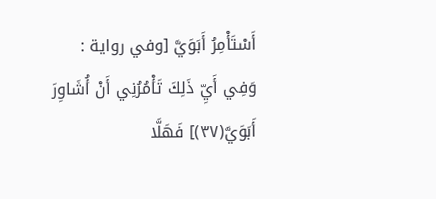أَسْتَأْمِرُ أَبَوَيَّ [وفي رواية : وَفِي أَيِّ ذَلِكَ تَأْمُرُنِي أَنْ أُشَاوِرَ أَبَوَيَّ(٣٧)] فَهَلَّا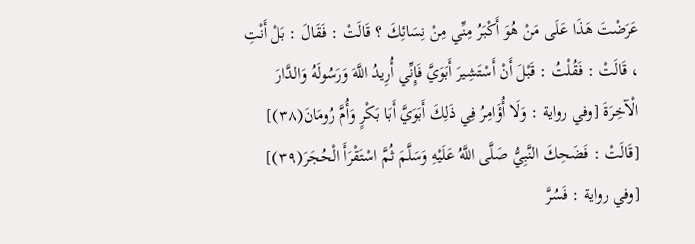عَرَضْتَ هَذَا عَلَى مَنْ هُوَ أَكْبَرُ مِنِّي مِنْ نِسَائِكَ ؟ قَالَتْ : فَقَالَ : بَلْ أَنْتِ ، قَالَتْ : فَقُلْتُ : قَبْلَ أَنْ أَسْتَشِيرَ أَبَوَيَّ فَإِنِّي أُرِيدُ اللَّهَ وَرَسُولَهُ وَالدَّارَ الْآخِرَةَ [وفي رواية : وَلَا أُؤَامِرُ فِي ذَلِكَ أَبَوَيَّ أَبَا بَكْرٍ وَأُمَّ رُومَانَ(٣٨)] [قَالَتْ : فَضَحِكَ النَّبِيُّ صَلَّى اللَّهُ عَلَيْهِ وَسَلَّمَ ثُمَّ اسْتَقْرَأَ الْحُجَرَ(٣٩)] [وفي رواية : فَسُرَّ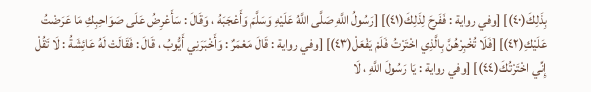بِذَلِكَ(٤٠)] [وفي رواية : فَفَرِحَ لِذَلِكَ(٤١)] [رَسُولُ اللَّهِ صَلَّى اللَّهُ عَلَيْهِ وَسَلَّمَ وَأَعْجَبَهُ ، وَقَالَ : سَأَعْرِضُ عَلَى صَوَاحِبِكِ مَا عَرَضْتُ عَلَيْكِ(٤٢)] [فَلَا تُخْبِرْهُنَّ بِالَّذِي اخْتَرْتُ فَلَمْ يَفْعَلْ(٤٣)] [وفي رواية : قَالَ مَعْمَرٌ : وَأَخْبَرَنِي أَيُّوبُ ، قَالَ : فَقَالَتْ لَهُ عَائِشَةُ : لَا تَقُلْ إِنِّي اخْتَرْتُكَ(٤٤)] [وفي رواية : يَا رَسُولَ اللَّهِ ، لَا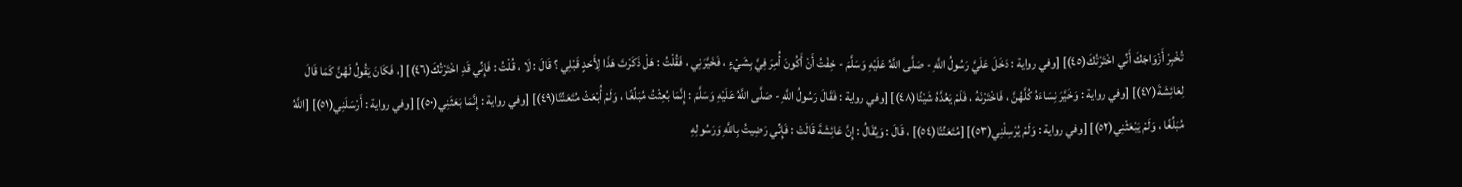تُخْبِرْ أَزْوَاجَكَ أَنِّي اخْتَرْتُكَ(٤٥)] [وفي رواية : دَخَلَ عَلَيَّ رَسُولُ اللَّهِ - صَلَّى اللَّهُ عَلَيْهِ وَسَلَّمَ - خِفْتُ أَنْ أَكُونَ أُمِرَ فِيَّ بِشَيْءٍ ، فَخَيَّرَنِي ، فَقُلْتُ : هَلْ ذَكَرْتَ هَذَا لِأَحَدٍ قَبْلِي ؟ قَالَ : لَا ، قُلْتُ : فَإِنِّي قَدِ اخْتَرْتُكَ(٤٦)] [، فَكَانَ يَقُولُ لَهُنَّ كَمَا قَالَ لِعَائِشَةَ(٤٧)] [وفي رواية : وَخَيَّرَ نِسَاءَهُ كُلَّهُنَّ ، فَاخْتَرْنَهُ ، فَلَمْ يَعُدَّهُ شَيْئًا(٤٨)] [وفي رواية : فَقَالَ رَسُولُ اللَّهِ - صَلَّى اللَّهُ عَلَيْهِ وَسَلَّمَ : إِنَّمَا بُعِثْتُ مُبَلِّغًا ، وَلَمْ أُبْعَثْ مُتَعَنِّتًا(٤٩)] [وفي رواية : إِنَّمَا بَعَثَنِي(٥٠)] [وفي رواية : أَرْسَلَنِي(٥١)] [اللَّهُ مُبَلِّغًا ، وَلَمْ يَبْعَثْنِي(٥٢)] [وفي رواية : وَلَمْ يُرْسِلْنِي(٥٣)] [مُتَعَنِّتًا(٥٤)] ، قَالَ : وَيُقَالُ : إِنَّ عَائِشَةَ قَالَتْ : فَإِنِّي رَضِيتُ بِاللَّهِ وَرَسُولِهِ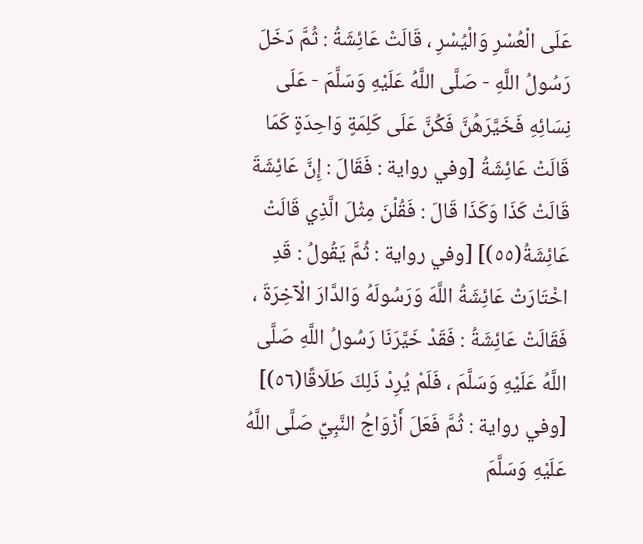عَلَى الْعُسْرِ وَالْيُسْرِ ، قَالَتْ عَائِشَةُ : ثُمَّ دَخَلَ رَسُولُ اللَّهِ - صَلَّى اللَّهُ عَلَيْهِ وَسَلَّمَ - عَلَى نِسَائِهِ فَخَيَّرَهُنَّ فَكُنَّ عَلَى كَلِمَةٍ وَاحِدَةٍ كَمَا قَالَتْ عَائِشَةُ [وفي رواية : فَقَالَ : إِنَّ عَائِشَةَ قَالَتْ كَذَا وَكَذَا قَالَ : فَقُلْنَ مِثْلَ الَّذِي قَالَتْ عَائِشَةُ(٥٥)] [وفي رواية : ثُمَّ يَقُولُ : قَدِ اخْتَارَتْ عَائِشَةُ اللَّهَ وَرَسُولَهُ وَالدَّارَ الْآخِرَةَ ، فَقَالَتْ عَائِشَةُ : فَقَدْ خَيَّرَنَا رَسُولُ اللَّهِ صَلَّى اللَّهُ عَلَيْهِ وَسَلَّمَ ، فَلَمْ يُرِدْ ذَلِكَ طَلَاقًا(٥٦)] [وفي رواية : ثُمَّ فَعَلَ أَزْوَاجُ النَّبِيِّ صَلَّى اللَّهُ عَلَيْهِ وَسَلَّمَ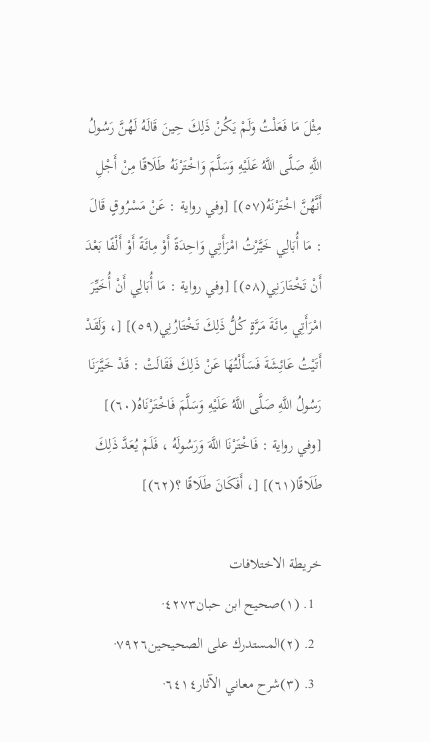مِثْلَ مَا فَعَلْتُ وَلَمْ يَكُنْ ذَلِكَ حِينَ قَالَهُ لَهُنَّ رَسُولُ اللَّهِ صَلَّى اللَّهُ عَلَيْهِ وَسَلَّمَ وَاخْتَرْنَهُ طَلَاقًا مِنْ أَجْلِ أَنَّهُنَّ اخْتَرْنَهُ(٥٧)] [وفي رواية : عَنْ مَسْرُوقٍ قَالَ : مَا أُبَالِي خَيَّرْتُ امْرَأَتِي وَاحِدَةً أَوْ مِائَةً أَوْ أَلْفًا بَعْدَ أَنْ تَخْتَارَنِي(٥٨)] [وفي رواية : مَا أُبَالِي أَنْ أُخَيِّرَ امْرَأَتِي مِائَةَ مَرَّةٍ كُلُّ ذَلِكَ تَخْتَارُنِي(٥٩)] [، وَلَقَدْ أَتَيْتُ عَائِشَةَ فَسَأَلْتُهَا عَنْ ذَلِكَ فَقَالَتْ : قَدْ خَيَّرَنَا رَسُولُ اللَّهِ صَلَّى اللَّهُ عَلَيْهِ وَسَلَّمَ فَاخْتَرْنَاهُ(٦٠)] [وفي رواية : فَاخْتَرْنَا اللَّهَ وَرَسُولَهُ ، فَلَمْ يُعَدَّ ذَلِكَ طَلَاقًا(٦١)] [، أَفَكَانَ طَلَاقًا ؟(٦٢)]

خريطة الاختلافات
  1. (١)صحيح ابن حبان٤٢٧٣·
  2. (٢)المستدرك على الصحيحين٧٩٢٦·
  3. (٣)شرح معاني الآثار٦٤١٤·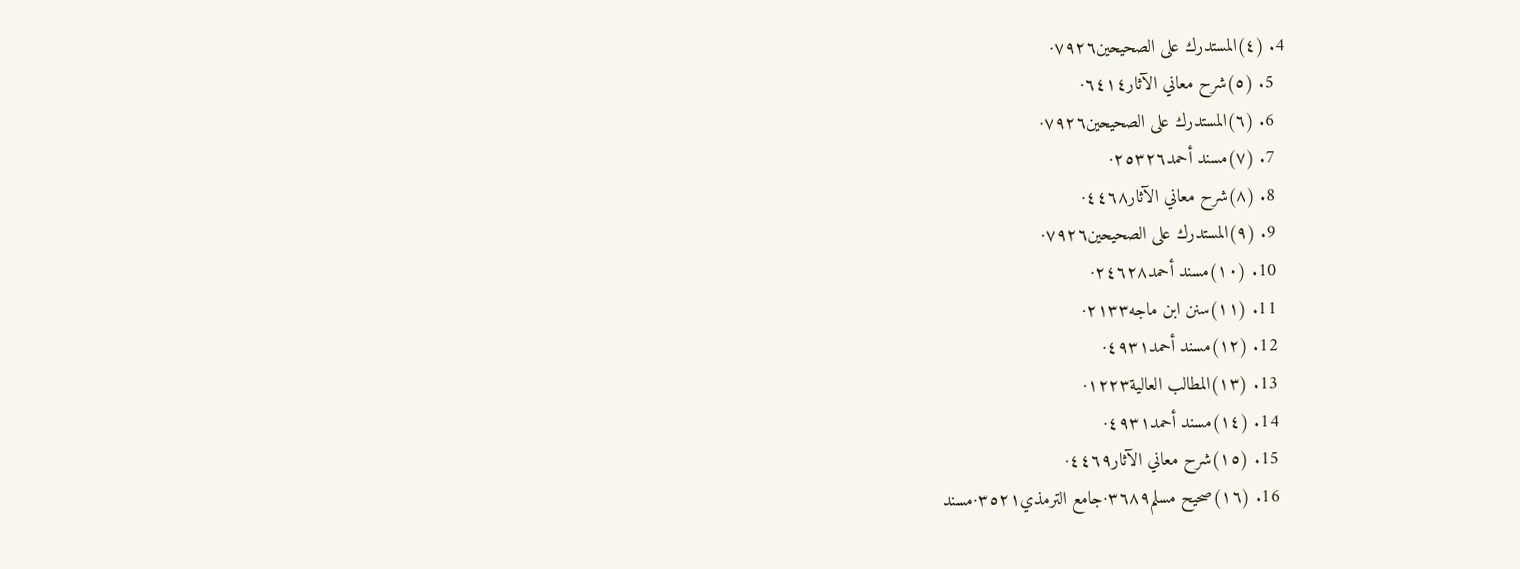4. (٤)المستدرك على الصحيحين٧٩٢٦·
  5. (٥)شرح معاني الآثار٦٤١٤·
  6. (٦)المستدرك على الصحيحين٧٩٢٦·
  7. (٧)مسند أحمد٢٥٣٢٦·
  8. (٨)شرح معاني الآثار٤٤٦٨·
  9. (٩)المستدرك على الصحيحين٧٩٢٦·
  10. (١٠)مسند أحمد٢٤٦٢٨·
  11. (١١)سنن ابن ماجه٢١٣٣·
  12. (١٢)مسند أحمد٤٩٣١·
  13. (١٣)المطالب العالية١٢٢٣·
  14. (١٤)مسند أحمد٤٩٣١·
  15. (١٥)شرح معاني الآثار٤٤٦٩·
  16. (١٦)صحيح مسلم٣٦٨٩·جامع الترمذي٣٥٢١·مسند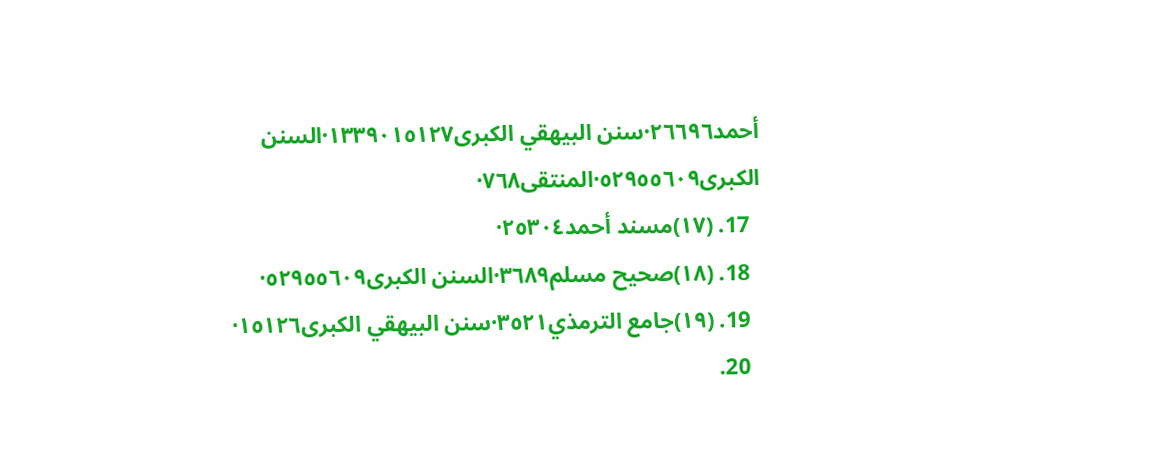أحمد٢٦٦٩٦·سنن البيهقي الكبرى١٣٣٩٠١٥١٢٧·السنن الكبرى٥٢٩٥٥٦٠٩·المنتقى٧٦٨·
  17. (١٧)مسند أحمد٢٥٣٠٤·
  18. (١٨)صحيح مسلم٣٦٨٩·السنن الكبرى٥٢٩٥٥٦٠٩·
  19. (١٩)جامع الترمذي٣٥٢١·سنن البيهقي الكبرى١٥١٢٦·
  20.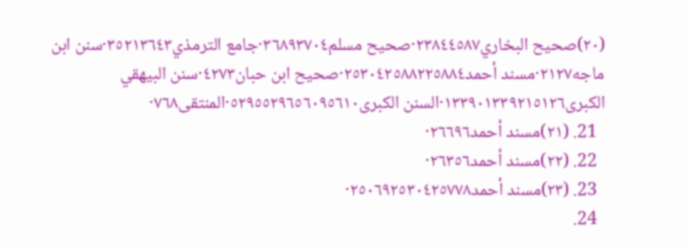(٢٠)صحيح البخاري٢٣٨٤٤٥٨٧·صحيح مسلم٣٦٨٩٣٧٠٤·جامع الترمذي٣٥٢١٣٦٤٣·سنن ابن ماجه٢١٢٧·مسند أحمد٢٥٣٠٤٢٥٨٨٢٢٥٨٨٤·صحيح ابن حبان٤٢٧٣·سنن البيهقي الكبرى١٣٣٩٠١٣٣٩٢١٥١٢٦·السنن الكبرى٥٢٩٥٥٢٩٦٥٦٠٩٥٦١٠·المنتقى٧٦٨·
  21. (٢١)مسند أحمد٢٦٦٩٦·
  22. (٢٢)مسند أحمد٢٦٣٥٦·
  23. (٢٣)مسند أحمد٢٥٠٦٩٢٥٣٠٤٢٥٧٧٨·
  24.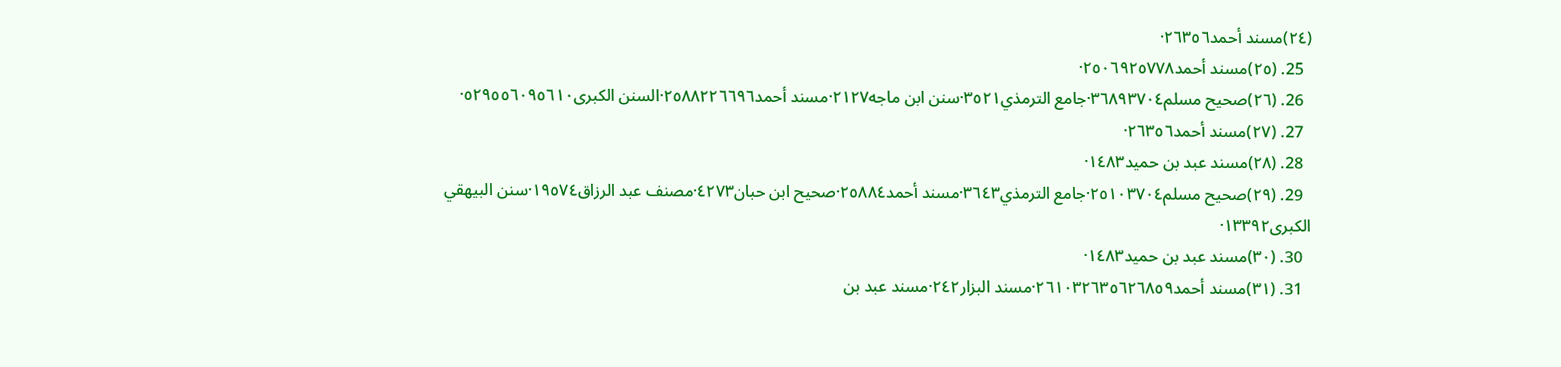(٢٤)مسند أحمد٢٦٣٥٦·
  25. (٢٥)مسند أحمد٢٥٠٦٩٢٥٧٧٨·
  26. (٢٦)صحيح مسلم٣٦٨٩٣٧٠٤·جامع الترمذي٣٥٢١·سنن ابن ماجه٢١٢٧·مسند أحمد٢٥٨٨٢٢٦٦٩٦·السنن الكبرى٥٢٩٥٥٦٠٩٥٦١٠·
  27. (٢٧)مسند أحمد٢٦٣٥٦·
  28. (٢٨)مسند عبد بن حميد١٤٨٣·
  29. (٢٩)صحيح مسلم٢٥١٠٣٧٠٤·جامع الترمذي٣٦٤٣·مسند أحمد٢٥٨٨٤·صحيح ابن حبان٤٢٧٣·مصنف عبد الرزاق١٩٥٧٤·سنن البيهقي الكبرى١٣٣٩٢·
  30. (٣٠)مسند عبد بن حميد١٤٨٣·
  31. (٣١)مسند أحمد٢٦١٠٣٢٦٣٥٦٢٦٨٥٩·مسند البزار٢٤٢·مسند عبد بن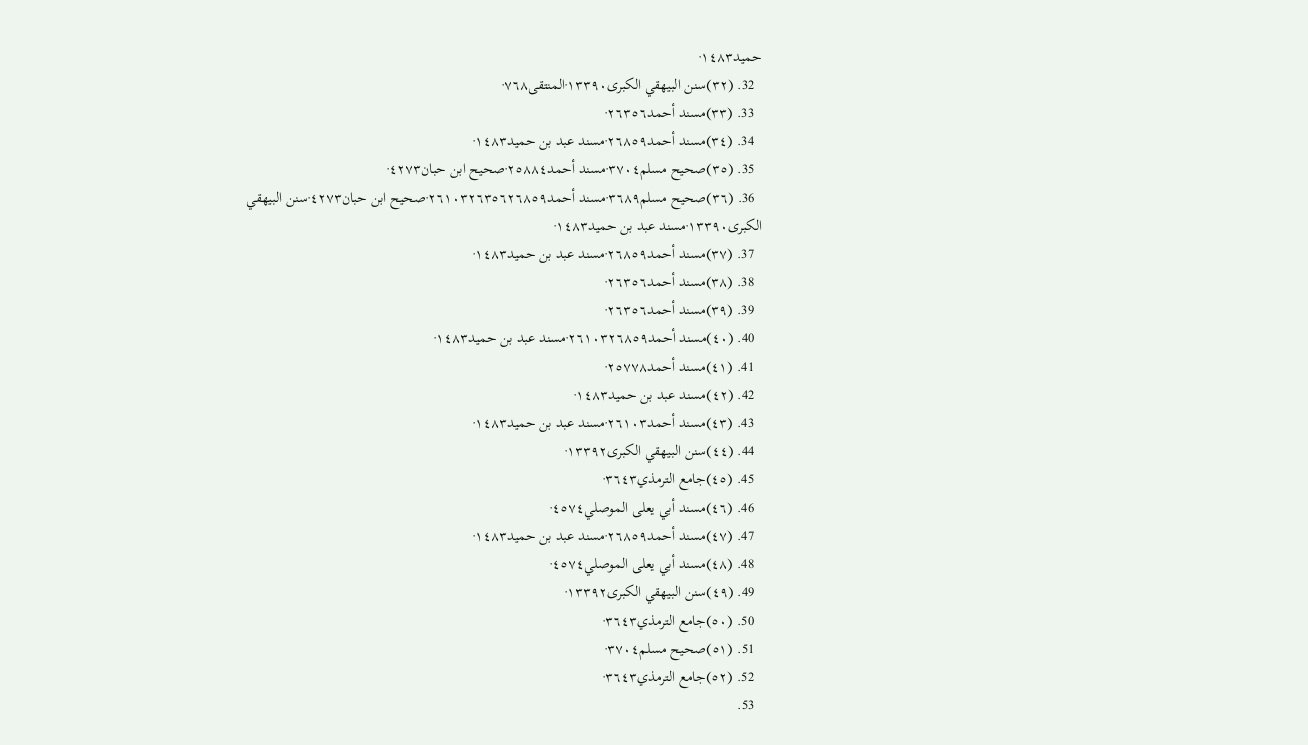حميد١٤٨٣·
  32. (٣٢)سنن البيهقي الكبرى١٣٣٩٠·المنتقى٧٦٨·
  33. (٣٣)مسند أحمد٢٦٣٥٦·
  34. (٣٤)مسند أحمد٢٦٨٥٩·مسند عبد بن حميد١٤٨٣·
  35. (٣٥)صحيح مسلم٣٧٠٤·مسند أحمد٢٥٨٨٤·صحيح ابن حبان٤٢٧٣·
  36. (٣٦)صحيح مسلم٣٦٨٩·مسند أحمد٢٦١٠٣٢٦٣٥٦٢٦٨٥٩·صحيح ابن حبان٤٢٧٣·سنن البيهقي الكبرى١٣٣٩٠·مسند عبد بن حميد١٤٨٣·
  37. (٣٧)مسند أحمد٢٦٨٥٩·مسند عبد بن حميد١٤٨٣·
  38. (٣٨)مسند أحمد٢٦٣٥٦·
  39. (٣٩)مسند أحمد٢٦٣٥٦·
  40. (٤٠)مسند أحمد٢٦١٠٣٢٦٨٥٩·مسند عبد بن حميد١٤٨٣·
  41. (٤١)مسند أحمد٢٥٧٧٨·
  42. (٤٢)مسند عبد بن حميد١٤٨٣·
  43. (٤٣)مسند أحمد٢٦١٠٣·مسند عبد بن حميد١٤٨٣·
  44. (٤٤)سنن البيهقي الكبرى١٣٣٩٢·
  45. (٤٥)جامع الترمذي٣٦٤٣·
  46. (٤٦)مسند أبي يعلى الموصلي٤٥٧٤·
  47. (٤٧)مسند أحمد٢٦٨٥٩·مسند عبد بن حميد١٤٨٣·
  48. (٤٨)مسند أبي يعلى الموصلي٤٥٧٤·
  49. (٤٩)سنن البيهقي الكبرى١٣٣٩٢·
  50. (٥٠)جامع الترمذي٣٦٤٣·
  51. (٥١)صحيح مسلم٣٧٠٤·
  52. (٥٢)جامع الترمذي٣٦٤٣·
  53.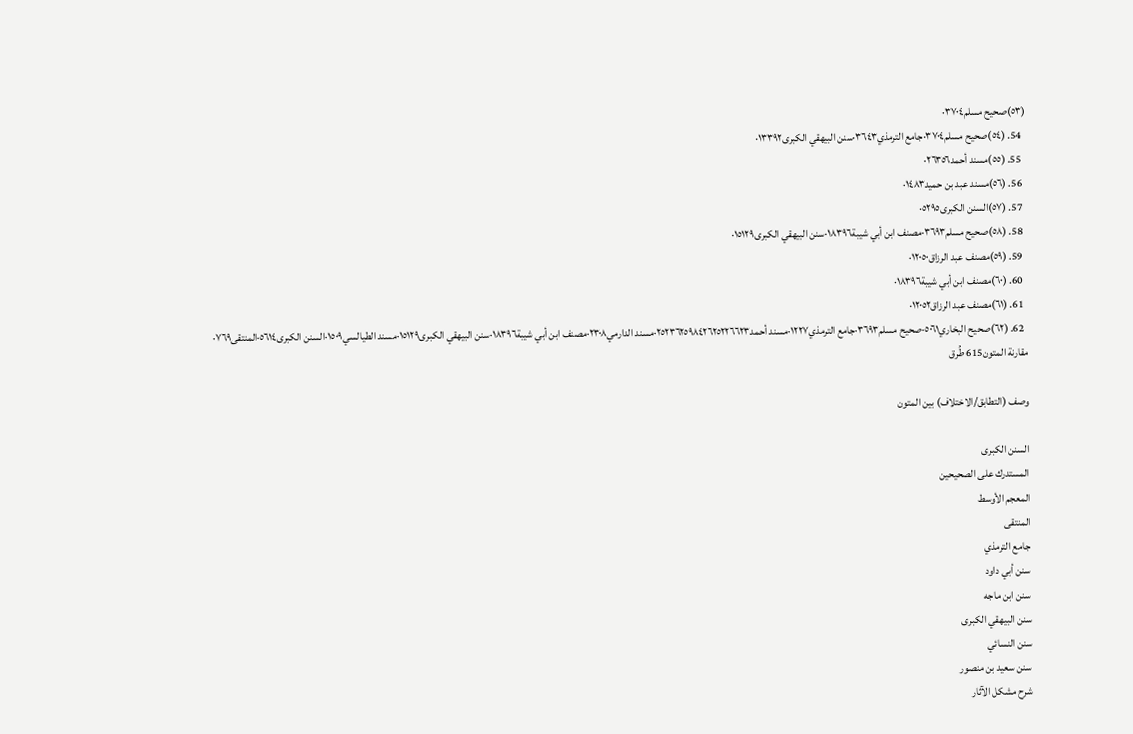(٥٣)صحيح مسلم٣٧٠٤·
  54. (٥٤)صحيح مسلم٣٧٠٤·جامع الترمذي٣٦٤٣·سنن البيهقي الكبرى١٣٣٩٢·
  55. (٥٥)مسند أحمد٢٦٣٥٦·
  56. (٥٦)مسند عبد بن حميد١٤٨٣·
  57. (٥٧)السنن الكبرى٥٢٩٥·
  58. (٥٨)صحيح مسلم٣٦٩٣·مصنف ابن أبي شيبة١٨٣٩٦·سنن البيهقي الكبرى١٥١٢٩·
  59. (٥٩)مصنف عبد الرزاق١٢٠٥٠·
  60. (٦٠)مصنف ابن أبي شيبة١٨٣٩٦·
  61. (٦١)مصنف عبد الرزاق١٢٠٥٢·
  62. (٦٢)صحيح البخاري٥٠٦١·صحيح مسلم٣٦٩٣·جامع الترمذي١٢٢٧·مسند أحمد٢٥٢٣٦٢٥٩٨٤٢٦٢٥٢٢٦٦٢٣·مسند الدارمي٢٣٠٨·مصنف ابن أبي شيبة١٨٣٩٦·سنن البيهقي الكبرى١٥١٢٩·مسند الطيالسي١٥٠٩·السنن الكبرى٥٦١٤·المنتقى٧٦٩·
مقارنة المتون615 طُرق

وصف (التطابق/الاختلاف) بين المتون

السنن الكبرى
المستدرك على الصحيحين
المعجم الأوسط
المنتقى
جامع الترمذي
سنن أبي داود
سنن ابن ماجه
سنن البيهقي الكبرى
سنن النسائي
سنن سعيد بن منصور
شرح مشكل الآثار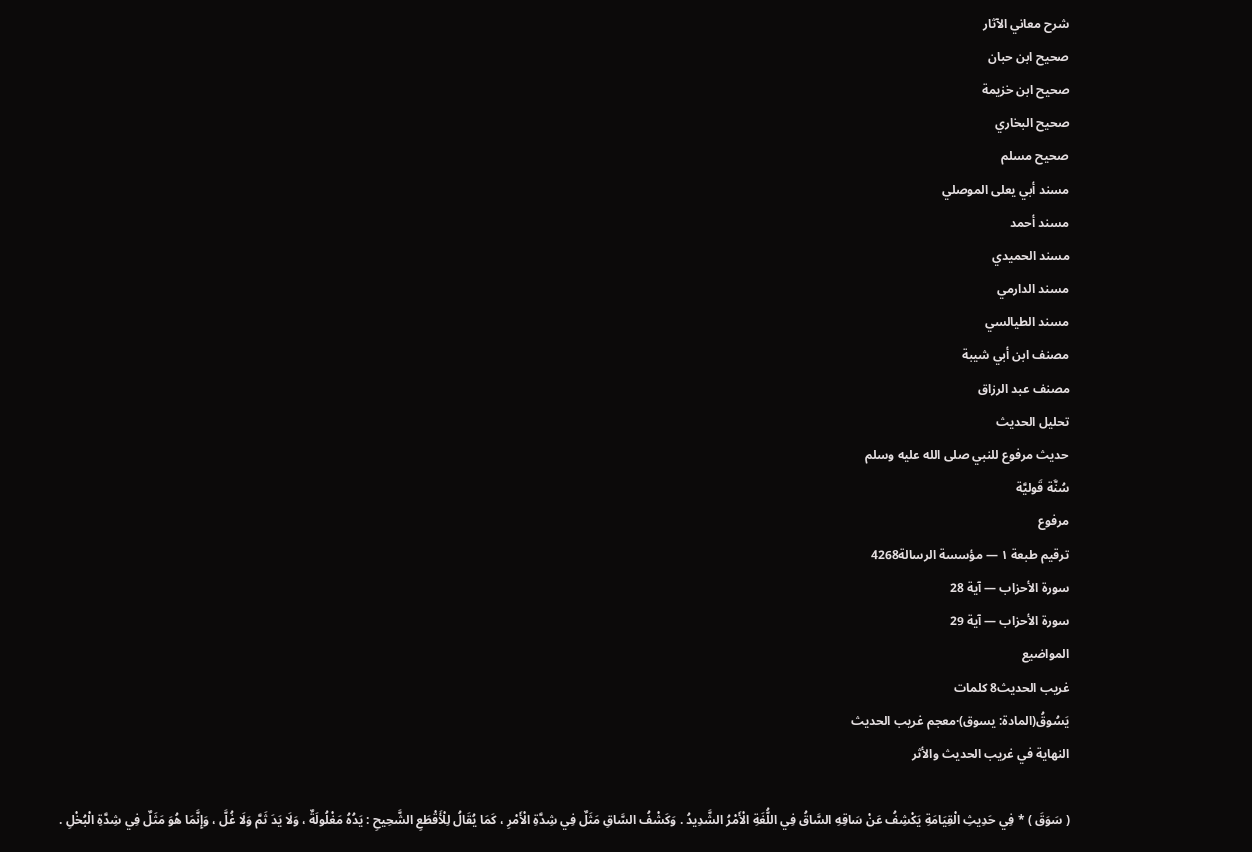شرح معاني الآثار
صحيح ابن حبان
صحيح ابن خزيمة
صحيح البخاري
صحيح مسلم
مسند أبي يعلى الموصلي
مسند أحمد
مسند الحميدي
مسند الدارمي
مسند الطيالسي
مصنف ابن أبي شيبة
مصنف عبد الرزاق
تحليل الحديث
حديث مرفوع للنبي صلى الله عليه وسلم
سُنَّة قَوليَّة
مرفوع
ترقيم طبعة ١ — مؤسسة الرسالة4268
سورة الأحزاب — آية 28
سورة الأحزاب — آية 29
المواضيع
غريب الحديث8 كلمات
يَسُوقُ(المادة: يسوق)·معجم غريب الحديث
النهاية في غريب الحديث والأثر

( سَوَقَ ) * فِي حَدِيثِ الْقِيَامَةِ يَكْشِفُ عَنْ سَاقِهِ السَّاقُ فِي اللُّغَةِ الْأَمْرُ الشَّدِيدُ . وَكَشْفُ السَّاقِ مَثَلٌ فِي شِدَّةِ الْأَمْرِ ، كَمَا يُقَالُ لِلْأَقْطَعِ الشَّحِيحِ : يَدُهُ مَغْلُولَةٌ ، وَلَا يَدَ ثَمَّ وَلَا غُلَّ ، وَإِنَّمَا هُوَ مَثَلٌ فِي شِدَّةِ الْبُخْلِ .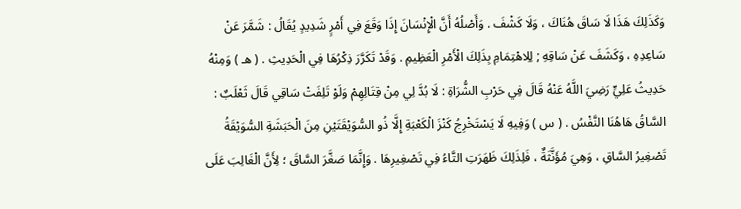وَكَذَلِكَ هَذَا لَا سَاقَ هُنَاكَ ، وَلَا كَشْفَ . وَأَصْلُهُ أَنَّ الْإِنْسَانَ إِذَا وَقَعَ فِي أَمْرٍ شَدِيدٍ يُقَالُ : شَمَّرَ عَنْ سَاعِدِهِ ، وَكَشَفَ عَنْ سَاقِهِ ; لِلِاهْتِمَامِ بِذَلِكَ الْأَمْرِ الْعَظِيمِ . وَقَدْ تَكَرَّرَ ذِكْرُهَا فِي الْحَدِيثِ . ( هـ ) وَمِنْهُ حَدِيثُ عَلِيٍّ رَضِيَ اللَّهُ عَنْهُ قَالَ فِي حَرْبِ الشُّرَاةِ : لَا بُدَّ لِي مِنْ قِتَالِهِمْ وَلَوْ تَلِفَتْ سَاقِي قَالَ ثَعْلَبٌ : السَّاقُ هَاهُنَا النَّفْسُ . ( س ) وَفِيهِ لَا يَسْتَخْرِجُ كَنْزَ الْكَعْبَةِ إِلَّا ذُو السُّوَيْقَتَيْنِ مِنَ الْحَبَشَةِ السُّوَيْقَةُ تَصْغِيرُ السَّاقِ ، وَهِيَ مُؤَنَّثَةٌ ، فَلِذَلِكَ ظَهَرَتِ التَّاءُ فِي تَصْغِيرِهَا . وَإِنَّمَا صَغَّرَ السَّاقَ ؛ لِأَنَّ الْغَالِبَ عَلَى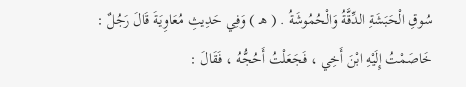سُوقِ الْحَبَشَةِ الدِّقَّةُ وَالْحُمُوشَةُ . ( هـ ) وَفِي حَدِيثِ مُعَاوِيَةَ قَالَ رَجُلٌ : خَاصَمْتُ إِلَيْهِ ابْنَ أَخِي ، فَجَعَلْتُ أَحُجُّهُ ، فَقَالَ :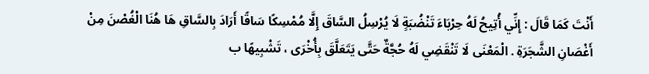أَنْتَ كَمَا قَالَ : إِنِّي أُتِيحُ لَهُ حِرْبَاءَ تَنْضُبَةٍ لَا يُرْسِلُ السَّاقَ إِلَّا مُمْسِكًا سَاقًا أَرَادَ بِالسَّاقِ هَا هُنَا الْغُصْنَ مِنْ أَغْصَانِ الشَّجَرَةِ . الْمَعْنَى لَا تَنْقَضِي لَهُ حُجَّةٌ حَتَّى يَتَعَلَّقَ بِأُخْرَى ، تَشْبِيهًا ب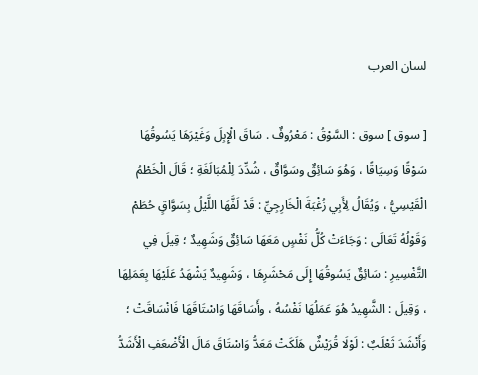لسان العرب

[ سوق ] سوق : السَّوْقُ : مَعْرُوفٌ . سَاقَ الْإِبِلَ وَغَيْرَهَا يَسُوقُهَا سَوْقًا وَسِيَاقًا ، وَهُوَ سَائِقٌ وسَوَّاقٌ ، شُدِّدَ لِلْمُبَالَغَةِ ؛ قَالَ الْخَطْمُ الْقَيْسِيُّ ، وَيُقَالُ لِأَبِي زُغْبَةَ الْخَارِجِيِّ : قَدْ لَفَّهَا اللَّيْلُ بِسَوَّاقٍ حُطَمْ وَقَوْلُهُ تَعَالَى : وَجَاءَتْ كُلُّ نَفْسٍ مَعَهَا سَائِقٌ وَشَهِيدٌ ؛ قِيلَ فِي التَّفْسِيرِ : سَائِقٌ يَسُوقُهَا إِلَى مَحْشَرِهَا ، وَشَهِيدٌ يَشْهَدُ عَلَيْهَا بِعَمَلِهَا ، وَقِيلَ : الشَّهِيدُ هُوَ عَمَلُهَا نَفْسُهُ ، وأَسَاقَهَا وَاسْتَاقَهَا فَانْسَاقَتْ ؛ وَأَنْشَدَ ثَعْلَبٌ : لَوْلَا قُرَيْشٌ هَلَكَتْ مَعَدُّ وَاسْتَاقَ مَالَ الْأَضْعَفِ الْأَشَدُّ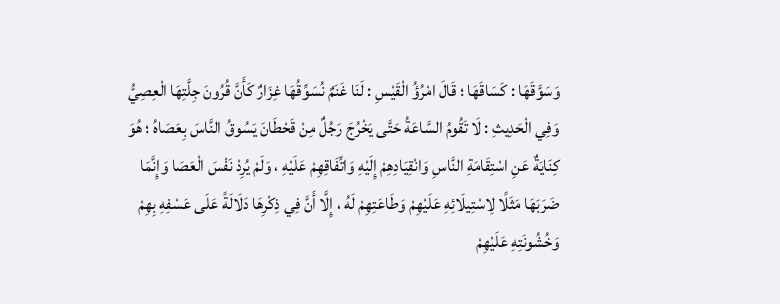وَسَوَّقَهَا : كَسَاقَهَا ؛ قَالَ امْرُؤُ الْقَيْسِ : لَنَا غَنَمٌ نُسَوِّقُهَا غِزَارٌ كَأَنَّ قُرُونَ جِلَّتِهَا الْعِصِيُّ وَفِي الْحَدِيثِ : لَا تَقُومُ السَّاعَةُ حَتَّى يَخْرُجَ رَجُلٌ مِنْ قَحْطَانَ يَسُوقُ النَّاسَ بِعَصَاهُ ؛ هُوَ كِنَايَةٌ عَنِ اسْتِقَامَةِ النَّاسِ وَانْقِيَادِهِمْ إِلَيْهِ وَاتِّفَاقِهِمْ عَلَيْهِ ، وَلَمْ يُرِدْ نَفْسَ الْعَصَا وَإِنَّمَا ضَرَبَهَا مَثَلًا لِاسْتِيلَائِهِ عَلَيْهِمْ وَطَاعَتِهِمْ لَهُ ، إِلَّا أَنَّ فِي ذِكْرِهَا دَلَالَةً عَلَى عَسْفِهِ بِهِمْ وَخُشُونَتِهِ عَلَيْهِمْ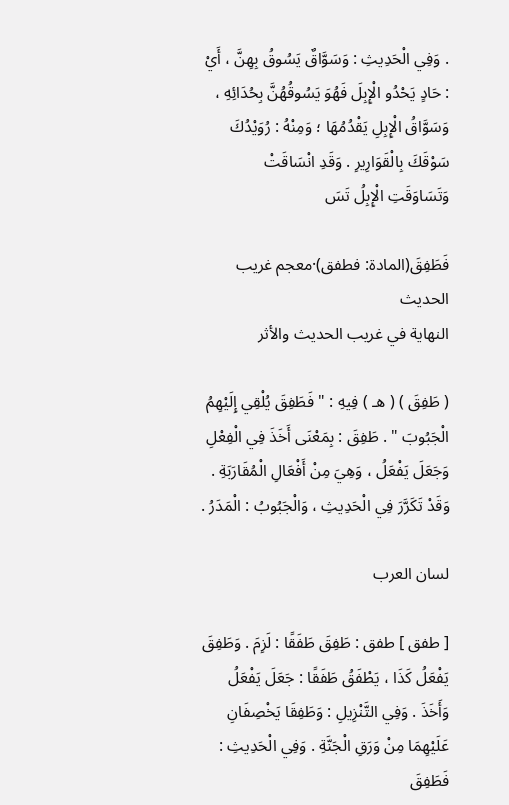. وَفِي الْحَدِيثِ : وَسَوَّاقٌ يَسُوقُ بِهِنَّ ، أَيْ : حَادٍ يَحْدُو الْإِبِلَ فَهُوَ يَسُوقُهُنَّ بِحُدَائِهِ ، وَسَوَّاقُ الْإِبِلِ يَقْدُمُهَا ؛ وَمِنْهُ : رُوَيْدُكَ سَوْقَكَ بِالْقَوَارِيرِ . وَقَدِ انْسَاقَتْ وَتَسَاوَقَتِ الْإِبِلُ تَسَ

فَطَفِقَ(المادة: فطفق)·معجم غريب الحديث
النهاية في غريب الحديث والأثر

( طَفِقَ ) ( هـ ) فِيهِ : " فَطَفِقَ يُلْقِي إِلَيْهِمُ الْجَبُوبَ " . طَفِقَ : بِمَعْنَى أَخَذَ فِي الْفِعْلِ وَجَعَلَ يَفْعَلُ ، وَهِيَ مِنْ أَفْعَالِ الْمُقَارَبَةِ . وَقَدْ تَكَرَّرَ فِي الْحَدِيثِ ، وَالْجَبُوبُ : الْمَدَرُ .

لسان العرب

[ طفق ] طفق : طَفِقَ طَفَقًا : لَزِمَ . وَطَفِقَ يَفْعَلُ كَذَا ، يَطْفَقُ طَفَقًا : جَعَلَ يَفْعَلُ وَأَخَذَ . وَفِي التَّنْزِيلِ : وَطَفِقَا يَخْصِفَانِ عَلَيْهِمَا مِنْ وَرَقِ الْجَنَّةِ . وَفِي الْحَدِيثِ : فَطَفِقَ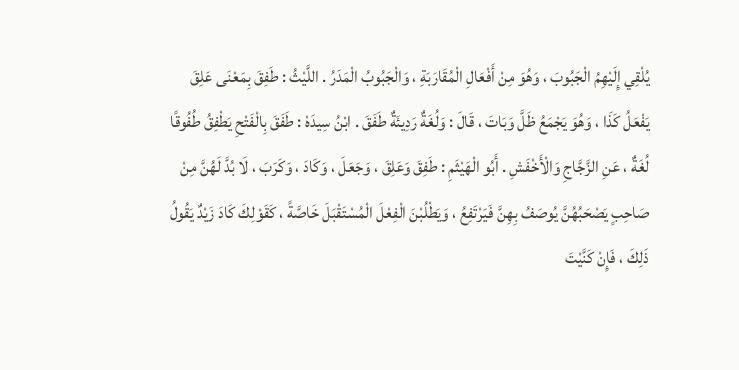يُلْقِي إِلَيْهِمُ الْجَبُوبَ ، وَهُوَ مِنْ أَفْعَالِ الْمُقَارَبَةِ ، وَالْجَبُوبُ الْمَدَرُ . اللَّيْثُ : طَفِقَ بِمَعْنَى عَلِقَ يَفْعَلُ كَذَا ، وَهُوَ يَجْمَعُ ظَلَّ وَبَاتَ ، قَالَ : وَلُغَةٌ رَدِيئَةٌ طَفَقَ . ابْنُ سِيدَهْ : طَفَقَ بِالْفَتْحِ يَطْفِقُ طُفُوقًا لُغَةٌ ، عَنِ الزَّجَّاجِ وَالْأَخْفَشِ . أَبُو الْهَيْثَمِ : طَفِقَ وَعَلِقَ ، وَجَعَلَ ، وَكَادَ ، وَكَرَبَ ، لَا بُدَّ لَهُنَّ مِنْ صَاحِبٍ يَصْحَبُهُنَّ يُوصَفُ بِهِنَّ فَيَرْتَفِعُ ، وَيَطْلُبْنَ الْفِعْلَ الْمُسْتَقْبَلَ خَاصَّةً ، كَقَوْلِكَ كَادَ زَيْدٌ يَقُولُ ذَلِكَ ، فَإِنْ كَنَّيْتَ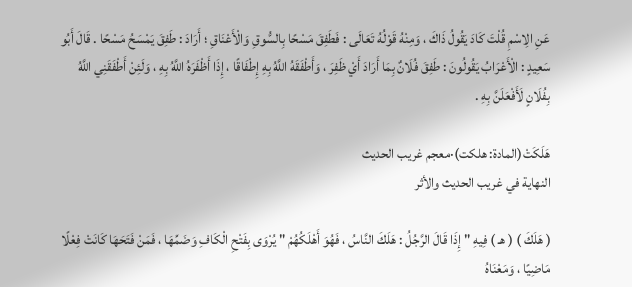عَنِ الِاسْمِ قُلْتَ كَادَ يَقُولُ ذَاكَ ، وَمِنْهُ قَوْلُهُ تَعَالَى : فَطَفِقَ مَسْحًا بِالسُّوقِ وَالْأَعْنَاقِ ؛ أَرَادَ : طَفِقَ يَمْسَحُ مَسْحًا . قَالَ أَبُو سَعِيدٍ : الْأَعْرَابُ يَقُولُونَ : طَفِقَ فُلَانٌ بِمَا أَرَادَ أَيْ ظَفِرَ ، وَأَطْفَقَهُ اللَّهُ بِهِ إِطْفَاقًا ، إِذَا أَظْفَرَهُ اللَّهُ بِهِ ، وَلَئِنْ أَطْفَقَنِي اللَّهُ بِفُلَانٍ لَأَفْعَلَنَّ بِهِ .

هَلَكَتْ(المادة: هلكت)·معجم غريب الحديث
النهاية في غريب الحديث والأثر

( هَلَكَ ) ( هـ ) فِيهِ " إِذَا قَالَ الرَّجُلُ : هَلَكَ النَّاسُ ، فَهُوَ أَهْلَكُهُمْ " يُرْوَى بِفَتْحِ الْكَافِ وَضَمِّهَا ، فَمَنْ فَتَحَهَا كَانَتْ فِعْلًا مَاضِيًا ، وَمَعْنَاهُ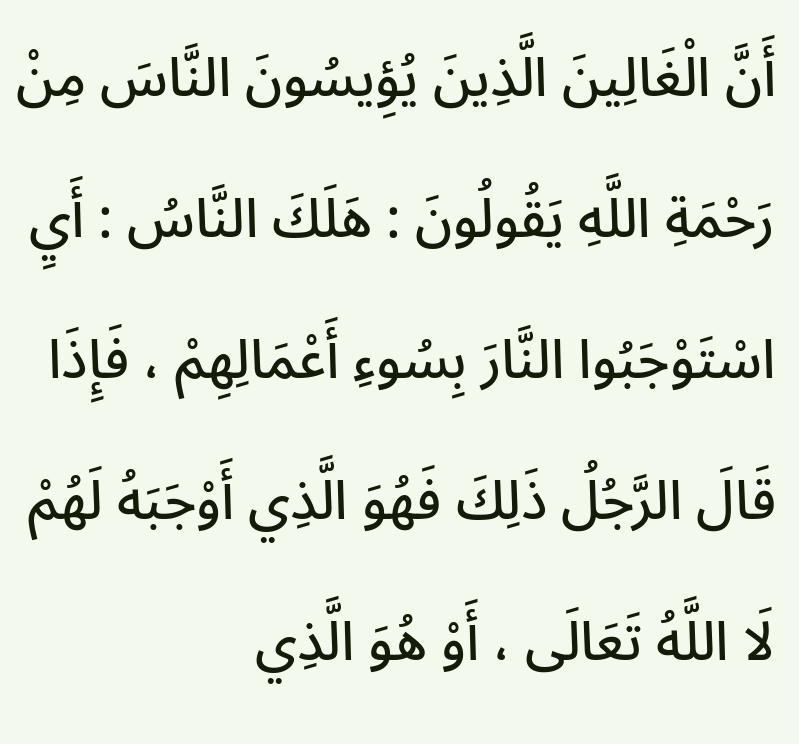أَنَّ الْغَالِينَ الَّذِينَ يُؤِيسُونَ النَّاسَ مِنْ رَحْمَةِ اللَّهِ يَقُولُونَ : هَلَكَ النَّاسُ : أَيِ اسْتَوْجَبُوا النَّارَ بِسُوءِ أَعْمَالِهِمْ ، فَإِذَا قَالَ الرَّجُلُ ذَلِكَ فَهُوَ الَّذِي أَوْجَبَهُ لَهُمْ لَا اللَّهُ تَعَالَى ، أَوْ هُوَ الَّذِي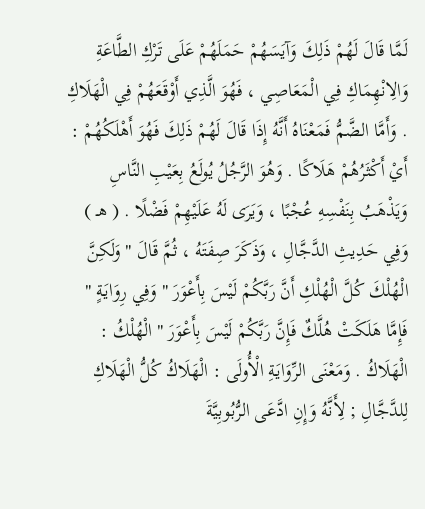لَمَّا قَالَ لَهُمْ ذَلِكَ وَآيَسَهُمْ حَمَلَهُمْ عَلَى تَرْكِ الطَّاعَةِ وَالِانْهِمَاكِ فِي الْمَعَاصِي ، فَهُوَ الَّذِي أَوْقَعَهُمْ فِي الْهَلَاكِ . وَأَمَّا الضَّمُّ فَمَعْنَاهُ أَنَّهُ إِذَا قَالَ لَهُمْ ذَلِكَ فَهُوَ أَهْلَكُهُمْ : أَيْ أَكْثَرُهُمْ هَلَاكًا . وَهُوَ الرَّجُلُ يُولَعُ بِعَيْبِ النَّاسِ وَيَذْهَبُ بِنَفْسِهِ عُجْبًا ، وَيَرَى لَهُ عَلَيْهِمْ فَضْلًا . ( هـ ) وَفِي حَدِيثِ الدَّجَّالِ ، وَذَكَرَ صِفَتَهُ ، ثُمَّ قَالَ " وَلَكِنَّ الْهُلْكَ كُلَّ الْهُلْكِ أَنَّ رَبَّكُمْ لَيْسَ بِأَعْوَرَ " وَفِي رِوَايَةٍ " فَإِمَّا هَلَكَتْ هُلَّكٌ فَإِنَّ رَبَّكُمْ لَيْسَ بِأَعْوَرَ " الْهُلْكُ : الْهَلَاكُ . وَمَعْنَى الرِّوَايَةِ الْأُولَى : الْهَلَاكُ كُلُّ الْهَلَاكِ لِلدَّجَّالِ ; لِأَنَّهُ وَإِنِ ادَّعَى الرُّبُوبِيَّةَ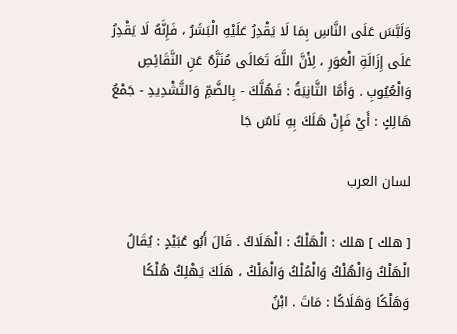وَلَبَّسَ عَلَى النَّاسِ بِمَا لَا يَقْدِرُ عَلَيْهِ الْبَشَرُ ، فَإِنَّهُ لَا يَقْدِرُ عَلَى إِزَالَةِ الْعَوَرِ ، لِأَنَّ اللَّهَ تَعَالَى مُنَزَّهٌ عَنِ النَّقَائِصِ وَالْعُيُوبِ . وَأَمَّا الثَّانِيَةُ : فَهُلَّكَ - بِالضَّمِّ وَالتَّشْدِيدِ - جَمْعُ هَالِكٍ : أَيْ فَإِنْ هَلَكَ بِهِ نَاسٌ جَا

لسان العرب

[ هلك ] هلك : الْهَلْكُ : الْهَلَاكُ . قَالَ أَبُو عُبَيْدٍ : يُقَالُ الْهَلْكُ وَالْهُلْكُ وَالْمُلْكُ وَالْمَلْكُ ، هَلَكَ يَهْلِكُ هُلْكًا وَهَلْكًا وَهَلَاكًا : مَاتَ . ابْنُ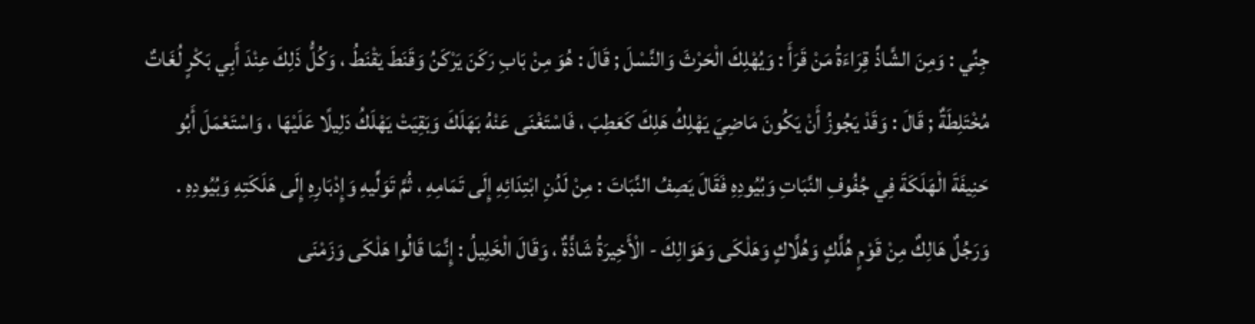جِنِّي : وَمِنَ الشَّاذِّ قِرَاءَةُ مَنْ قَرَأَ : وَيُهْلِكَ الْحَرْثَ وَالنَّسْلَ ; قَالَ : هُوَ مِنْ بَابِ رَكَنَ يَرْكَنُ وَقَنَطَ يَقْنَطُ ، وَكُلُّ ذَلِكَ عِنْدَ أَبِي بَكْرٍ لُغَاتٌ مُخْتَلِطَةٌ ; قَالَ : وَقَدْ يَجُوزُ أَنْ يَكُونَ مَاضِيَ يَهْلِكُ هَلِكَ كَعَطِبَ ، فَاسْتَغْنَى عَنْهُ بَهَلَكَ وَبَقِيَتْ يَهْلَكُ دَلِيلًا عَلَيْهَا ، وَاسْتَعْمَلَ أَبُو حَنِيفَةَ الْهَلَكَةَ فِي جُفُوفِ النَّبَاتِ وَبُيُودِهِ فَقَالَ يَصِفُ النَّبَاتَ : مِنْ لَدُنِ ابْتِدَائِهِ إِلَى تَمَامِهِ ، ثُمَّ تَوَلِّيهِ وَإِدْبَارِهِ إِلَى هَلَكَتِهِ وَبُيُودِهِ . وَرَجُلٌ هَالِكٌ مِنْ قَوْمٍ هُلَّكٍ وَهُلَّاكٍ وَهَلْكَى وَهَوَالِكَ - الْأَخِيرَةُ شَاذَّةٌ ، وَقَالَ الْخَلِيلُ : إِنَّمَا قَالُوا هَلْكَى وَزَمْنَى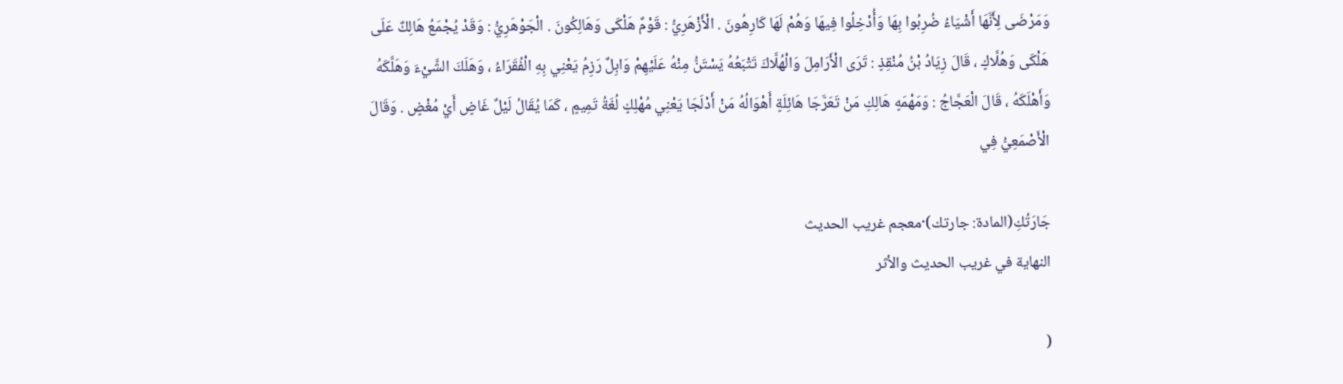وَمَرْضَى لِأَنَّهَا أَشْيَاءُ ضُرِبُوا بِهَا وَأُدْخِلُوا فِيهَا وَهُمْ لَهَا كَارِهُونَ . الْأَزْهَرِيُّ : قَوْمٌ هَلْكَى وَهَالِكُونَ . الْجَوْهَرِيُّ : وَقَدْ يُجْمَعُ هَالِكٌ عَلَى هَلْكَى وَهُلَّاكٍ ، قَالَ زِيَادُ بْنُ مُنْقِذٍ : تَرَى الْأَرَامِلَ وَالْهُلَّاكَ تَتْبَعُهُ يَسْتَنُّ مِنْهُ عَلَيْهِمْ وَابِلٌ رَزِمُ يَعْنِي بِهِ الْفُقَرَاءُ ، وَهَلَكَ الشَّيْءَ وَهَلَّكَهُ وَأَهْلَكَهُ ، قَالَ الْعَجَّاجُ : وَمَهْمَهٍ هَالِكِ مَنْ تَعَرَّجَا هَائِلَةٍ أَهْوَالُهُ مَنْ أَدْلَجَا يَعْنِي مُهْلِكٍ لُغَةُ تَمِيمٍ ، كَمَا يُقَالُ لَيْلٌ غَاضٍ أَيْ مُغْضٍ . وَقَالَ الْأَصْمَعِيُّ فِي

جَارَتُكِ(المادة: جارتك)·معجم غريب الحديث
النهاية في غريب الحديث والأثر

(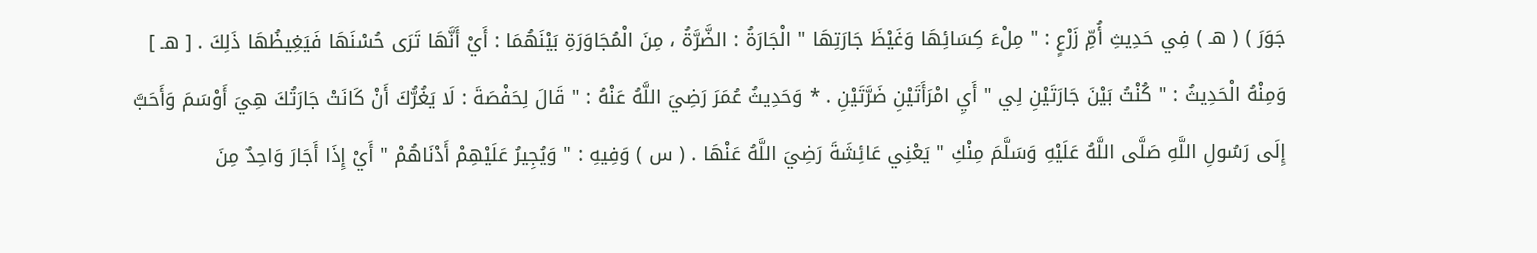جَوَرَ ) ( هـ ) فِي حَدِيثِ أُمِّ زَرْعٍ : " مِلْءَ كِسَائِهَا وَغَيْظَ جَارَتِهَا " الْجَارَةُ : الضَّرَّةُ ، مِنَ الْمُجَاوَرَةِ بَيْنَهُمَا : أَيْ أَنَّهَا تَرَى حُسْنَهَا فَيَغِيظُهَا ذَلِكَ . [ هـ ] وَمِنْهُ الْحَدِيثُ : " كُنْتُ بَيْنَ جَارَتَيْنِ لِي " أَيِ امْرَأَتَيْنِ ضَرَّتَيْنِ . * وَحَدِيثُ عُمَرَ رَضِيَ اللَّهُ عَنْهُ : " قَالَ لِحَفْصَةَ : لَا يَغُرُّكَ أَنْ كَانَتْ جَارَتُكَ هِيَ أَوْسَمَ وَأَحَبَّ إِلَى رَسُولِ اللَّهِ صَلَّى اللَّهُ عَلَيْهِ وَسَلَّمَ مِنْكِ " يَعْنِي عَائِشَةَ رَضِيَ اللَّهُ عَنْهَا . ( س ) وَفِيهِ : " وَيُجِيرُ عَلَيْهِمْ أَدْنَاهُمْ " أَيْ إِذَا أَجَارَ وَاحِدٌ مِنَ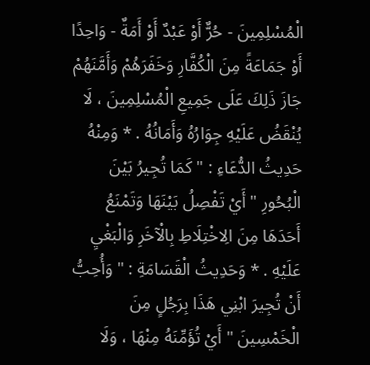الْمُسْلِمِينَ - حُرٌّ أَوْ عَبْدٌ أَوْ أَمَةٌ - وَاحِدًا أَوْ جَمَاعَةً مِنَ الْكُفَّارِ وَخَفَرَهُمْ وَأَمَّنَهُمْ جَازَ ذَلِكَ عَلَى جَمِيعِ الْمُسْلِمِينَ ، لَا يُنْقَضُ عَلَيْهِ جِوَارُهُ وَأَمَانُهُ . * وَمِنْهُ حَدِيثُ الدُّعَاءِ : " كَمَا تُجِيرُ بَيْنَ الْبُحُورِ " أَيْ تَفْصِلُ بَيْنَهَا وَتَمْنَعُ أَحَدَهَا مِنَ الِاخْتِلَاطِ بِالْآخَرِ وَالْبَغْيِ عَلَيْهِ . * وَحَدِيثُ الْقَسَامَةِ : " وَأُحِبُّ أَنْ تُجِيرَ ابْنِي هَذَا بِرَجُلٍ مِنَ الْخَمْسِينَ " أَيْ تُؤَمِّنَهُ مِنْهَا ، وَلَا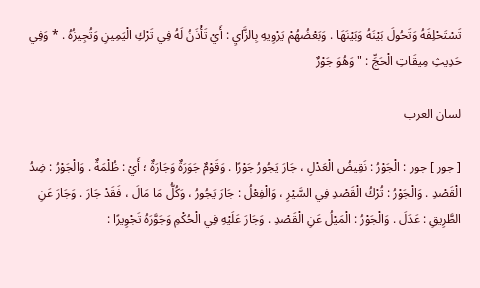تَسْتَحْلِفَهُ وَتَحُولَ بَيْنَهُ وَبَيْنَهَا . وَبَعْضُهُمْ يَرْوِيهِ بِالزَّايِ : أَيْ تَأْذَنُ لَهُ فِي تَرْكِ الْيَمِينِ وَتُجِيزُهُ . * وَفِي حَدِيثِ مِيقَاتِ الْحَجِّ : " وَهُوَ جَوْرٌ

لسان العرب

[ جور ] جور : الْجَوْرُ : نَقِيضُ الْعَدْلِ ، جَارَ يَجُورُ جَوْرًا . وَقَوْمٌ جَوَرَةٌ وَجَارَةٌ ؛ أَيْ : ظُلْمَةٌ . وَالْجَوْرُ : ضِدُ الْقَصْدِ . وَالْجَوْرُ : تُرْكُ الْقَصْدِ فِي السَّيْرِ ، وَالْفِعْلُ : جَارَ يَجُورُ ، وَكُلُّ مَا مَالَ ، فَقَدْ جَارَ . وَجَارَ عَنِ الطَّرِيقِ : عَدَلَ . وَالْجَوْرُ : الْمَيْلُ عَنِ الْقَصْدِ . وَجَارَ عَلَيْهِ فِي الْحُكْمِ وَجَوَّرَهُ تَجْوِيرًا :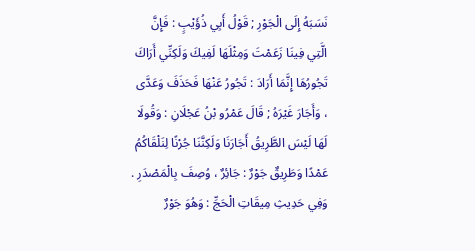نَسَبَهُ إِلَى الْجَوْرِ ; قَوْلُ أَبِي ذُؤَيْبٍ : فَإِنَّ الَّتِي فِينَا زَعَمْتَ وَمِثْلَهَا لَفِيكَ وَلَكِنِّي أَرَاكَ تَجُورُهَا إِنَّمَا أَرَادَ : تَجُورُ عَنْهَا فَحَذَفَ وَعَدَّى ، وَأَجَارَ غَيْرَهُ ; قَالَ عَمْرُو بْنُ عَجْلَانِ : وَقُولَا لَهَا لَيْسَ الطَّرِيقُ أَجَارَنَا وَلَكِنَّنَا جُرْنًا لِنَلْقَاكُمُ عَمْدًا وَطَرِيقٌ جَوْرٌ : جَائِرٌ ، وُصِفَ بِالْمَصْدَرِ . وَفِي حَدِيثِ مِيقَاتِ الْحَجِّ : وَهُوَ جَوْرٌ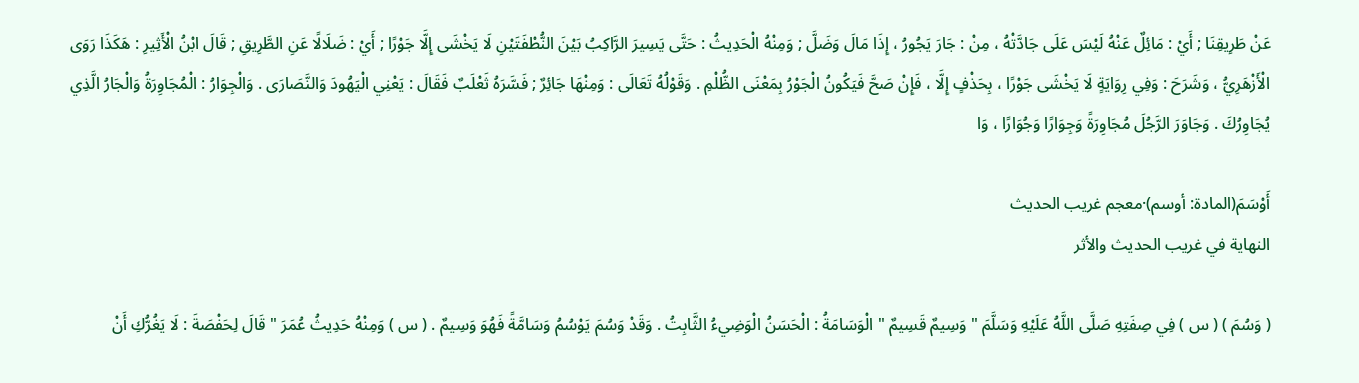عَنْ طَرِيقِنَا ; أَيْ : مَائِلٌ عَنْهُ لَيْسَ عَلَى جَادَّتْهُ ، مِنْ : جَارَ يَجُورُ ، إِذَا مَالَ وَضَلَّ ; وَمِنْهُ الْحَدِيثُ : حَتَّى يَسِيرَ الرَّاكِبُ بَيْنَ النُّطْفَتَيْنِ لَا يَخْشَى إِلَّا جَوْرًا ; أَيْ : ضَلَالًا عَنِ الطَّرِيقِ ; قَالَ ابْنُ الْأَثِيرِ : هَكَذَا رَوَى الْأَزْهَرِيُّ ، وَشَرَحَ : وَفِي رِوَايَةٍ لَا يَخْشَى جَوْرًا ، بِحَذْفٍ إِلَّا ، فَإِنْ صَحَّ فَيَكُونُ الْجَوْرُ بِمَعْنَى الظُّلْمِ . وَقَوْلُهُ تَعَالَى : وَمِنْهَا جَائِرٌ ; فَسَّرَهُ ثَعْلَبٌ فَقَالَ : يَعْنِي الْيَهُودَ وَالنَّصَارَى . وَالْجِوَارُ : الْمُجَاوِرَةُ وَالْجَارُ الَّذِي يُجَاوِرُكَ . وَجَاوَرَ الرَّجُلَ مُجَاوِرَةً وَجِوَارًا وَجُوَارًا ، وَا

أَوْسَمَ(المادة: أوسم)·معجم غريب الحديث
النهاية في غريب الحديث والأثر

( وَسُمَ ) ( س ) فِي صِفَتِهِ صَلَّى اللَّهُ عَلَيْهِ وَسَلَّمَ " وَسِيمٌ قَسِيمٌ " الْوَسَامَةُ : الْحَسَنُ الْوَضِيءُ الثَّابِتُ . وَقَدْ وَسُمَ يَوْسُمُ وَسَامَّةً فَهُوَ وَسِيمٌ . ( س ) وَمِنْهُ حَدِيثُ عُمَرَ " قَالَ لِحَفْصَةَ : لَا يَغُرُّكِ أَنْ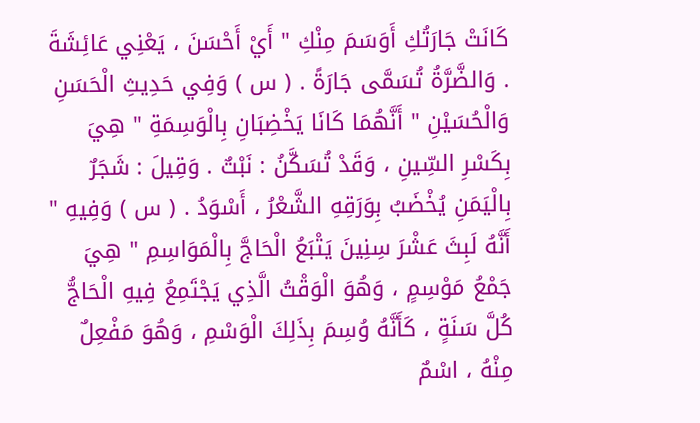كَانَتْ جَارَتُكِ أَوَسَمَ مِنْكِ " أَيْ أَحْسَنَ ، يَعْنِي عَائِشَةَ . وَالضَّرَّةُ تُسَمَّى جَارَةً . ( س ) وَفِي حَدِيثِ الْحَسَنِ وَالْحُسَيْنِ " أَنَّهُمَا كَانَا يَخْضِبَانِ بِالْوَسِمَةِ " هِيَ بِكَسْرِ السِّينِ ، وَقَدْ تُسَكَّنُ : نَبْتٌ . وَقِيلَ : شَجَرٌ بِالْيَمَنِ يُخْضَبُ بِوَرَقِهِ الشَّعْرُ ، أَسْوَدُ . ( س ) وَفِيهِ " أَنَّهُ لَبِثَ عَشْرَ سِنِينَ يَتْبَعُ الْحَاجَّ بِالْمَوَاسِمِ " هِيَ جَمْعُ مَوْسِمٍ ، وَهُوَ الْوَقْتُ الَّذِي يَجْتَمِعُ فِيهِ الْحَاجُّ كُلَّ سَنَةٍ ، كَأَنَّهُ وُسِمَ بِذَلِكَ الْوَسْمِ ، وَهُوَ مَفْعِلٌ مِنْهُ ، اسْمٌ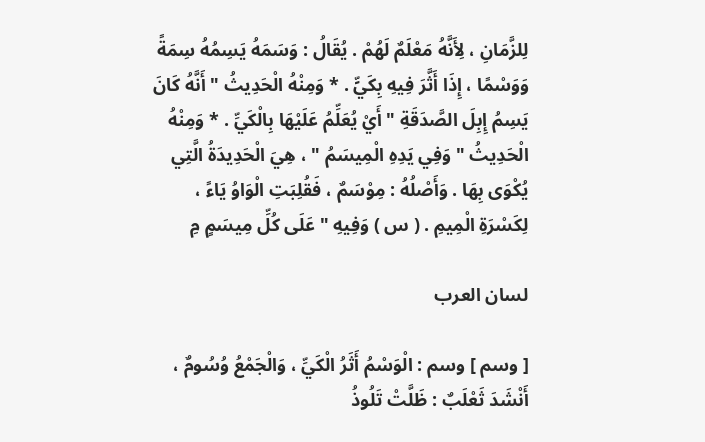لِلزَّمَانِ ، لِأَنَّهُ مَعْلَمٌ لَهُمْ . يُقَالُ : وَسَمَهُ يَسِمُهُ سِمَةً وَوَسْمًا ، إِذَا أَثَّرَ فِيهِ بِكَيٍّ . * وَمِنْهُ الْحَدِيثُ " أَنَّهُ كَانَ يَسِمُ إِبِلَ الصَّدَقَةِ " أَيْ يُعَلِّمُ عَلَيْهَا بِالْكَيِّ . * وَمِنْهُ الْحَدِيثُ " وَفِي يَدِهِ الْمِيسَمُ " ، هِيَ الْحَدِيدَةُ الَّتِي يُكْوَى بِهَا . وَأَصْلُهُ : مِوْسَمٌ ، فَقُلِبَتِ الْوَاوُ يَاءً ، لِكَسْرَةِ الْمِيمِ . ( س ) وَفِيهِ " عَلَى كُلِّ مِيسَمٍ مِ

لسان العرب

[ وسم ] وسم : الْوَسْمُ أَثَرُ الْكَيِّ ، وَالْجَمْعُ وُسُومٌ ، أَنْشَدَ ثَعْلَبٌ : ظَلَّتْ تَلُوذُ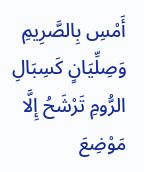أَمْسِ بِالصَّرِيمِ وَصِلِّيَانٍ كَسِبَالِ الرُّومِ تَرْشَحُ إِلَّا مَوْضِعَ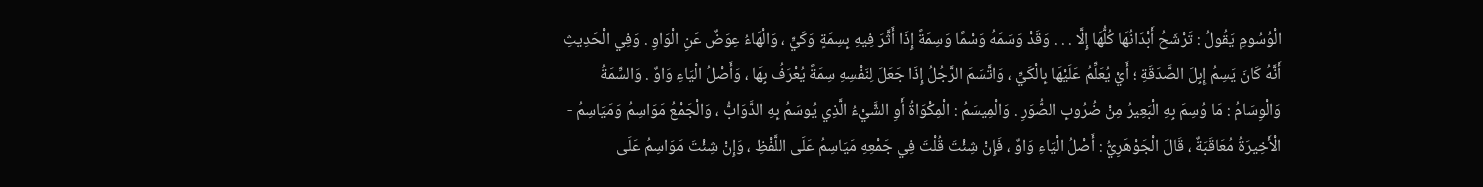الْوُسُومِ يَقُولُ : تَرْشَحُ أَبْدَانُهَا كُلُّهَا إِلَّا . . . وَقَدْ وَسَمَهُ وَسْمًا وَسِمَةً إِذَا أَثَّرَ فِيهِ بِسِمَةٍ وَكَيٍّ ، وَالْهَاءُ عِوَضٌ عَنِ الْوَاوِ . وَفِي الْحَدِيثِ أَنَّهُ كَانَ يَسِمُ إِبِلَ الصَّدَقَةِ ؛ أَيْ يُعَلِّمُ عَلَيْهَا بِالْكَيِّ ، وَاتَّسَمَ الرَّجُلُ إِذَا جَعَلَ لِنَفْسِهِ سِمَةً يُعْرَفُ بِهَا ، وَأَصْلُ الْيَاءِ وَاوٌ . وَالسِّمَةُ وَالْوِسَامُ : مَا وُسِمَ بِهِ الْبَعِيرُ مِنْ ضُرُوبِ الصُّوَرِ . وَالْمِيسَمُ : الْمِكْوَاةُ أَوِ الشَّيْءُ الَّذِي يُوسَمُ بِهِ الدَّوَابُّ ، وَالْجَمْعُ مَوَاسِمُ وَمَيَاسِمُ - الْأَخِيرَةُ مُعَاقَبَةٌ ، قَالَ الْجَوْهَرِيُّ : أَصْلُ الْيَاءِ وَاوٌ ، فَإِنْ شِئْتَ قُلْتَ فِي جَمْعِهِ مَيَاسِمُ عَلَى اللَّفْظِ ، وَإِنْ شِئْتَ مَوَاسِمُ عَلَى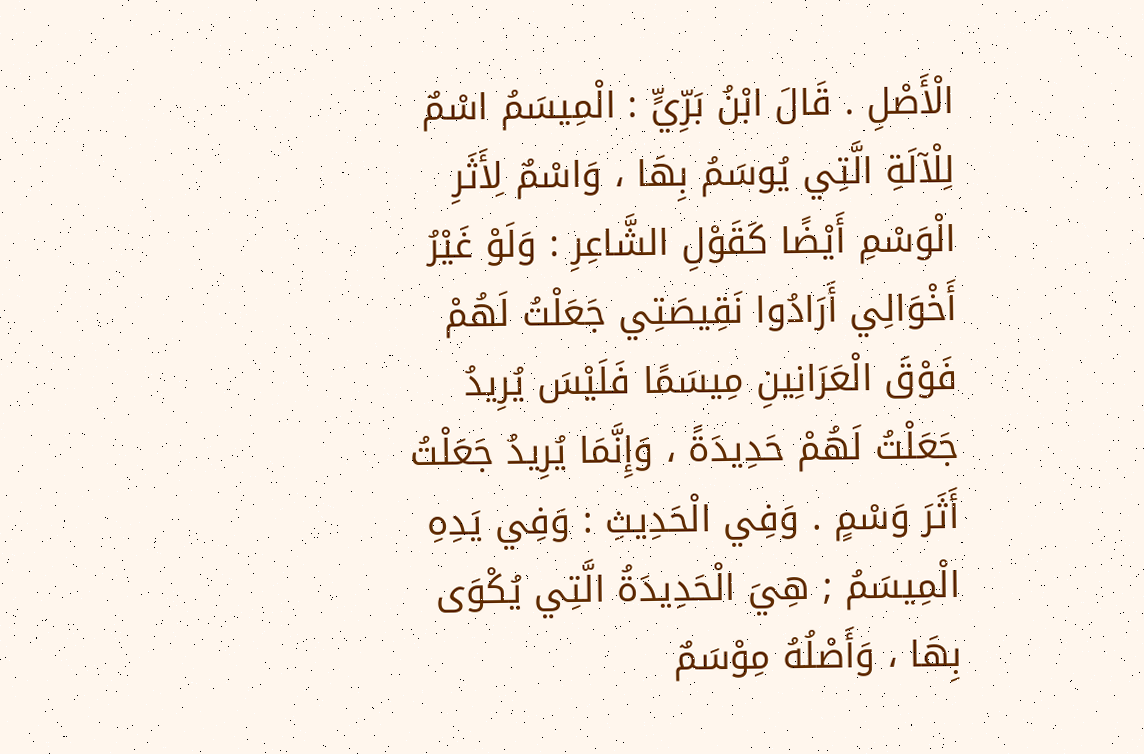الْأَصْلِ . قَالَ ابْنُ بَرِّيٍّ : الْمِيسَمُ اسْمٌ لِلْآلَةِ الَّتِي يُوسَمُ بِهَا ، وَاسْمٌ لِأَثَرِ الْوَسْمِ أَيْضًا كَقَوْلِ الشَّاعِرِ : وَلَوْ غَيْرُ أَخْوَالِي أَرَادُوا نَقِيصَتِي جَعَلْتُ لَهُمْ فَوْقَ الْعَرَانِينِ مِيسَمًا فَلَيْسَ يُرِيدُ جَعَلْتُ لَهُمْ حَدِيدَةً ، وَإِنَّمَا يُرِيدُ جَعَلْتُ أَثَرَ وَسْمٍ . وَفِي الْحَدِيثِ : وَفِي يَدِهِ الْمِيسَمُ ; هِيَ الْحَدِيدَةُ الَّتِي يُكْوَى بِهَا ، وَأَصْلُهُ مِوْسَمٌ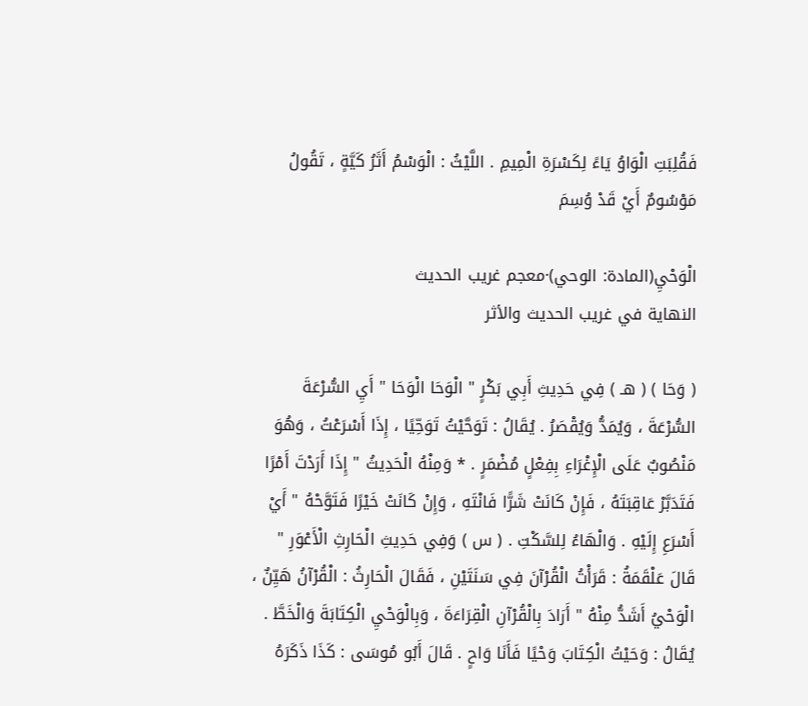فَقُلِبَتِ الْوَاوُ يَاءً لِكَسْرَةِ الْمِيمِ . اللَّيْثُ : الْوَسْمُ أَثَرُ كَيَّةٍ ، تَقُولُ مَوْسُومٌ أَيْ قَدْ وُسِمَ

الْوَحْيِ(المادة: الوحي)·معجم غريب الحديث
النهاية في غريب الحديث والأثر

( وَحَا ) ( هـ ) فِي حَدِيثِ أَبِي بَكْرٍ " الْوَحَا الْوَحَا " أَيِ السُّرْعَةَ السُّرْعَةَ ، وَيُمَدُّ وَيُقْصَرُ . يُقَالُ : تَوَحَّيْتُ تَوَحِّيًا ، إِذَا أَسْرَعْتُ ، وَهُوَ مَنْصُوبٌ عَلَى الْإِغْرَاءِ بِفِعْلٍ مُضْمَرٍ . * وَمِنْهُ الْحَدِيثُ " إِذَا أَرَدْتَ أَمْرًا فَتَدَبَّرْ عَاقِبَتَهُ ، فَإِنْ كَانَتْ شَرًّا فَانْتَهِ ، وَإِنْ كَانَتْ خَيْرًا فَتَوَّحْهُ " أَيْ أَسْرَعِ إِلَيْهِ . وَالْهَاءُ لِلسَّكْتِ . ( س ) وَفِي حَدِيثِ الْحَارِثِ الْأَعْوَرِ " قَالَ عَلْقَمَةُ : قَرَأْتُ الْقُرْآنَ فِي سَنَتَيْنِ ، فَقَالَ الْحَارِثُ : الْقُرْآنُ هَيِّنٌ ، الْوَحْيُ أَشَدُّ مِنْهُ " أَرَادَ بِالْقُرْآنِ الْقِرَاءَةَ ، وَبِالْوَحْيِ الْكِتَابَةَ وَالْخَطَّ . يُقَالُ : وَحَيْتُ الْكِتَابَ وَحْيًا فَأَنَا وَاحٍ . قَالَ أَبُو مُوسَى : كَذَا ذَكَرَهُ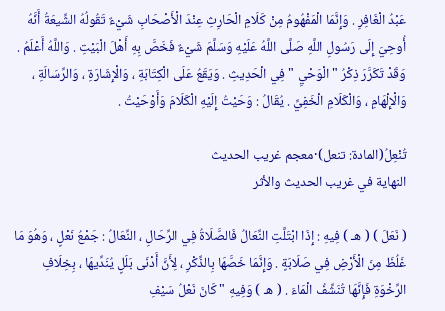عَبْدُ الْغَافِرِ . وَإِنَّمَا الْمَفْهُومُ مِنْ كَلَامِ الْحَارِثِ عِنْدَ الْأَصْحَابِ شَيْءٌ تَقُولُهُ الشِّيعَةُ أَنَّهُ أُوحِيَ إِلَى رَسُولِ اللَّهِ صَلَّى اللَّهُ عَلَيْهِ وَسَلَّمَ شَيْءٌ فَخَصَّ بِهِ أَهْلَ الْبَيْتِ . وَاللَّهُ أَعْلَمُ . وَقَدْ تَكَرَّرَ ذِكْرُ " الْوَحْيِ " فِي الْحَدِيثِ . وَيَقَعُ عَلَى الْكِتَابَةِ ، وَالْإِشَارَةِ ، وَالرِّسَالَةِ ، وَالْإِلْهَامِ ، وَالْكَلَامِ الْخَفِيِّ . يُقَالُ : وَحَيْتُ إِلَيْهِ الْكَلَامَ وَأَوْحَيْتُ .

تُنْعِلُ(المادة: تنعل)·معجم غريب الحديث
النهاية في غريب الحديث والأثر

( نَعَلَ ) ( هـ ) فِيهِ : إِذَا ابْتَلَّتِ النِّعَالُ فَالصَّلَاةُ فِي الرِّحَالِ ، النِّعَالُ : جَمْعُ نَعْلٍ ، وَهُوَ مَا غَلُظَ مِنَ الْأَرْضِ فِي صَلَابَةٍ . وَإِنَّمَا خَصَّهَا بِالذِّكْرِ ، لِأَنَّ أَدْنَى بَلَلٍ يُنَدِّيهَا ، بِخِلَافِ الرِّخْوَةِ فَإِنَّهَا تُنَشِّفُ الْمَاءَ . ( هـ ) وَفِيهِ " كَانَ نَعْلُ سَيْفِ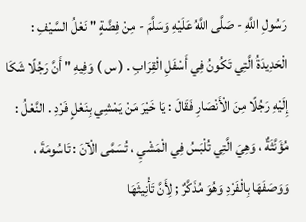رَسُولِ اللَّهِ - صَلَّى اللَّهُ عَلَيْهِ وَسَلَّمَ - مِنْ فِضَّةٍ " نَعْلُ السَّيْفِ : الْحَدِيدَةُ الَّتِي تَكُونُ فِي أَسْفَلِ الْقِرَابِ . ( س ) وَفِيهِ " أَنَّ رَجُلًا شَكَا إِلَيْهِ رَجُلًا مِنَ الْأَنْصَارِ فَقَالَ : يَا خَيْرَ مَنْ يَمْشِي بِنَعْلٍ فَرْدِ . النَّعْلُ : مُؤَنَّثَةٌ ، وَهِيَ الَّتِي تُلْبَسُ فِي الْمَشْيِ ، تُسَمَّى الْآنَ : تَاسُومَةَ ، وَوَصَفَهَا بِالْفَرْدِ وَهُوَ مُذَكَّرٌ ; لِأَنَّ تَأْنِيثَهَا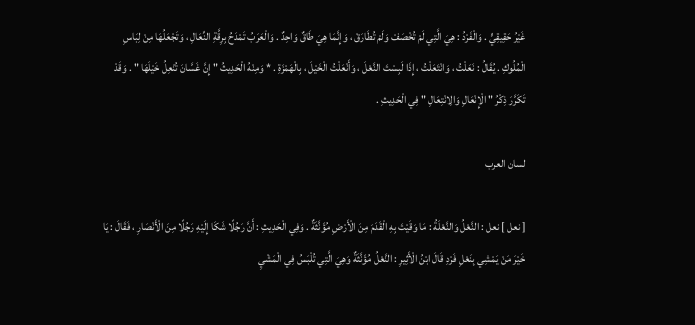غَيْرُ حَقِيقِيٍّ . وَالْفَرْدُ : هِيَ الَّتِي لَمْ تُخْصَفْ وَلَمْ تُطَارَقْ ، وَإِنَّمَا هِيَ طَاقٌ وَاحِدٌ . وَالْعَرَبُ تَمْدَحُ بِرِقَّةِ النِّعَالِ ، وَتَجْعَلُهَا مِنْ لِبَاسِ الْمُلُوكِ . يُقَالُ : نَعَلْتُ ، وَانْتَعَلْتُ ، إِذَا لَبِسْتَ النَّعْلَ ، وَأَنْعَلْتُ الْخَيْلَ ، بِالْهَمْزَةِ . * وَمِنْهُ الْحَدِيثُ " إِنَّ غَسَّانَ تُنْعِلُ خَيْلَهَا " . وَقَدْ تَكَرَّرَ ذِكْرُ " الْإِنْعَالِ وَالِانْتِعَالِ " فِي الْحَدِيثِ .

لسان العرب

[ نعل ] نعل : النَّعْلُ وَالنَّعْلَةُ : مَا وَقَيْتَ بِهِ الْقَدَمَ مِنَ الْأَرْضِ مُؤَنَّثَةٌ . وَفِي الْحَدِيثِ : أَنَّ رَجُلًا شَكَا إِلَيْهِ رَجُلًا مِنَ الْأَنْصَارِ ، فَقَالَ : يَا خَيْرَ مَنْ يَمْشِي بِنَعْلِ فَرْدِ قَالَ ابْنُ الْأَثِيرِ : النَّعْلُ مُؤَنَّثَةٌ وَهِيَ الَّتِي تُلْبَسُ فِي الْمَشْيِ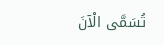تُسَمَّى الْآنَ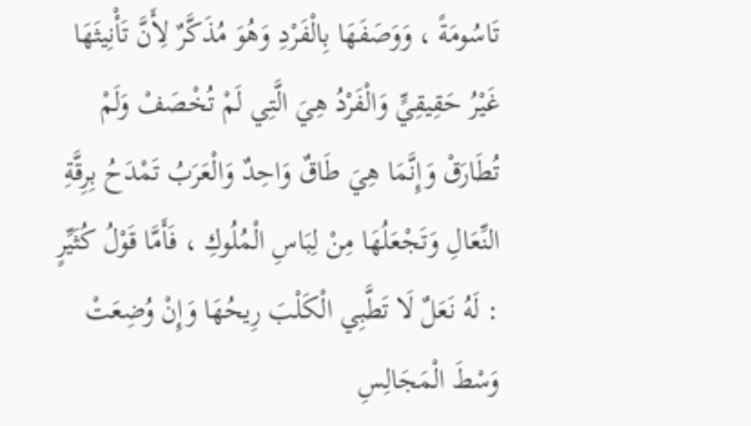تَاسُومَةً ، وَوَصَفَهَا بِالْفَرْدِ وَهُوَ مُذَكَّرٌ لِأَنَّ تَأْنِيثَهَا غَيْرُ حَقِيقِيٍّ وَالْفَرْدُ هِيَ الَّتِي لَمْ تُخْصَفْ وَلَمْ تُطَارَقْ وَإِنَّمَا هِيَ طَاقٌ وَاحِدٌ وَالْعَرَبُ تَمْدَحُ بِرِقَّةِ النِّعَالِ وَتَجْعَلُهَا مِنْ لِبَاسِ الْمُلُوكِ ، فَأَمَّا قَوْلُ كُثَيِّرٍ : لَهُ نَعَلٌ لَا تَطَّبِي الْكَلْبَ رِيحُهَا وَإِنْ وُضِعَتْ وَسْطَ الْمَجَالِسِ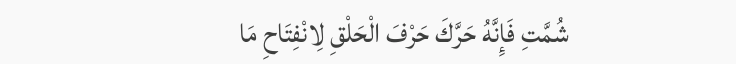شُمَّتِ فَإِنَّهُ حَرَّكَ حَرْفَ الْحَلْقِ لِانْفِتَاحِ مَا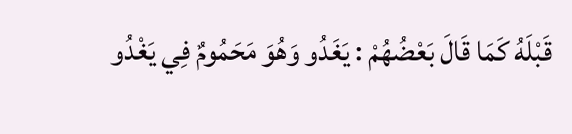قَبْلَهُ كَمَا قَالَ بَعْضُهُمْ : يَغَدُو وَهُوَ مَحَمُومٌ فِي يَغْدُو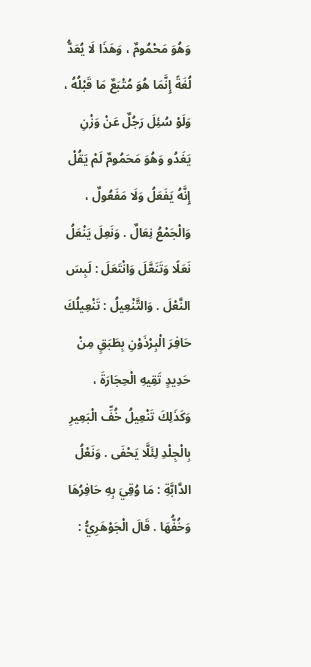وَهُوَ مَحْمُومٌ ، وَهَذَا لَا يُعَدُّ لُغَةً إِنَّمَا هُوَ مُتْبَعٌ مَا قَبْلُهُ ، وَلَوْ سُئِلَ رَجُلٌ عَنْ وَزْنِ يَغَدُو وَهُوَ مَحَمُومٌ لَمْ يَقُلْ إِنَّهُ يَفَعَلُ وَلَا مَفَعُولٌ ، وَالْجَمْعُ نِعَالٌ . وَنَعِلَ يَنْعَلُ نَعَلًا وَتَنَعَّلَ وَانْتَعَلَ : لَبِسَ النَّعْلَ . وَالتَّنْعِيلُ : تَنْعِيلُكَ حَافِرَ الْبِرْذَوْنِ بِطَبَقٍ مِنْ حَدِيدٍ تَقِيهِ الْحِجَارَةَ ، وَكَذَلِكَ تَنْعِيلُ خُفِّ الْبَعِيرِ بِالْجِلْدِ لِئَلَّا يَحْفَى . وَنَعْلُ الدَّابَّةِ : مَا وُقِيَ بِهِ حَافِرُهَا وَخُفُّهَا . قَالَ الْجَوْهَرِيُّ :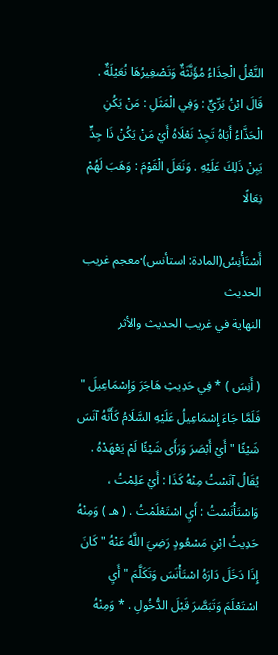النَّعْلُ الْحِذَاءُ مُؤَنَّثَةٌ وَتَصْغِيرُهَا نُعَيْلَةٌ . قَالَ ابْنُ بَرِّيٍّ : وَفِي الْمَثَلِ : مَنْ يَكُنِ الْحَذَّاءُ أَبَاهُ تَجِدْ نَعْلَاهُ أَيْ مَنْ يَكُنْ ذَا جِدٍّ يَبِنْ ذَلِكَ عَلَيْهِ . وَنَعَلَ الْقَوْمَ : وَهَبَ لَهُمْ نِعَالًا

أَسْتَأْنِسُ(المادة: استأنس)·معجم غريب الحديث
النهاية في غريب الحديث والأثر

( أَنِسَ ) * فِي حَدِيثِ هَاجَرَ وَإِسْمَاعِيلَ " فَلَمَّا جَاءَ إِسْمَاعِيلُ عَلَيْهِ السَّلَامُ كَأَنَّهُ آنَسَ شَيْئًا " أَيْ أَبْصَرَ وَرَأَى شَيْئًا لَمْ يَعْهَدْهُ . يُقَالُ آنَسْتُ مِنْهُ كَذَا : أَيْ عَلِمْتُ ، وَاسْتَأْنَسْتُ : أَيِ اسْتَعْلَمْتُ . ( هـ ) وَمِنْهُ حَدِيثُ ابْنِ مَسْعُودٍ رَضِيَ اللَّهُ عَنْهُ " كَانَ إِذَا دَخَلَ دَارَهُ اسْتَأْنَسَ وَتَكَلَّمَ " أَيِ اسْتَعْلَمَ وَتَبَصَّرَ قَبْلَ الدُّخُولِ . * وَمِنْهُ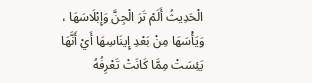الْحَدِيثُ أَلَمْ تَرَ الْجِنَّ وَإِبْلَاسَهَا ، وَيَأْسَهَا مِنْ بَعْدِ إِينَاسِهَا أَيْ أَنَّهَا يَئِسَتْ مِمَّا كَانَتْ تَعْرِفُهُ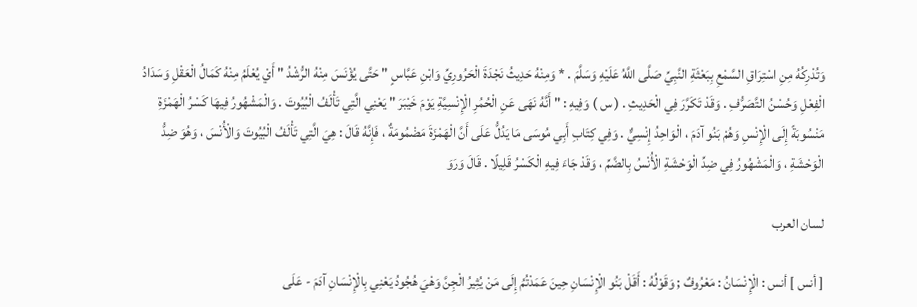وَتُدْرِكُهُ مِنِ اسْتِرَاقِ السَّمْعِ بِبَعْثَةِ النَّبِيِّ صَلَّى اللَّهُ عَلَيْهِ وَسَلَّمَ . * وَمِنْهُ حَدِيثُ نَجْدَةَ الْحَرُورِيِّ وَابْنِ عَبَّاسٍ " حَتَّى يُؤْنَسَ مِنْهُ الرُّشْدُ " أَيْ يُعْلَمُ مِنْهُ كَمَالُ الْعَقْلِ وَسَدَادُ الْفِعْلِ وَحُسْنُ التَّصَرُّفِ . وَقَدْ تَكَرَّرَ فِي الْحَدِيثِ . ( س ) وَفِيهِ : " أَنَّهُ نَهَى عَنِ الْحُمُرِ الْإِنْسِيَّةِ يَوْمَ خَيْبَرَ " يَعْنِي الَّتِي تَأْلَفُ الْبُيُوتَ . وَالْمَشْهُورُ فِيهَا كَسْرُ الْهَمْزَةِ مَنْسُوبَةً إِلَى الْإِنْسِ وَهُمْ بَنُو آدَمَ ، الْوَاحِدُ إِنْسِيٌّ . وَفِي كِتَابِ أَبِي مُوسَى مَا يَدُلُّ عَلَى أَنَّ الْهَمْزَةَ مَضْمُومَةٌ ، فَإِنَّهُ قَالَ : هِيَ الَّتِي تَأْلَفُ الْبُيُوتَ وَالْأُنْسَ ، وَهُوَ ضِدُّ الْوَحْشَةِ ، وَالْمَشْهُورُ فِي ضِدِّ الْوَحْشَةِ الْأُنْسُ بِالضَّمِّ ، وَقَدْ جَاءَ فِيهِ الْكَسْرُ قَلِيلًا . قَالَ وَرَوَ

لسان العرب

[ أنس ] أنس : الْإِنْسَانُ : مَعْرُوفٌ ; وَقَوْلُهُ : أَقَلْ بَنُو الْإِنْسَانِ حِينَ عَمَدْتُمُ إِلَى مَنْ يُثِيرُ الْجِنَّ وَهْيَ هُجُودُ يَعْنِي بِالْإِنْسَانِ آدَمَ - عَلَى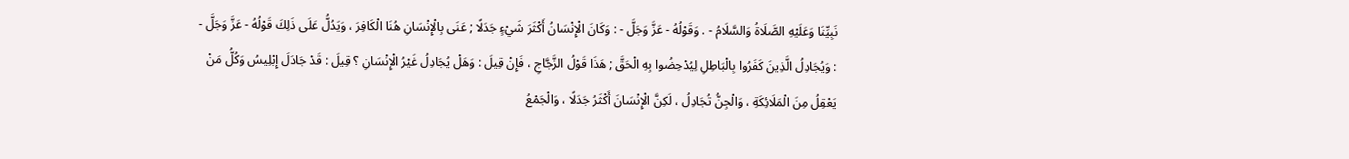نَبِيِّنَا وَعَلَيْهِ الصَّلَاةُ وَالسَّلَامُ - . وَقَوْلُهُ - عَزَّ وَجَلَّ - : وَكَانَ الْإِنْسَانُ أَكْثَرَ شَيْءٍ جَدَلًا ; عَنَى بِالْإِنْسَانِ هُنَا الْكَافِرَ ، وَيَدُلُّ عَلَى ذَلِكَ قَوْلُهُ - عَزَّ وَجَلَّ - : وَيُجَادِلُ الَّذِينَ كَفَرُوا بِالْبَاطِلِ لِيُدْحِضُوا بِهِ الْحَقَّ ; هَذَا قَوْلُ الزَّجَّاجِ ، فَإِنْ قِيلَ : وَهَلْ يُجَادِلُ غَيْرُ الْإِنْسَانِ ؟ قِيلَ : قَدْ جَادَلَ إِبْلِيسُ وَكُلُّ مَنْ يَعْقِلُ مِنَ الْمَلَائِكَةِ ، وَالْجِنُّ تُجَادِلُ ، لَكِنَّ الْإِنْسَانَ أَكْثَرُ جَدَلًا ، وَالْجَمْعُ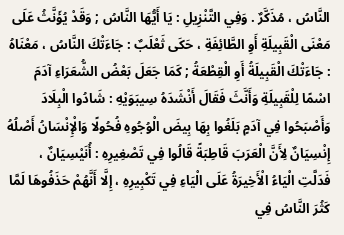النَّاسُ ، مُذَكَّرٌ . وَفِي التَّنْزِيلِ : يَا أَيُّهَا النَّاسُ ; وَقَدْ يُؤَنَّثُ عَلَى مَعْنَى الْقَبِيلَةِ أَوِ الطَّائِفَةِ ، حَكَى ثَعْلَبٌ : جَاءَتْكَ النَّاسُ ، مَعْنَاهُ : جَاءَتْكَ الْقَبِيلَةُ أَوِ الْقِطْعَةُ ; كَمَا جَعَلَ بَعْضُ الشُّعَرَاءِ آدَمَ اسْمًا لِلْقَبِيلَةِ وَأَنَّثَ فَقَالَ أَنْشَدَهُ سِيبَوَيْهِ : شَادُوا الْبِلَادَ وَأَصْبَحُوا فِي آدَمٍ بَلَغُوا بِهَا بِيضَ الْوُجُوهِ فُحُولًا وَالْإِنْسَانُ أَصْلُهُ إِنْسِيَانٌ لِأَنَّ الْعَرَبَ قَاطِبَةً قَالُوا فِي تَصْغِيرِهِ : أُنَيْسِيَانٌ ، فَدَلَّتِ الْيَاءُ الْأَخِيرَةُ عَلَى الْيَاءِ فِي تَكْبِيرِهِ ، إِلَّا أَنَّهُمْ حَذَفُوهَا لَمَّا كَثُرَ النَّاسُ فِي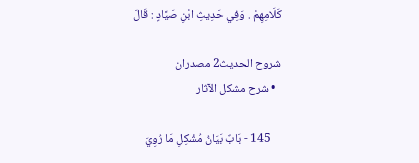كَلَامِهِمْ . وَفِي حَدِيثِ ابْنِ صَيَّادٍ : قَالَ

شروح الحديث2 مصدران
  • شرح مشكل الآثار

    145 - بَابٌ بَيَانُ مُشْكِلِ مَا رُوِيَ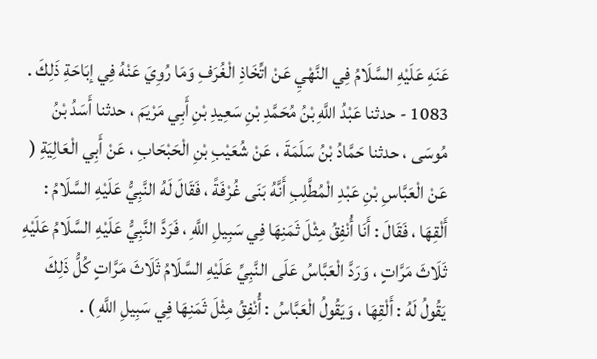عَنَهِ عَلَيْهِ السَّلَامُ فِي النَّهْيِ عَنْ اتِّخَاذِ الْغُرَفِ وَمَا رُوِيَ عَنْهُ فِي إبَاحَةِ ذَلِكَ . 1083 - حدثنا عَبْدُ اللَّهِ بْنُ مُحَمَّدِ بْنِ سَعِيدِ بْنِ أَبِي مَرْيَمَ ، حدثنا أَسَدُ بْنُ مُوسَى ، حدثنا حَمَّادُ بْنُ سَلَمَةَ ، عَنْ شُعَيْبِ بْنِ الْحَبْحَابِ ، عَنْ أَبِي الْعَالِيَةِ ( عَنْ الْعَبَّاسِ بْنِ عَبْدِ الْمُطَّلِبِ أَنَّهُ بَنَى غُرْفَةً ، فَقَالَ لَهُ النَّبِيُّ عَلَيْهِ السَّلَامُ : أَلْقِهَا ، فَقَالَ : أَنَا أُنْفِقُ مِثْلَ ثَمَنِهَا فِي سَبِيلِ اللَّهِ ، فَرَدَّ النَّبِيُّ عَلَيْهِ السَّلَامُ عَلَيْهِ ثَلَاثَ مَرَّاتٍ ، وَرَدَّ الْعَبَّاسُ عَلَى النَّبِيِّ عَلَيْهِ السَّلَامُ ثَلَاثَ مَرَّاتٍ كُلُّ ذَلِكَ يَقُولُ لَهُ : أَلْقِهَا ، وَيَقُولُ الْعَبَّاسُ : أُنْفِقُ مِثْلَ ثَمَنِهَا فِي سَبِيلِ اللَّهِ ) .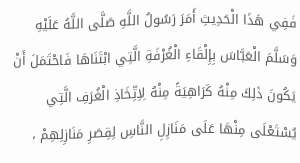فَفِي هَذَا الْحَدِيثِ أَمَرَ رَسُولُ اللَّهِ صَلَّى اللَّهُ عَلَيْهِ وَسَلَّمَ الْعَبَّاسَ بِإِلْقَاءِ الْغُرْفَةِ الَّتِي ابْتَنَاهَا فَاحْتَمَلَ أَنْ يَكُونَ ذَلِكَ مِنْهُ كَرَاهِيَةً مِنْهُ لِاِتِّخَاذِ الْغُرَفِ الَّتِي يُسْتَعْلَى مِنْهَا عَلَى مَنَازِلِ النَّاسِ لِقِصَرِ مَنَازِلِهِمْ ،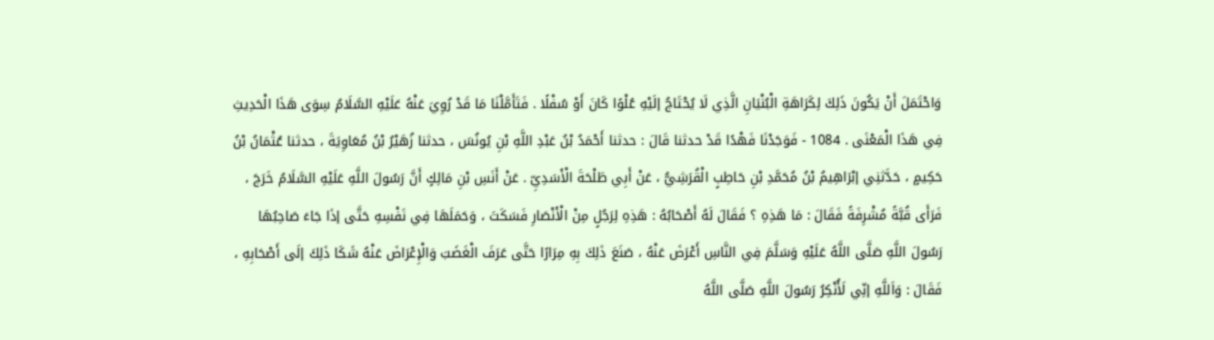وَاحْتَمَلَ أَنْ يَكُونَ ذَلِكَ لِكَرَاهَةِ الْبُنْيَانِ الَّذِي لَا يُحْتَاجُ إلَيْهِ عُلْوًا كَانَ أَوْ سُفْلًا . فَتَأَمَّلْنَا مَا قَدْ رُوِيَ عَنْهُ عَلَيْهِ السَّلَامُ سِوَى هَذَا الْحَدِيثِ فِي هَذَا الْمَعْنَى . 1084 - فَوَجَدْنَا فَهْدًا قَدْ حدثنا قَالَ : حدثنا أَحْمَدُ بْنُ عَبْدِ اللَّهِ بْنِ يُونُسَ ، حدثنا زُهَيْرُ بْنُ مُعَاوِيَةَ ، حدثنا عُثْمَانُ بْنُ حَكِيمٍ ، حَدَّثنِي إبْرَاهِيمُ بْنُ مُحَمَّدِ بْنِ حَاطِبٍ الْقُرَشِيُّ ، عَنْ أَبِي طَلْحَةَ الْأَسَدِيِّ . عَنْ أَنَسِ بْنِ مَالِكٍ أَنَّ رَسُولَ اللَّهِ عَلَيْهِ السَّلَامُ خَرَجَ ، فَرَأَى قُبَّةً مُشْرِفَةً فَقَالَ : مَا هَذِهِ ؟ فَقَالَ لَهُ أَصْحَابُهُ : هَذِهِ لِرَجُلٍ مِنْ الْأَنْصَارِ فَسَكَتَ ، وَحَمَلَهَا فِي نَفْسِهِ حَتَّى إذَا جَاءَ صَاحِبُهَا رَسُولَ اللَّهِ صَلَّى اللَّهُ عَلَيْهِ وَسَلَّمَ فِي النَّاسِ أَعْرَضَ عَنْهُ ، صَنَعَ ذَلِكَ بِهِ مِرَارًا حَتَّى عَرَفَ الْغَضَبَ وَالْإِعْرَاضَ عَنْهُ شَكَا ذَلِكَ إلَى أَصْحَابِهِ ، فَقَالَ : وَاَللَّهِ إنِّي لَأُنْكِرُ رَسُولَ اللَّهِ صَلَّى اللَّهُ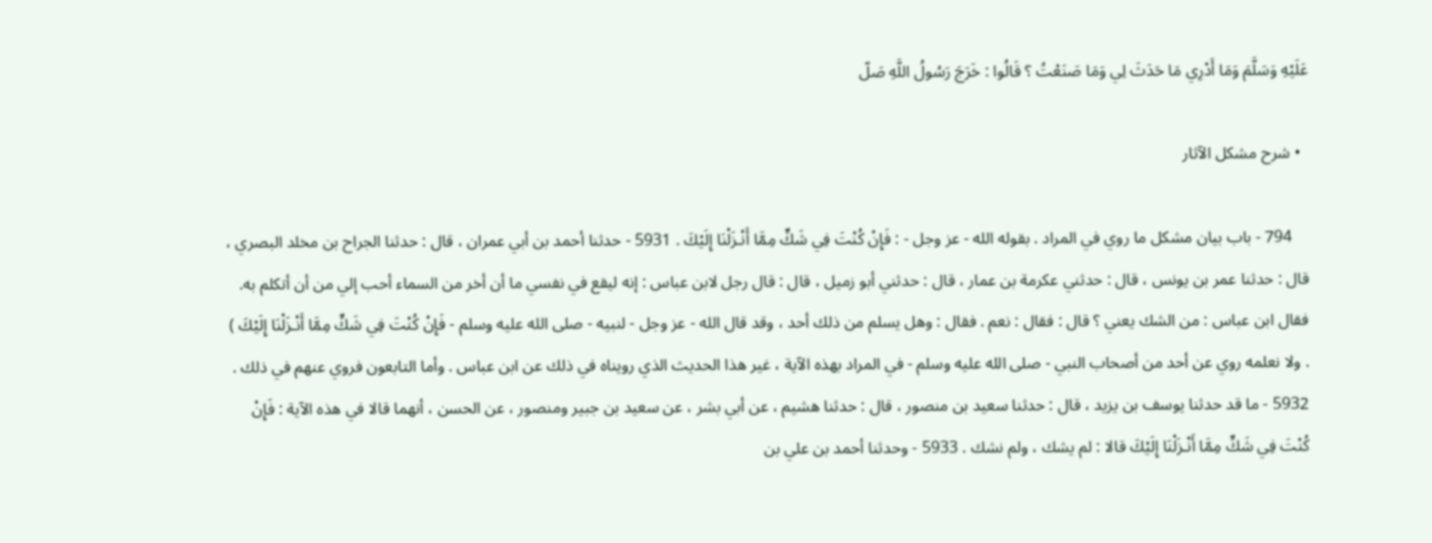عَلَيْهِ وَسَلَّمَ وَمَا أَدْرِي مَا حَدَثَ لِي وَمَا صَنَعْتُ ؟ قَالُوا : خَرَجَ رَسُولُ اللَّهِ صَلّ

  • شرح مشكل الآثار

    794 - باب بيان مشكل ما روي في المراد . بقوله الله - عز وجل - : فَإِنْ كُنْتَ فِي شَكٍّ مِمَّا أَنْـزَلْنَا إِلَيْكَ . 5931 - حدثنا أحمد بن أبي عمران ، قال : حدثنا الجراح بن مخلد البصري ، قال : حدثنا عمر بن يونس ، قال : حدثني عكرمة بن عمار ، قال : حدثني أبو زميل ، قال : قال رجل لابن عباس : إنه ليقع في نفسي ما أن أخر من السماء أحب إلي من أن أتكلم به. فقال ابن عباس : من الشك يعني ؟ قال : فقال : نعم . فقال : وهل يسلم من ذلك أحد ، وقد قال الله - عز وجل - لنبيه - صلى الله عليه وسلم - فَإِنْ كُنْتَ فِي شَكٍّ مِمَّا أَنْـزَلْنَا إِلَيْكَ ) . ولا نعلمه روي عن أحد من أصحاب النبي - صلى الله عليه وسلم - في المراد بهذه الآية ، غير هذا الحديث الذي رويناه في ذلك عن ابن عباس . وأما التابعون فروي عنهم في ذلك . 5932 - ما قد حدثنا يوسف بن يزيد ، قال : حدثنا سعيد بن منصور ، قال : حدثنا هشيم ، عن أبي بشر ، عن سعيد بن جبير ومنصور ، عن الحسن ، أنهما قالا في هذه الآية : فَإِنْ كُنْتَ فِي شَكٍّ مِمَّا أَنْـزَلْنَا إِلَيْكَ قالا : لم يشك ، ولم نشك . 5933 - وحدثنا أحمد بن علي بن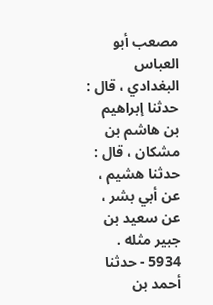مصعب أبو العباس البغدادي ، قال : حدثنا إبراهيم بن هاشم بن مشكان ، قال : حدثنا هشيم ، عن أبي بشر ، عن سعيد بن جبير مثله . 5934 - حدثنا أحمد بن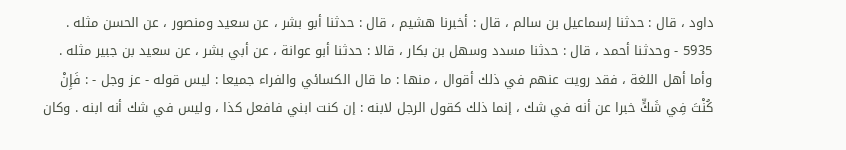داود ، قال : حدثنا إسماعيل بن سالم ، قال : أخبرنا هشيم ، قال : حدثنا أبو بشر ، عن سعيد ومنصور ، عن الحسن مثله . 5935 - وحدثنا أحمد ، قال : حدثنا مسدد وسهل بن بكار ، قالا : حدثنا أبو عوانة ، عن أبي بشر ، عن سعيد بن جبير مثله . وأما أهل اللغة ، فقد رويت عنهم في ذلك أقوال ، منها : ما قال الكسائي والفراء جميعا : ليس قوله - عز وجل - : فَإِنْ كُنْتَ فِي شَكٍّ خبرا عن أنه في شك ، إنما ذلك كقول الرجل لابنه : إن كنت ابني فافعل كذا ، وليس في شك أنه ابنه . وكان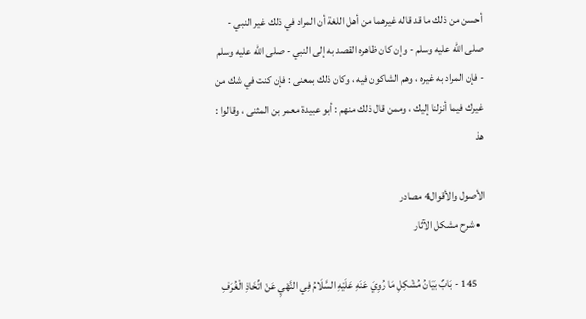أحسن من ذلك ما قد قاله غيرهما من أهل اللغة أن المراد في ذلك غير النبي - صلى الله عليه وسلم - وإن كان ظاهره القصد به إلى النبي - صلى الله عليه وسلم - فإن المراد به غيره ، وهم الشاكون فيه ، وكان ذلك بمعنى : فإن كنت في شك من غيرك فيما أنزلنا إليك ، وممن قال ذلك منهم : أبو عبيدة معمر بن المثنى ، وقالوا : هذ

الأصول والأقوال4 مصادر
  • شرح مشكل الآثار

    145 - بَابٌ بَيَانُ مُشْكِلِ مَا رُوِيَ عَنَهِ عَلَيْهِ السَّلَامُ فِي النَّهْيِ عَنْ اتِّخَاذِ الْغُرَفِ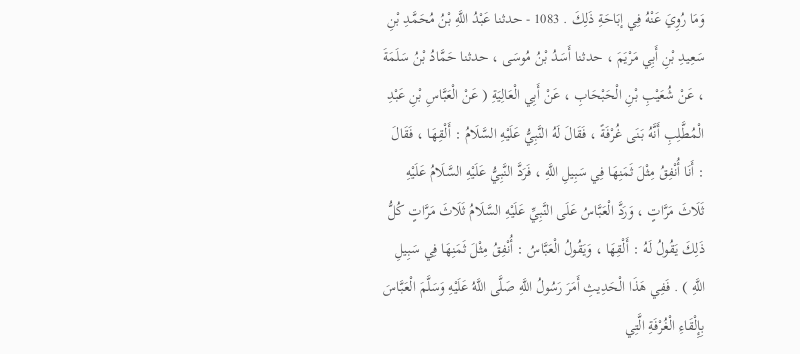وَمَا رُوِيَ عَنْهُ فِي إبَاحَةِ ذَلِكَ . 1083 - حدثنا عَبْدُ اللَّهِ بْنُ مُحَمَّدِ بْنِ سَعِيدِ بْنِ أَبِي مَرْيَمَ ، حدثنا أَسَدُ بْنُ مُوسَى ، حدثنا حَمَّادُ بْنُ سَلَمَةَ ، عَنْ شُعَيْبِ بْنِ الْحَبْحَابِ ، عَنْ أَبِي الْعَالِيَةِ ( عَنْ الْعَبَّاسِ بْنِ عَبْدِ الْمُطَّلِبِ أَنَّهُ بَنَى غُرْفَةً ، فَقَالَ لَهُ النَّبِيُّ عَلَيْهِ السَّلَامُ : أَلْقِهَا ، فَقَالَ : أَنَا أُنْفِقُ مِثْلَ ثَمَنِهَا فِي سَبِيلِ اللَّهِ ، فَرَدَّ النَّبِيُّ عَلَيْهِ السَّلَامُ عَلَيْهِ ثَلَاثَ مَرَّاتٍ ، وَرَدَّ الْعَبَّاسُ عَلَى النَّبِيِّ عَلَيْهِ السَّلَامُ ثَلَاثَ مَرَّاتٍ كُلُّ ذَلِكَ يَقُولُ لَهُ : أَلْقِهَا ، وَيَقُولُ الْعَبَّاسُ : أُنْفِقُ مِثْلَ ثَمَنِهَا فِي سَبِيلِ اللَّهِ ) . فَفِي هَذَا الْحَدِيثِ أَمَرَ رَسُولُ اللَّهِ صَلَّى اللَّهُ عَلَيْهِ وَسَلَّمَ الْعَبَّاسَ بِإِلْقَاءِ الْغُرْفَةِ الَّتِي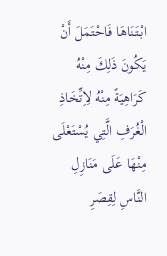ابْتَنَاهَا فَاحْتَمَلَ أَنْ يَكُونَ ذَلِكَ مِنْهُ كَرَاهِيَةً مِنْهُ لِاِتِّخَاذِ الْغُرَفِ الَّتِي يُسْتَعْلَى مِنْهَا عَلَى مَنَازِلِ النَّاسِ لِقِصَرِ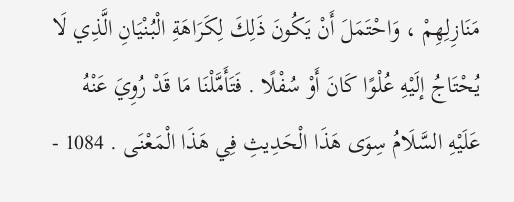مَنَازِلِهِمْ ، وَاحْتَمَلَ أَنْ يَكُونَ ذَلِكَ لِكَرَاهَةِ الْبُنْيَانِ الَّذِي لَا يُحْتَاجُ إلَيْهِ عُلْوًا كَانَ أَوْ سُفْلًا . فَتَأَمَّلْنَا مَا قَدْ رُوِيَ عَنْهُ عَلَيْهِ السَّلَامُ سِوَى هَذَا الْحَدِيثِ فِي هَذَا الْمَعْنَى . 1084 -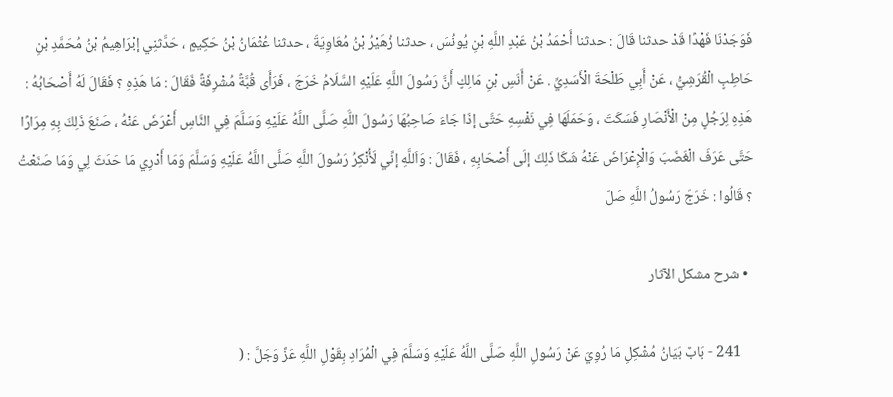فَوَجَدْنَا فَهْدًا قَدْ حدثنا قَالَ : حدثنا أَحْمَدُ بْنُ عَبْدِ اللَّهِ بْنِ يُونُسَ ، حدثنا زُهَيْرُ بْنُ مُعَاوِيَةَ ، حدثنا عُثْمَانُ بْنُ حَكِيمٍ ، حَدَّثنِي إبْرَاهِيمُ بْنُ مُحَمَّدِ بْنِ حَاطِبٍ الْقُرَشِيُّ ، عَنْ أَبِي طَلْحَةَ الْأَسَدِيِّ . عَنْ أَنَسِ بْنِ مَالِكٍ أَنَّ رَسُولَ اللَّهِ عَلَيْهِ السَّلَامُ خَرَجَ ، فَرَأَى قُبَّةً مُشْرِفَةً فَقَالَ : مَا هَذِهِ ؟ فَقَالَ لَهُ أَصْحَابُهُ : هَذِهِ لِرَجُلٍ مِنْ الْأَنْصَارِ فَسَكَتَ ، وَحَمَلَهَا فِي نَفْسِهِ حَتَّى إذَا جَاءَ صَاحِبُهَا رَسُولَ اللَّهِ صَلَّى اللَّهُ عَلَيْهِ وَسَلَّمَ فِي النَّاسِ أَعْرَضَ عَنْهُ ، صَنَعَ ذَلِكَ بِهِ مِرَارًا حَتَّى عَرَفَ الْغَضَبَ وَالْإِعْرَاضَ عَنْهُ شَكَا ذَلِكَ إلَى أَصْحَابِهِ ، فَقَالَ : وَاَللَّهِ إنِّي لَأُنْكِرُ رَسُولَ اللَّهِ صَلَّى اللَّهُ عَلَيْهِ وَسَلَّمَ وَمَا أَدْرِي مَا حَدَثَ لِي وَمَا صَنَعْتُ ؟ قَالُوا : خَرَجَ رَسُولُ اللَّهِ صَلّ

  • شرح مشكل الآثار

    241 - بَابٌ بَيَانُ مُشْكِلِ مَا رُوِيَ عَنْ رَسُولِ اللَّهِ صَلَّى اللَّهُ عَلَيْهِ وَسَلَّمَ فِي الْمُرَادِ بِقَوْلِ اللَّهِ عَزَّ وَجَلَّ : (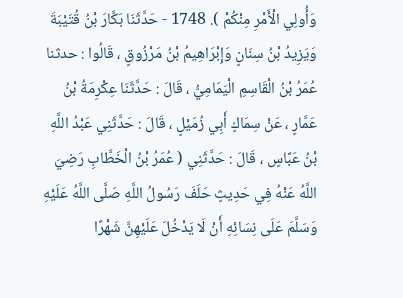وَأُولِي الْأَمْرِ مِنْكُمْ ). 1748 - حَدَّثَنَا بَكَّارَ بْنُ قُتَيْبَةَ وَيَزِيدُ بْنُ سِنَانٍ وَإِبْرَاهِيمُ بْنُ مَرْزُوقٍ ، قَالُوا : حدثنا عُمَرُ بْنُ الْقَاسِمِ الْيَمَامِيُّ ، قَالَ : حَدَّثَنَا عِكْرِمَةُ بْنُ عَمَّارٍ ، عَنْ سِمَاكٍ أَبِي زُمَيْلٍ ، قَالَ : حَدَّثَنِي عَبْدُ اللَّهِ بْنُ عَبَّاسٍ ، قَالَ : حَدَّثَنِي ( عُمَرُ بْنُ الْخَطَّابِ رَضِيَ اللَّهُ عَنْهُ فِي حَدِيثٍ حَلَفَ رَسُولُ اللَّهِ صَلَّى اللَّهُ عَلَيْهِ وَسَلَّمَ عَلَى نِسَائِهِ أَنْ لَا يَدْخُلَ عَلَيْهِنَّ شَهْرًا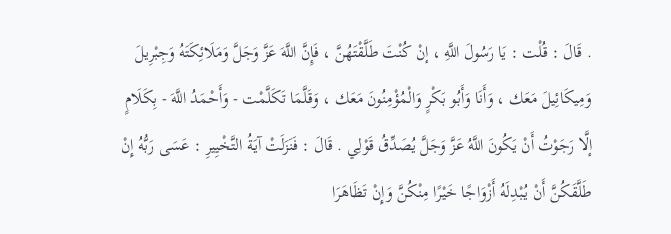. قَالَ : قُلْت : يَا رَسُولَ اللَّهِ ، إنْ كُنْتَ طَلَّقْتَهُنَّ ، فَإِنَّ اللَّهَ عَزَّ وَجَلَّ وَمَلَائِكَتَهُ وَجِبْرِيلَ وَمِيكَائِيلَ مَعَك ، وَأَنَا وَأَبُو بَكْرٍ وَالْمُؤْمِنُونَ مَعَك ، وَقَلَّمَا تَكَلَّمْت - وَأَحْمَدُ اللَّهَ - بِكَلَامٍ إلَّا رَجَوْتُ أَنْ يَكُونَ اللَّهُ عَزَّ وَجَلَّ يُصَدِّقُ قَوْلِي . قَالَ : فَنَزَلَتْ آيَةُ التَّخْيِيرِ : عَسَى رَبُّهُ إِنْ طَلَّقَكُنَّ أَنْ يُبْدِلَهُ أَزْوَاجًا خَيْرًا مِنْكُنَّ وَإِنْ تَظَاهَرَا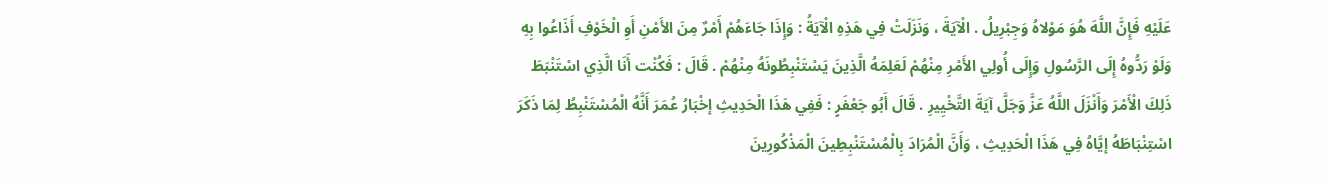عَلَيْهِ فَإِنَّ اللَّهَ هُوَ مَوْلاهُ وَجِبْرِيلُ . الْآيَةَ ، وَنَزَلَتْ فِي هَذِهِ الْآيَةُ : وَإِذَا جَاءَهُمْ أَمْرٌ مِنَ الأَمْنِ أَوِ الْخَوْفِ أَذَاعُوا بِهِ وَلَوْ رَدُّوهُ إِلَى الرَّسُولِ وَإِلَى أُولِي الأَمْرِ مِنْهُمْ لَعَلِمَهُ الَّذِينَ يَسْتَنْبِطُونَهُ مِنْهُمْ . قَالَ : فَكُنْت أَنَا الَّذِي اسْتَنْبَطَ ذَلِكَ الْأَمْرَ وَأَنْزَلَ اللَّهُ عَزَّ وَجَلَّ آيَةَ التَّخْيِيرِ . قَالَ أَبُو جَعْفَرٍ : فَفِي هَذَا الْحَدِيثِ إخْبَارُ عُمَرَ أَنَّهُ الْمُسْتَنْبِطُ لِمَا ذَكَرَ اسْتِنْبَاطَهُ إيَّاهُ فِي هَذَا الْحَدِيثِ ، وَأَنَّ الْمُرَادَ بِالْمُسْتَنْبِطِينَ الْمَذْكُورِينَ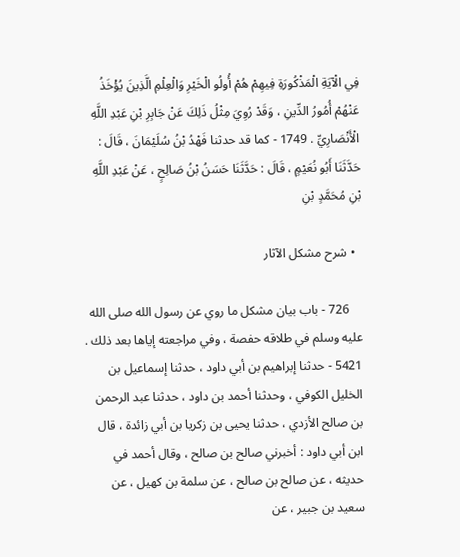فِي الْآيَةِ الْمَذْكُورَةِ فِيهِمْ هُمْ أُولُو الْخَيْرِ وَالْعِلْمِ الَّذِينَ يُؤْخَذُ عَنْهُمْ أُمُورُ الدِّينِ ، وَقَدْ رُوِيَ مِثْلُ ذَلِكَ عَنْ جَابِرِ بْنِ عَبْدِ اللَّهِ الْأَنْصَارِيِّ . 1749 - كما قد حدثنا فَهْدُ بْنُ سُلَيْمَانَ ، قَالَ : حَدَّثَنَا أَبُو نُعَيْمٍ ، قَالَ : حَدَّثَنَا حَسَنُ بْنُ صَالِحٍ ، عَنْ عَبْدِ اللَّهِ بْنِ مُحَمَّدٍ بْنِ

  • شرح مشكل الآثار

    726 - باب بيان مشكل ما روي عن رسول الله صلى الله عليه وسلم في طلاقه حفصة ، وفي مراجعته إياها بعد ذلك . 5421 - حدثنا إبراهيم بن أبي داود ، حدثنا إسماعيل بن الخليل الكوفي ، وحدثنا أحمد بن داود ، حدثنا عبد الرحمن بن صالح الأزدي ، حدثنا يحيى بن زكريا بن أبي زائدة ، قال ابن أبي داود : أخبرني صالح بن صالح ، وقال أحمد في حديثه ، عن صالح بن صالح ، عن سلمة بن كهيل ، عن سعيد بن جبير ، عن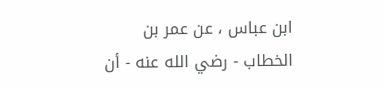ابن عباس ، عن عمر بن الخطاب - رضي الله عنه - أن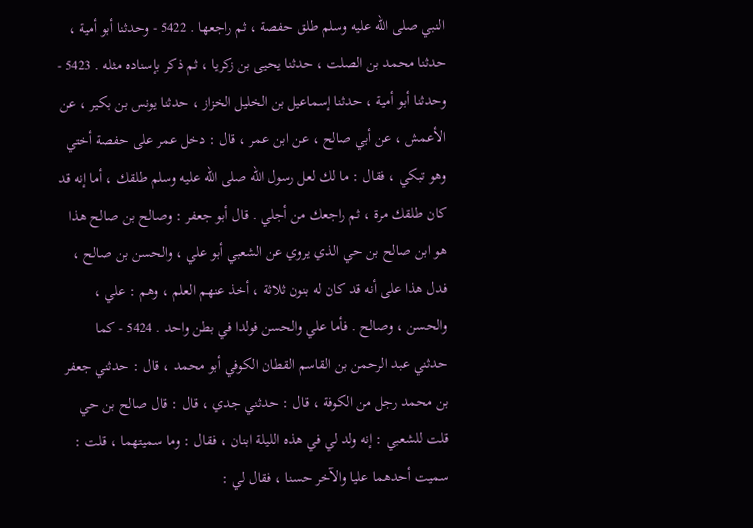النبي صلى الله عليه وسلم طلق حفصة ، ثم راجعها . 5422 - وحدثنا أبو أمية ، حدثنا محمد بن الصلت ، حدثنا يحيى بن زكريا ، ثم ذكر بإسناده مثله . 5423 - وحدثنا أبو أمية ، حدثنا إسماعيل بن الخليل الخزاز ، حدثنا يونس بن بكير ، عن الأعمش ، عن أبي صالح ، عن ابن عمر ، قال : دخل عمر على حفصة أختي وهو تبكي ، فقال : ما لك لعل رسول الله صلى الله عليه وسلم طلقك ، أما إنه قد كان طلقك مرة ، ثم راجعك من أجلي . قال أبو جعفر : وصالح بن صالح هذا هو ابن صالح بن حي الذي يروي عن الشعبي أبو علي ، والحسن بن صالح ، فدل هذا على أنه قد كان له بنون ثلاثة ، أخذ عنهم العلم ، وهم : علي ، والحسن ، وصالح . فأما علي والحسن فولدا في بطن واحد . 5424 - كما حدثني عبد الرحمن بن القاسم القطان الكوفي أبو محمد ، قال : حدثني جعفر بن محمد رجل من الكوفة ، قال : حدثني جدي ، قال : قال صالح بن حي قلت للشعبي : إنه ولد لي في هذه الليلة ابنان ، فقال : وما سميتهما ، قلت : سميت أحدهما عليا والآخر حسنا ، فقال لي :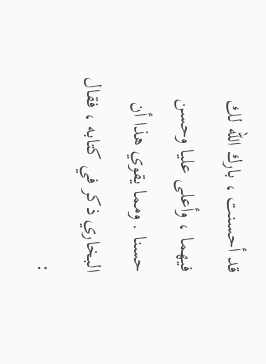قد أحسنت ، بارك الله لك فيهما ، وأعلى عليا وحسن حسنا . ومما يقوي هذا أن البخاري ذكر في كتابه ، فقال :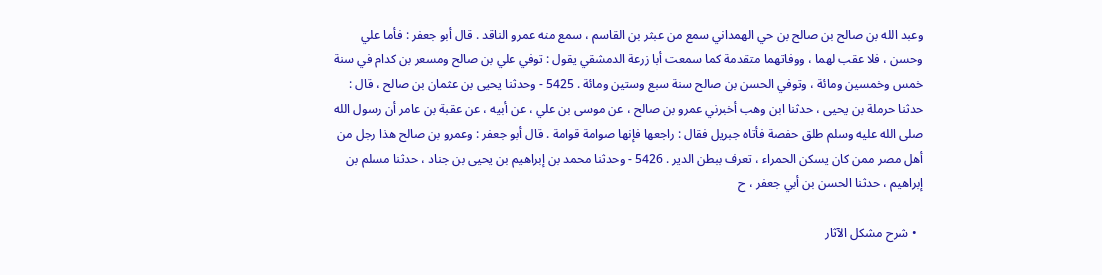وعبد الله بن صالح بن صالح بن حي الهمداني سمع من عبثر بن القاسم ، سمع منه عمرو الناقد . قال أبو جعفر : فأما علي وحسن ، فلا عقب لهما ، ووفاتهما متقدمة كما سمعت أبا زرعة الدمشقي يقول : توفي علي بن صالح ومسعر بن كدام في سنة خمس وخمسين ومائة ، وتوفي الحسن بن صالح سنة سبع وستين ومائة . 5425 - وحدثنا يحيى بن عثمان بن صالح ، قال : حدثنا حرملة بن يحيى ، حدثنا ابن وهب أخبرني عمرو بن صالح ، عن موسى بن علي ، عن أبيه ، عن عقبة بن عامر أن رسول الله صلى الله عليه وسلم طلق حفصة فأتاه جبريل فقال : راجعها فإنها صوامة قوامة . قال أبو جعفر : وعمرو بن صالح هذا رجل من أهل مصر ممن كان يسكن الحمراء ، تعرف ببطن الدير . 5426 - وحدثنا محمد بن إبراهيم بن يحيى بن جناد ، حدثنا مسلم بن إبراهيم ، حدثنا الحسن بن أبي جعفر ، ح

  • شرح مشكل الآثار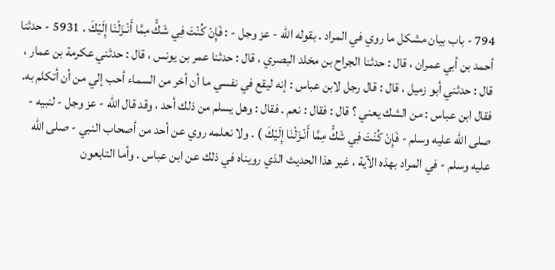794 - باب بيان مشكل ما روي في المراد . بقوله الله - عز وجل - : فَإِنْ كُنْتَ فِي شَكٍّ مِمَّا أَنْـزَلْنَا إِلَيْكَ . 5931 - حدثنا أحمد بن أبي عمران ، قال : حدثنا الجراح بن مخلد البصري ، قال : حدثنا عمر بن يونس ، قال : حدثني عكرمة بن عمار ، قال : حدثني أبو زميل ، قال : قال رجل لابن عباس : إنه ليقع في نفسي ما أن أخر من السماء أحب إلي من أن أتكلم به. فقال ابن عباس : من الشك يعني ؟ قال : فقال : نعم . فقال : وهل يسلم من ذلك أحد ، وقد قال الله - عز وجل - لنبيه - صلى الله عليه وسلم - فَإِنْ كُنْتَ فِي شَكٍّ مِمَّا أَنْـزَلْنَا إِلَيْكَ ) . ولا نعلمه روي عن أحد من أصحاب النبي - صلى الله عليه وسلم - في المراد بهذه الآية ، غير هذا الحديث الذي رويناه في ذلك عن ابن عباس . وأما التابعون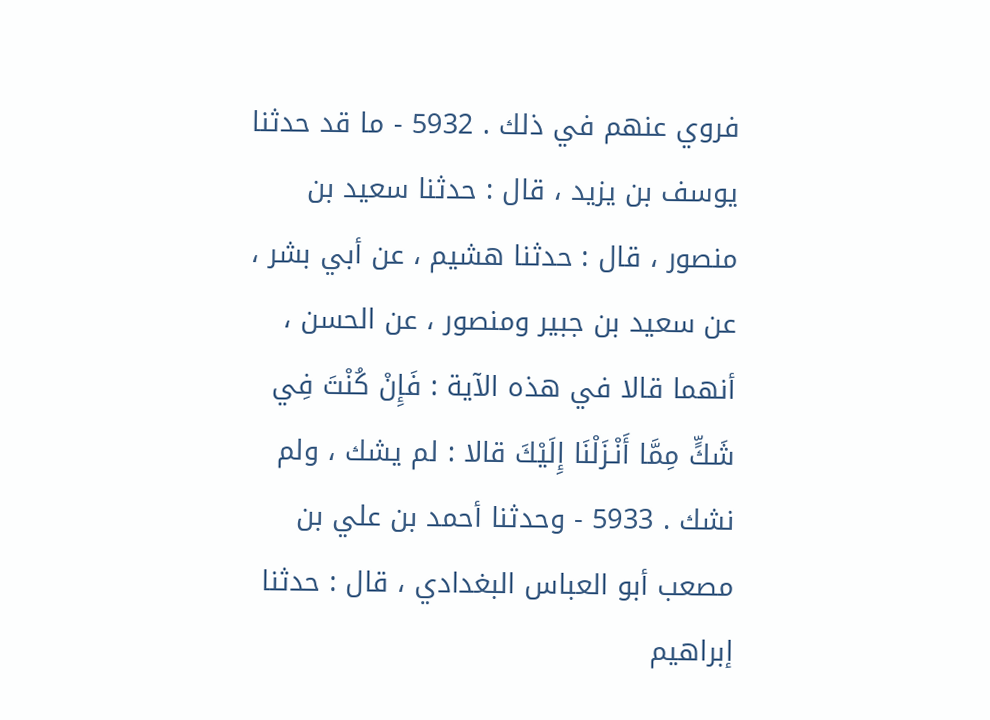فروي عنهم في ذلك . 5932 - ما قد حدثنا يوسف بن يزيد ، قال : حدثنا سعيد بن منصور ، قال : حدثنا هشيم ، عن أبي بشر ، عن سعيد بن جبير ومنصور ، عن الحسن ، أنهما قالا في هذه الآية : فَإِنْ كُنْتَ فِي شَكٍّ مِمَّا أَنْـزَلْنَا إِلَيْكَ قالا : لم يشك ، ولم نشك . 5933 - وحدثنا أحمد بن علي بن مصعب أبو العباس البغدادي ، قال : حدثنا إبراهيم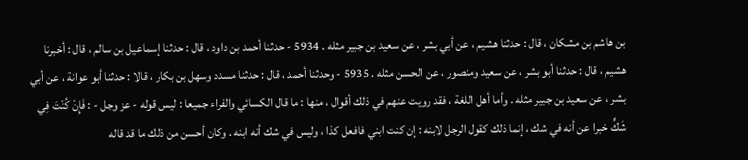بن هاشم بن مشكان ، قال : حدثنا هشيم ، عن أبي بشر ، عن سعيد بن جبير مثله . 5934 - حدثنا أحمد بن داود ، قال : حدثنا إسماعيل بن سالم ، قال : أخبرنا هشيم ، قال : حدثنا أبو بشر ، عن سعيد ومنصور ، عن الحسن مثله . 5935 - وحدثنا أحمد ، قال : حدثنا مسدد وسهل بن بكار ، قالا : حدثنا أبو عوانة ، عن أبي بشر ، عن سعيد بن جبير مثله . وأما أهل اللغة ، فقد رويت عنهم في ذلك أقوال ، منها : ما قال الكسائي والفراء جميعا : ليس قوله - عز وجل - : فَإِنْ كُنْتَ فِي شَكٍّ خبرا عن أنه في شك ، إنما ذلك كقول الرجل لابنه : إن كنت ابني فافعل كذا ، وليس في شك أنه ابنه . وكان أحسن من ذلك ما قد قاله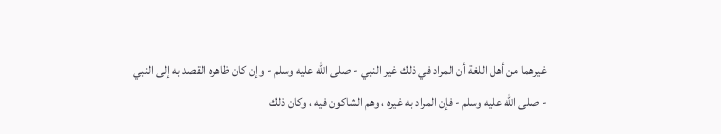غيرهما من أهل اللغة أن المراد في ذلك غير النبي - صلى الله عليه وسلم - وإن كان ظاهره القصد به إلى النبي - صلى الله عليه وسلم - فإن المراد به غيره ، وهم الشاكون فيه ، وكان ذلك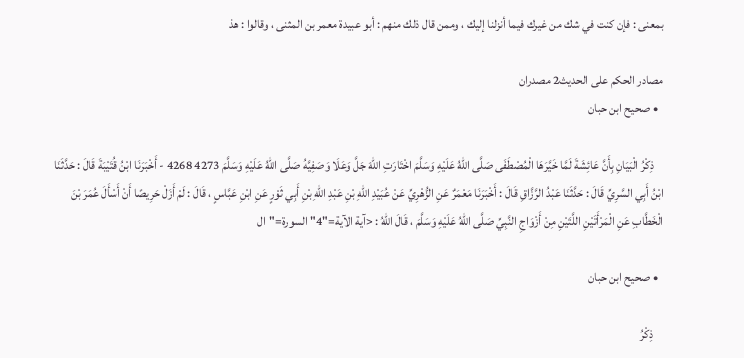بمعنى : فإن كنت في شك من غيرك فيما أنزلنا إليك ، وممن قال ذلك منهم : أبو عبيدة معمر بن المثنى ، وقالوا : هذ

مصادر الحكم على الحديث2 مصدران
  • صحيح ابن حبان

    ذِكْرُ الْبَيَانِ بِأَنَّ عَائِشَةَ لَمَّا خَيَّرَهَا الْمُصْطَفَى صَلَّى اللهُ عَلَيْهِ وَسَلَّمَ اخْتَارَتِ اللهَ جَلَّ وَعَلَا وَصَفِيَّهُ صَلَّى اللهُ عَلَيْهِ وَسَلَّمَ 4273 4268 - أَخْبَرَنَا ابْنُ قُتَيْبَةَ قَالَ : حَدَّثَنَا ابْنُ أَبِي السَّرِيِّ قَالَ : حَدَّثَنَا عَبْدُ الرَّزَّاقِ قَالَ : أَخْبَرَنَا مَعْمَرٌ عَنِ الزُّهْرِيِّ عَنْ عُبَيْدِ اللهِ بْنِ عَبْدِ اللهِ بْنِ أَبِي ثَوْرٍ عَنِ ابْنِ عَبَّاسٍ ، قَالَ : لَمْ أَزَلْ حَرِيصًا أَنْ أَسْأَلَ عُمَرَ بْنَ الْخَطَّابِ عَنِ الْمَرْأَتَيْنِ اللَّتَيْنِ مِنْ أَزْوَاجِ النَّبِيِّ صَلَّى اللهُ عَلَيْهِ وَسَلَّمَ ، قَالَ اللهُ : <آية الآية="4" السورة="ال

  • صحيح ابن حبان

    ذِكْرُ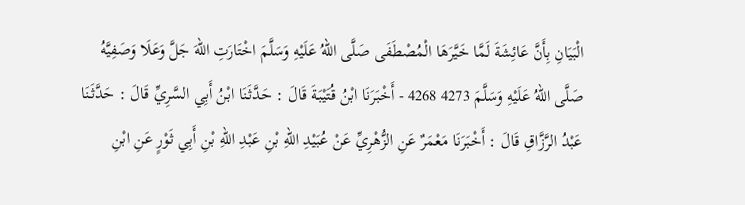الْبَيَانِ بِأَنَّ عَائِشَةَ لَمَّا خَيَّرَهَا الْمُصْطَفَى صَلَّى اللهُ عَلَيْهِ وَسَلَّمَ اخْتَارَتِ اللهَ جَلَّ وَعَلَا وَصَفِيَّهُ صَلَّى اللهُ عَلَيْهِ وَسَلَّمَ 4273 4268 - أَخْبَرَنَا ابْنُ قُتَيْبَةَ قَالَ : حَدَّثَنَا ابْنُ أَبِي السَّرِيِّ قَالَ : حَدَّثَنَا عَبْدُ الرَّزَّاقِ قَالَ : أَخْبَرَنَا مَعْمَرٌ عَنِ الزُّهْرِيِّ عَنْ عُبَيْدِ اللهِ بْنِ عَبْدِ اللهِ بْنِ أَبِي ثَوْرٍ عَنِ ابْنِ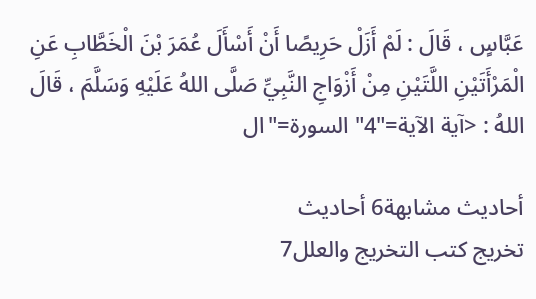عَبَّاسٍ ، قَالَ : لَمْ أَزَلْ حَرِيصًا أَنْ أَسْأَلَ عُمَرَ بْنَ الْخَطَّابِ عَنِ الْمَرْأَتَيْنِ اللَّتَيْنِ مِنْ أَزْوَاجِ النَّبِيِّ صَلَّى اللهُ عَلَيْهِ وَسَلَّمَ ، قَالَ اللهُ : <آية الآية="4" السورة="ال

أحاديث مشابهة6 أحاديث
تخريج كتب التخريج والعلل7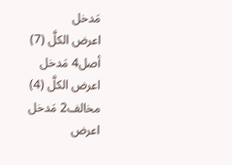مَدخل
اعرض الكلَّ (7)
أصل4 مَدخل
اعرض الكلَّ (4)
مخالف2 مَدخل
اعرض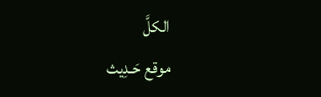الكلَّ
موقع حَـدِيث